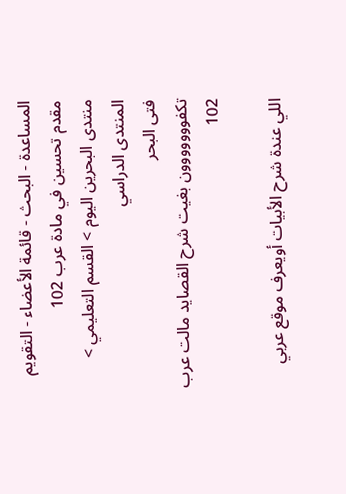المساعدة - البحث - قائمة الأعضاء - التقويم
مقدم تحسين في مادة عرب 102
منتدى البحرين اليوم > القسم التعليمي > المنتدى الدراسي
فتى البحر
تكفووووووون بغيت شرح القصايد مالت عرب 102

اللي عندة شرح الأبيات أويعرف موقع عربي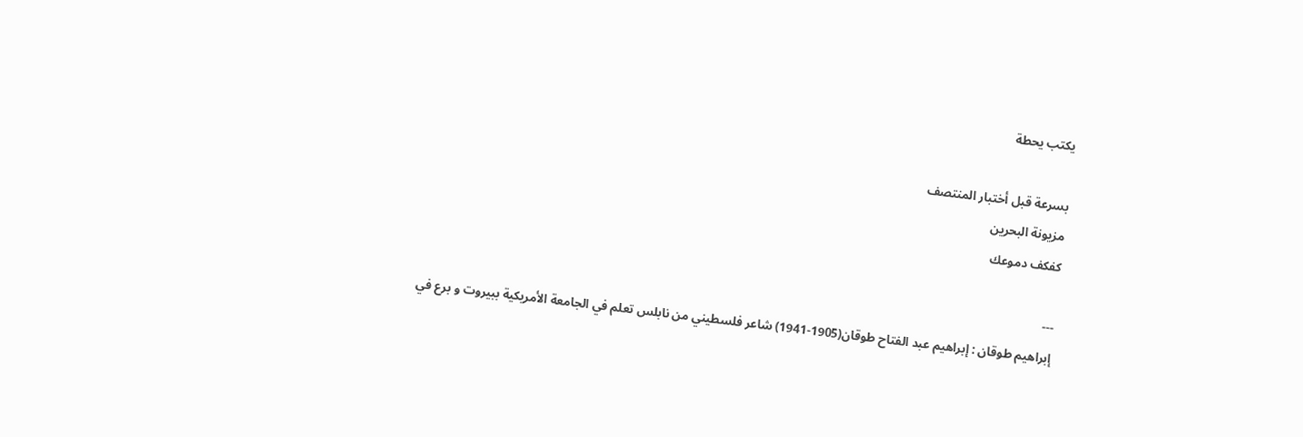يكتب يحطة

بسرعة قبل أختبار المنتصف
مزيونة البحرين
كفكف دموعك

---
إبراهيم طوقان : إبراهيم عبد الفتاح طوقان(1905-1941) شاعر فلسطيني من نابلس تعلم في الجامعة الأمريكية ببيروت و برع في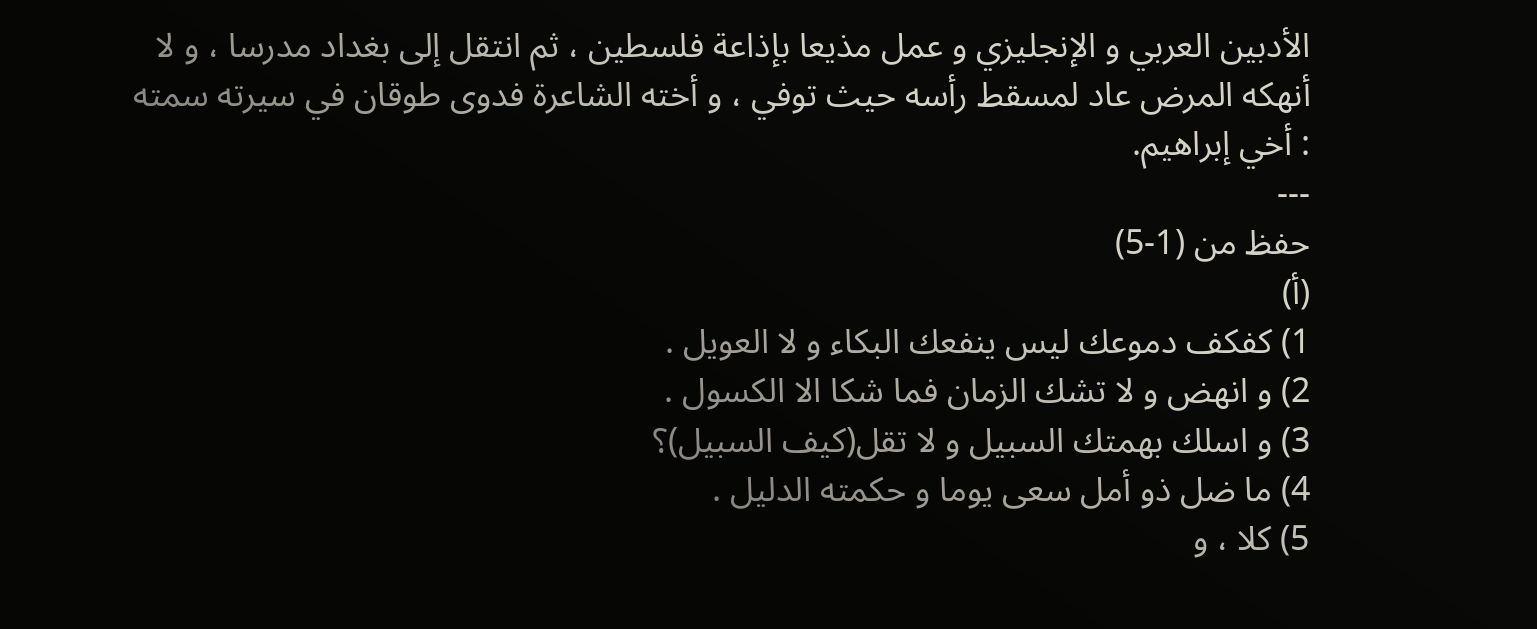الأدبين العربي و الإنجليزي و عمل مذيعا بإذاعة فلسطين ، ثم انتقل إلى بغداد مدرسا ، و لا أنهكه المرض عاد لمسقط رأسه حيث توفي ، و أخته الشاعرة فدوى طوقان في سيرته سمته : أخي إبراهيم.
---
حفظ من (1-5)
(أ)
1) كفكف دموعك ليس ينفعك البكاء و لا العويل .
2) و انهض و لا تشك الزمان فما شكا الا الكسول .
3) و اسلك بهمتك السبيل و لا تقل(كيف السبيل)؟
4) ما ضل ذو أمل سعى يوما و حكمته الدليل .
5) كلا ، و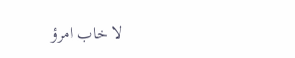لا خاب امرؤ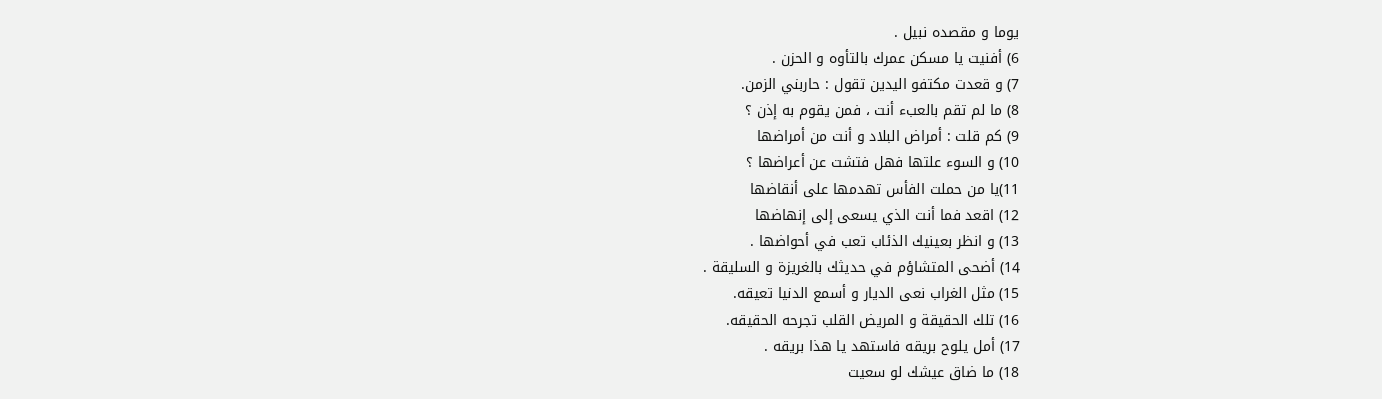يوما و مقصده نبيل .
6) أفنيت يا مسكن عمرك بالتأوه و الحزن .
7) و قعدت مكتفو اليدين تقول : حاربني الزمن.
8) ما لم تقم بالعبء أنت ، فمن يقوم به إذن ؟
9) كم قلت : أمراض البلاد و أنت من أمراضها
10) و السوء علتها فهل فتشت عن أعراضها ؟
11)يا من حملت الفأس تهدمها على أنقاضها
12) اقعد فما أنت الذي يسعى إلى إنهاضها
13) و انظر بعينيك الذئاب تعب في أحواضها .
14) أضحى المتشاؤم في حديثك بالغريزة و السليقة .
15) مثل الغراب نعى الديار و أسمع الدنيا تعيقه.
16) تلك الحقيقة و المريض القلب تجرحه الحقيقه.
17) أمل يلوح بريقه فاستهد يا هذا بريقه .
18) ما ضاق عيشك لو سعيت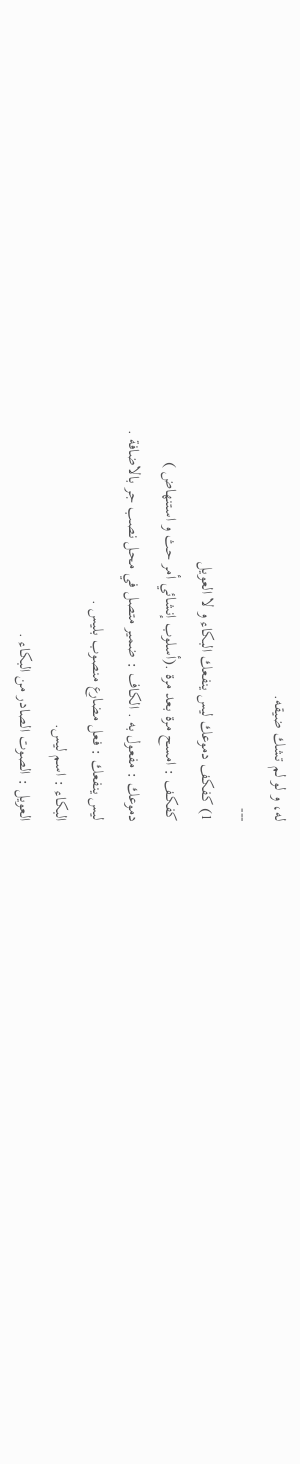له، و لو لم تشك ضيقه.
---
1) كفكف دموعك ليس ينفعك البكاء و لا العويل
كفكف : امسح مرة بعد مرة .(أسلوب إنشائي أمر حث و استنهاض )
دموعك : مفعول به . الكاف : ضمير متصل في محل نصب جر بالاضافة .
ليس ينفعك : فعل مضارع منصوب بليس .
البكاء : اسم ليس.
العويل : الصوت الصادر من البكاء .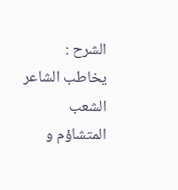الشرح : يخاطب الشاعر الشعب المتشاؤم و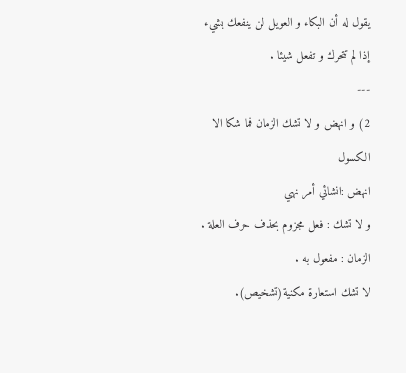يقول له أن البكاء و العويل لن ينفعك بشيء إذا لم تتحرك و تفعل شيئا .
---
2) و انهض و لا تشك الزمان فما شكا الا الكسول
انهض :انشائي أمر نهي
و لا تشك : فعل مجزوم بحذف حرف العلة .
الزمان : مفعول به .
لا تشك استعارة مكنية(تشخيص).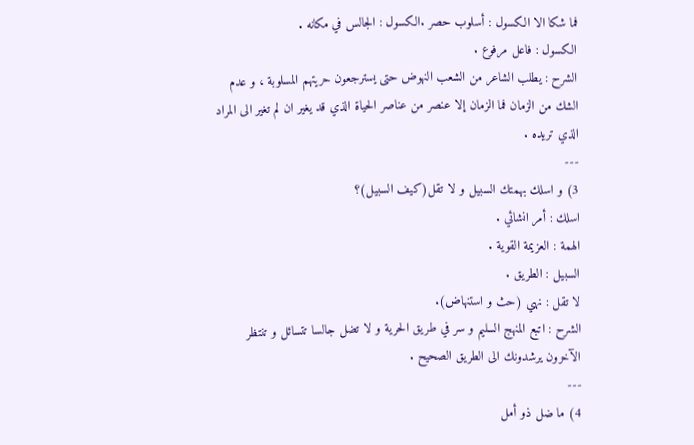فما شكا الا الكسول : أسلوب حصر .الكسول : الجالس في مكانه .
الكسول : فاعل مرفوع .
الشرح : يطلب الشاعر من الشعب النهوض حتى يسترجعون حريتهم المسلوبة ، و عدم الشك من الزمان فما الزمان إلا عنصر من عناصر الحياة الذي قد يغير ان لم تغير الى المراد الذي تريده .
---
3) و اسلك بهمتك السبيل و لا تقل(كيف السبيل)؟
اسلك : أمر انشائي .
الهمة : العزيمة القوية .
السبيل : الطريق .
لا تقل : نهي (حث و استنهاض).
الشرح : اتبع المنهج السليم و سر في طريق الحرية و لا تضل جالسا تتسائل و تنتظر الآخرون يرشدونك الى الطريق الصحيح .
---
4) ما ضل ذو أمل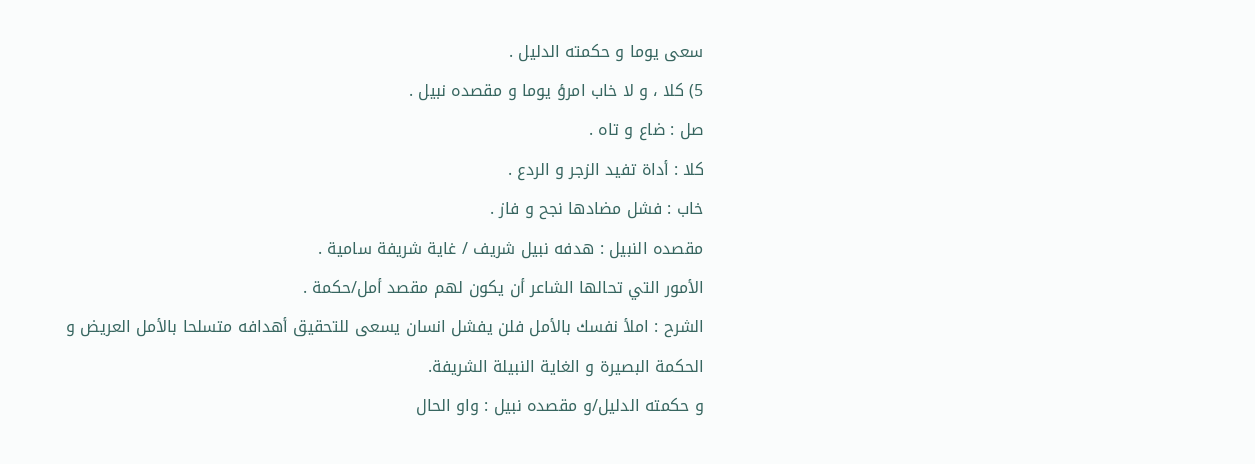سعى يوما و حكمته الدليل .
5) كلا ، و لا خاب امرؤ يوما و مقصده نبيل .
صل : ضاع و تاه .
كلا : أداة تفيد الزجر و الردع .
خاب : فشل مضادها نجح و فاز .
مقصده النبيل : هدفه نبيل شريف / غاية شريفة سامية .
الأمور التي تحالها الشاعر أن يكون لهم مقصد أمل/حكمة .
الشرح : املأ نفسك بالأمل فلن يفشل انسان يسعى للتحقيق أهدافه متسلحا بالأمل العريض و الحكمة البصيرة و الغاية النبيلة الشريفة.
و حكمته الدليل/و مقصده نبيل : واو الحال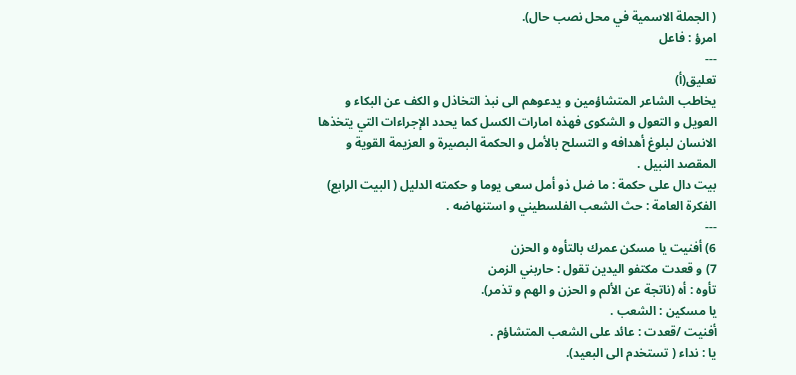( الجملة الاسمية في محل نصب حال).
امرؤ : فاعل
---
تعليق(أ)
يخاطب الشاعر المتشاؤمين و يدعوهم الى نبذ التخاذل و الكف عن البكاء و العويل و التعول و الشكوى فهذه امارات الكسل كما يحدد الإجراءات التي يتخذها الانسان لبلوغ أهدافه و التسلح بالأمل و الحكمة البصيرة و العزيمة القوية و المقصد النبيل .
بيت دال على حكمة : ما ضل ذو أمل سعى يوما و حكمته الدليل ( البيت الرابع)
الفكرة العامة : حث الشعب الفلسطيني و استنهاضه .
---
6) أفنيت يا مسكن عمرك بالتأوه و الحزن
7) و قعدت مكتفو اليدين تقول : حاربني الزمن
تأوه : أه (ناتجة عن الألم و الحزن و الهم و تذمر).
يا مسكين : الشعب .
أفنيت /قعدت : عائد على الشعب المتشاؤم .
يا : نداء ( تستخدم الى البعيد).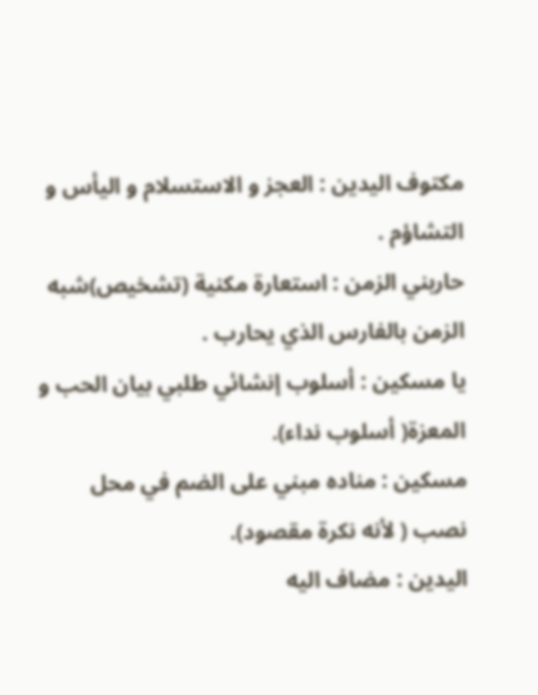مكتوف اليدين : العجز و الاستسلام و اليأس و التشاؤم .
حاربني الزمن : استعارة مكنية (تشخيص)شبه الزمن بالفارس الذي يحارب .
يا مسكين : أسلوب إنشائي طلبي بيان الحب و المعزة( أسلوب نداء).
مسكين : مناده مبني على الضم في محل نصب ( لأنه نكرة مقصود).
اليدين : مضاف اليه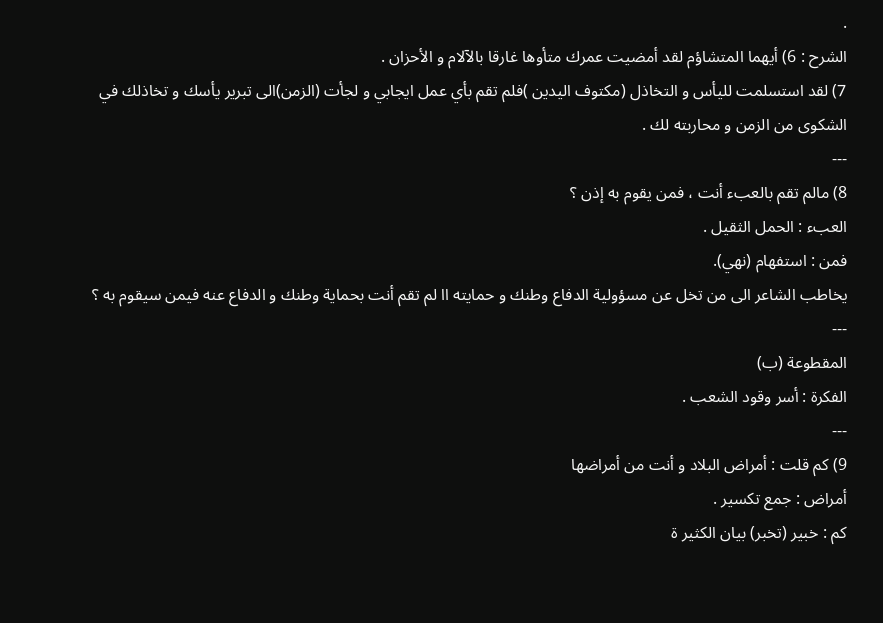.
الشرح : 6) أيهما المتشاؤم لقد أمضيت عمرك متأوها غارقا بالآلام و الأحزان .
7) لقد استسلمت لليأس و التخاذل (مكتوف اليدين )فلم تقم بأي عمل ايجابي و لجأت (الزمن)الى تبرير يأسك و تخاذلك في الشكوى من الزمن و محاربته لك .
---
8) مالم تقم بالعبء أنت ، فمن يقوم به إذن ؟
العبء : الحمل الثقيل .
فمن : استفهام (نهي).
يخاطب الشاعر الى من تخل عن مسؤولية الدفاع وطنك و حمايته اا لم تقم أنت بحماية وطنك و الدفاع عنه فيمن سيقوم به ؟
---
المقطوعة (ب)
الفكرة : أسر وقود الشعب .
---
9) كم قلت : أمراض البلاد و أنت من أمراضها
أمراض : جمع تكسير .
كم : خبير (تخبر) بيان الكثير ة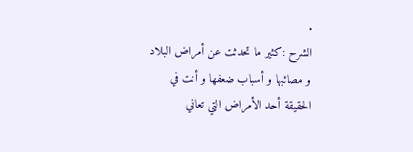.
الشرح :كثير ما تحدثت عن أمراض البلاد و مصائبها و أسباب ضعفها و أنت في الحقيقة أحد الأمراض التي تعاني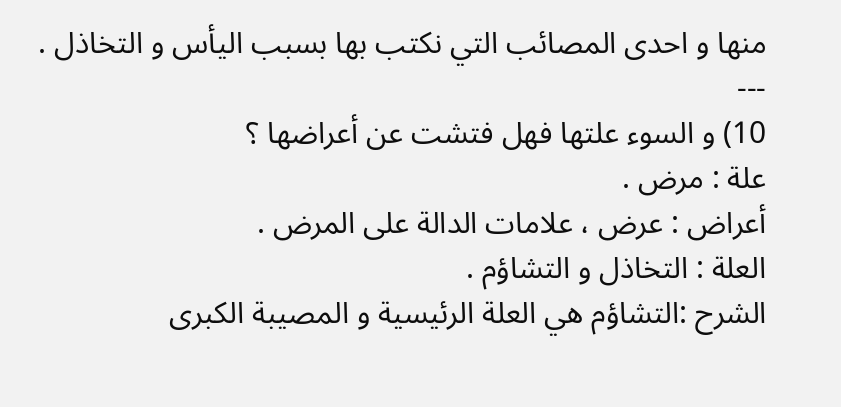منها و احدى المصائب التي نكتب بها بسبب اليأس و التخاذل .
---
10) و السوء علتها فهل فتشت عن أعراضها ؟
علة : مرض .
أعراض : عرض ، علامات الدالة على المرض .
العلة : التخاذل و التشاؤم .
الشرح :التشاؤم هي العلة الرئيسية و المصيبة الكبرى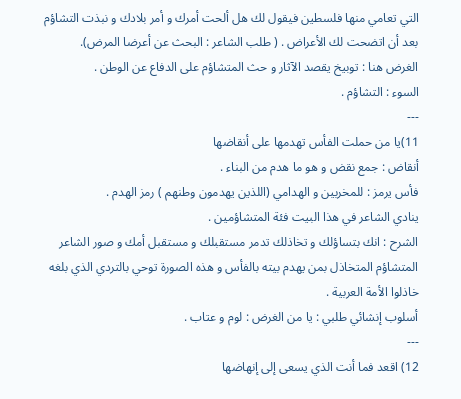التي تعامي منها فلسطين فيقول لك هل ألحت أمرك و أمر بلادك و نبذت التشاؤم بعد أن اتضحت لك الأعراض . ( طلب الشاعر : البحث عن أعرضا المرض).
الغرض هنا : توبيخ يقصد الآثار و حث المتشاؤم على الدفاع عن الوطن .
السوء : التشاؤم .
---
11)يا من حملت الفأس تهدمها على أنقاضها
أنقاض : جمع نقض و هو ما هدم من البناء .
فأس يرمز : للمخربين و الهدامي (اللذين يهدمون وطنهم ) رمز الهدم .
ينادي الشاعر في هذا البيت فئة المتشاؤمين .
الشرح : انك بتساؤلك و تخاذلك تدمر مستقبلك و مستقبل أمك و صور الشاعر المتشاؤم المتخاذل بمن يهدم بيته بالفأس و هذه الصورة توحي بالتردي الذي بلغه خاذلوا الأمة العربية .
أسلوب إنشائي طلبي : يا من الغرض : لوم و عتاب .
---
12) اقعد فما أنت الذي يسعى إلى إنهاضها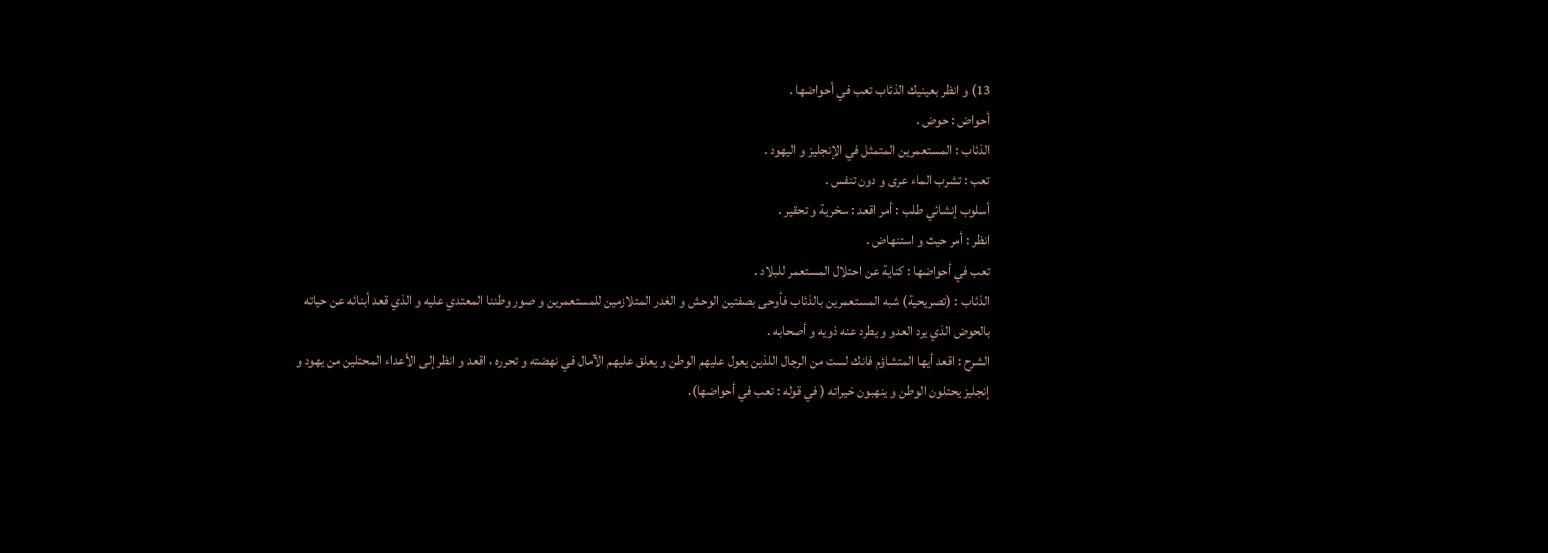13) و انظر بعينيك الذئاب تعب في أحواضها .
أحواض : حوض .
الذئاب : المستعمرين المتمثل في الإنجليز و اليهود .
تعب : تشرب الماء عرى و دون تنفس .
أسلوب إنشائي طلب : أمر اقعد : سخرية و تحقير .
انظر : أمر حيث و استنهاض .
تعب في أحواضها : كناية عن احتلال المستعمر للبلاد .
الذئاب : (تصريحية) شبه المستعمرين بالذئاب فأوحى بصفتين الوحش و الغدر المتلازمين للمستعمرين و صور وطننا المعتدي عليه و الذي قعد أبنائه عن حياته بالحوض الذي يرد العدو و يطرد عنه ذويه و أصحابه .
الشرح : اقعد أيها المتشاؤم فانك لست من الرجال اللذين يعول عليهم الوطن و يعلق عليهم الآمال في نهضته و تحرره ، اقعد و انظر إلى الأعداء المحتلين من يهود و إنجليز يحتلون الوطن و ينهبون خيراته ( في قوله : تعب في أحواضها).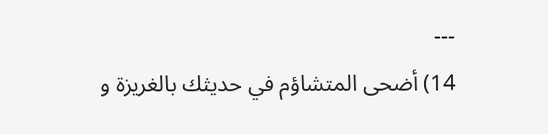---
14) أضحى المتشاؤم في حديثك بالغريزة و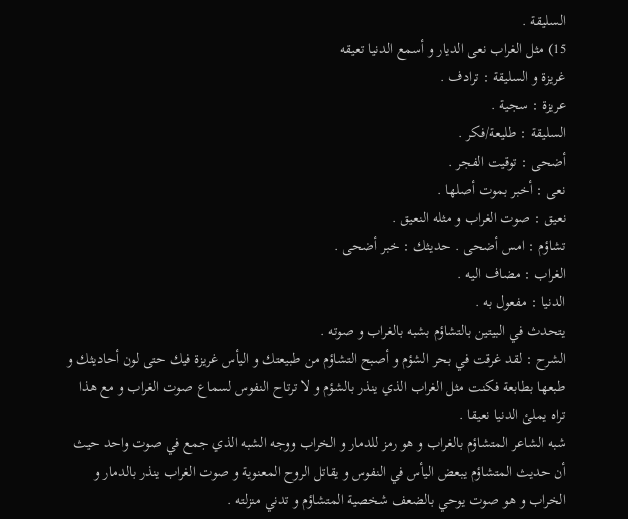السليقة .
15) مثل الغراب نعى الديار و أسمع الدنيا تعيقه
غريزة و السليقة : ترادف .
عريزة : سجية .
السليقة : طليعة/فكر .
أضحى : توقيت الفجر .
نعى : أخبر بموت أصلها .
نعيق : صوت الغراب و مثله النعيق .
تشاؤم : امس أضحى . حديثك : خبر أضحى .
الغراب : مضاف اليه .
الدنيا : مفعول به .
يتحدث في البيتين بالتشاؤم بشبه بالغراب و صوته .
الشرح : لقد غرقت في بحر الشؤم و أصبح التشاؤم من طبيعتك و اليأس غريزة فيك حتى لون أحاديثك و طبعها بطابعة فكنت مثل الغراب الذي ينذر بالشؤم و لا ترتاح النفوس لسماع صوت الغراب و مع هذا تراه يملئ الدنيا نعيقا .
شبه الشاعر المتشاؤم بالغراب و هو رمز للدمار و الخراب ووجه الشبه الذي جمع في صوت واحد حيث أن حديث المتشاؤم يبعض اليأس في النفوس و يقاتل الروح المعنوية و صوت الغراب ينذر بالدمار و الخراب و هو صوت يوحي بالضعف شخصية المتشاؤم و تدني منزلته .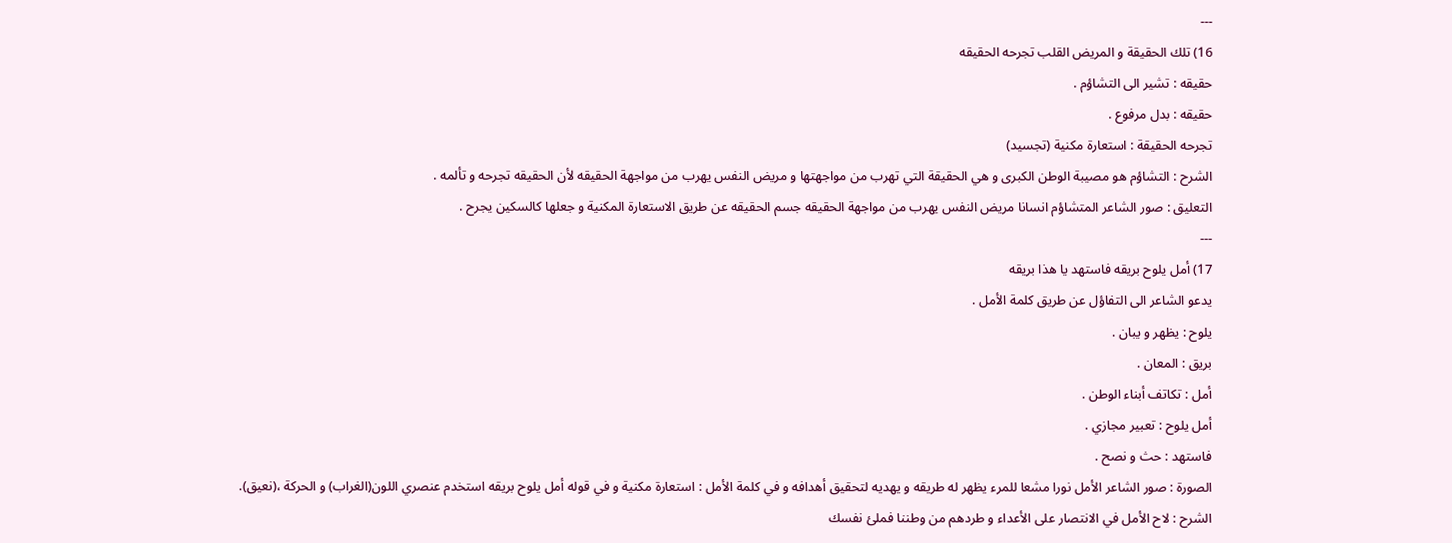---
16) تلك الحقيقة و المريض القلب تجرحه الحقيقه
حقيقه : تشير الى التشاؤم .
حقيقه : بدل مرفوع .
تجرحه الحقيقة : استعارة مكنية (تجسيد)
الشرح : التشاؤم هو مصيبة الوطن الكبرى و هي الحقيقة التي تهرب من مواجهتها و مريض النفس يهرب من مواجهة الحقيقه لأن الحقيقه تجرحه و تألمه .
التعليق : صور الشاعر المتشاؤم انسانا مريض النفس يهرب من مواجهة الحقيقه جسم الحقيقه عن طريق الاستعارة المكنية و جعلها كالسكين يجرح .
---
17) أمل يلوح بريقه فاستهد يا هذا بريقه
يدعو الشاعر الى التفاؤل عن طريق كلمة الأمل .
يلوح : يظهر و يبان .
بريق : المعان .
أمل : تكاتف أبناء الوطن .
أمل يلوح : تعبير مجازي .
فاستهد : حث و نصح .
الصورة : صور الشاعر الأمل نورا مشعا للمرء يظهر له طريقه و يهديه لتحقيق أهدافه و في كلمة الأمل : استعارة مكنية و في قوله أمل يلوح بريقه استخدم عنصري اللون(الغراب) و الحركة ،(نعيق).
الشرح : لاح الأمل في الانتصار على الأعداء و طردهم من وطننا فملئ نفسك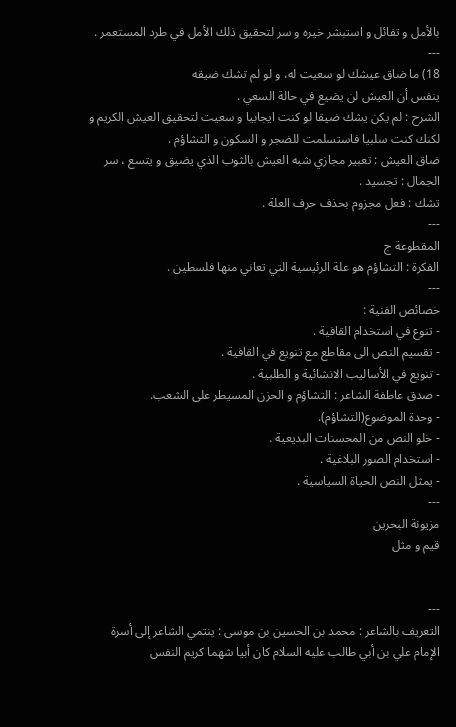بالأمل و تفائل و استبشر خيره و سر لتحقيق ذلك الأمل في طرد المستعمر .
---
18) ما ضاق عيشك لو سعيت له، و لو لم تشك ضيقه
ينفس أن العيش لن يضيع في حالة السعي .
الشرح : لم يكن يشك ضيقا لو كنت ايجابيا و سعيت لتحقيق العيش الكريم و لكنك كنت سلبيا فاستسلمت للضجر و السكون و التشاؤم .
ضاق العيش : تعبير مجازي شبه العيش بالثوب الذي يضيق و يتسع ، سر الجمال : تجسيد .
تشك : فعل مجزوم بحذف حرف العلة .
---
المقطوعة ج
الفكرة : التشاؤم هو علة الرئيسية التي تعاني منها فلسطين .
---
خصائص الفنية :
- تنوع في استخدام القافية .
- تقسيم النص الى مقاطع مع تنويع في القافية .
- تنويع في الأساليب الانشائية و الطلبية .
- صدق عاطفة الشاعر : التشاؤم و الحزن المسيطر على الشعب.
- وحدة الموضوع(التشاؤم).
- خلو النص من المحسنات البديعية .
- استخدام الصور البلاغية .
- يمثل النص الحياة السياسية .
---
مزيونة البحرين
قيم و مثل


---
التعريف بالشاعر : محمد بن الحسين بن موسى : ينتمي الشاعر إلى أسرة الإمام علي بن أبي طالب عليه السلام كان أبيا شهما كريم النفس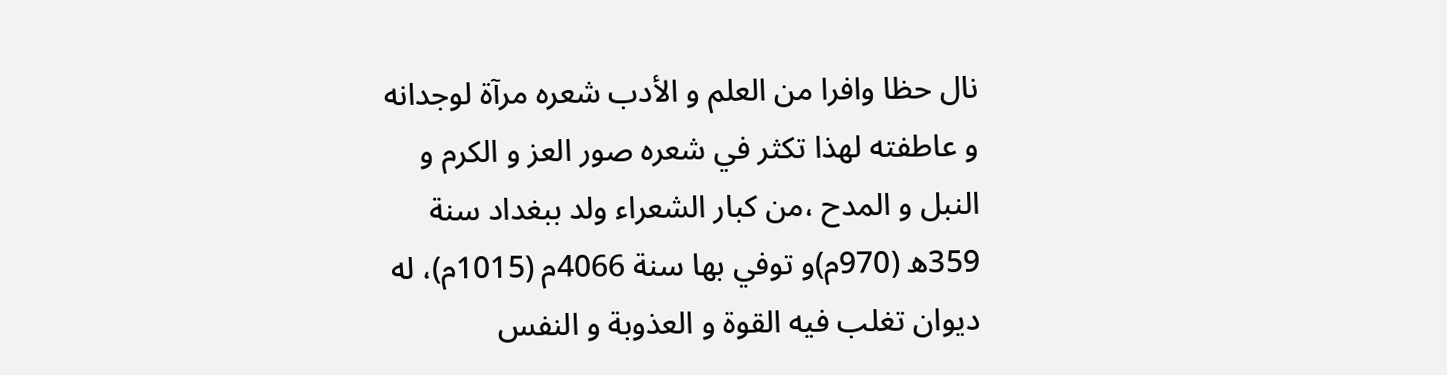نال حظا وافرا من العلم و الأدب شعره مرآة لوجدانه و عاطفته لهذا تكثر في شعره صور العز و الكرم و النبل و المدح ،من كبار الشعراء ولد ببغداد سنة 359ه (970م)و توفي بها سنة 4066م (1015م)، له ديوان تغلب فيه القوة و العذوبة و النفس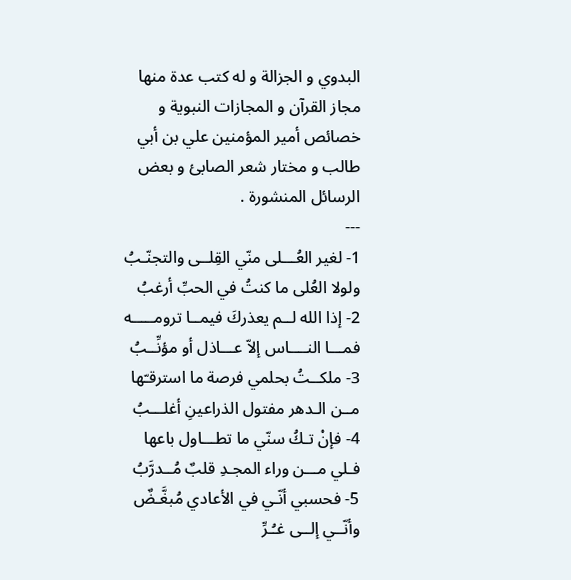البدوي و الجزالة و له كتب عدة منها مجاز القرآن و المجازات النبوية و خصائص أمير المؤمنين علي بن أبي طالب و مختار شعر الصابئ و بعض الرسائل المنشورة .
---
1- لغير العُـــلى منّي القِلــى والتجنّـبُ ولولا العُلى ما كنتُ في الحبِّ أرغبُ
2- إذا الله لــم يعذركَ فيمــا ترومـــــه فمـــا النــــاس إلاّ عـــاذل أو مؤنِّــبُ
3- ملكــتُ بحلمي فرصة ما استرقـّها مــن الـدهر مفتول الذراعينِ أغلـــبُ
4- فإنْ تـكُ سنّي ما تطـــاول باعها فـلي مـــن وراء المجـدِ قلبٌ مُــدرَّبُ
5- فحسبي أنّـي في الأعادي مُبغَّـضٌ وأنّــي إلــى غـُـرِّ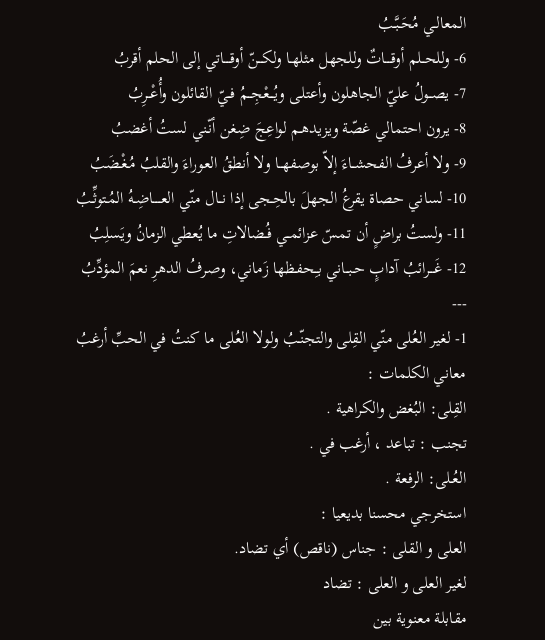المعالـي مُحَـبَّـبُ
6- وللحــلم أوقــــاتٌ وللجهل مثلهـا ولكـــنّ أوقــــاتي إلى الحلم أقربُ
7- يصــولُ عليّ الجاهلون وأعتلـى ويُـــعْجِــمُ فــيّ القائلون وأُعْــرِبُ
8- يرون احتمالي غصّة ويزيدهـم لواعِجَ ضِغن أنّـني لستُ أغضبُ
9- ولا أعرفُ الفحشــاءَ إلاّ بوصفهــا ولا أنطقُ العوراءَ والقلبُ مُـغْـضَبُ
10- لساني حصاة يقرعُ الجهلَ بالحِـجى إذا نــال منّي العـــــاضِـهُ المُـتوثِّـبُ
11- ولستُ براضٍ أن تمسّ عزائمــي فُـضالاتِ ما يُعطي الزمانُ ويَسلِبُ
12- غَـــرائبُ آدابٍ حـبــاني بـِحفـظها زَماني، وصرفُ الدهرِ نعمَ المؤدِّبُ
---
1- لغير العُلى منّي القِلى والتجنّـبُ ولولا العُلى ما كنتُ في الحبِّ أرغبُ
معاني الكلمات :
القِلى: البُغض والكراهية .
تجنب : تباعد ، أرغب في .
العُـلى: الرفعة .
استخرجي محسنا بديعيا :
العلى و القلى : جناس (ناقص) أي تضاد.
لغير العلى و العلى : تضاد
مقابلة معنوية بين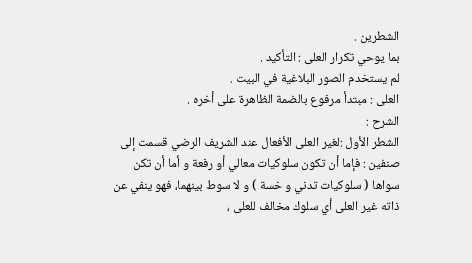الشطرين .
بما يوحي تكرار العلى : التأكيد .
لم يستخدم الصور البلاغية في البيت .
العلى : مبتدأ مرفوع بالضمة الظاهرة على أخره .
الشرح :
الشطر الأول :لغير العلى الأفعال عند الشريف الرضي قسمت إلى صنفين : فإما أن تكون سلوكيات معالي أو رفعة و أما أن تكن سواها ( سلوكيات تدني و خسة ) و لا سوط بينهما، فهو ينفي عن ذاته غير العلى أي سلوك مخالف للعلى ،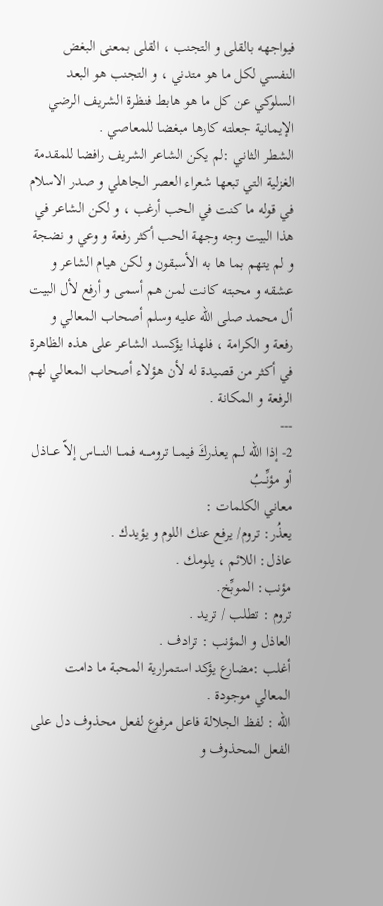فيواجهه بالقلى و التجنب ، القلى بمعنى البغض النفسي لكل ما هو متدني ، و التجنب هو البعد السلوكي عن كل ما هو هابط فنظرة الشريف الرضي الإيمانية جعلته كارها مبغضا للمعاصي .
الشطر الثاني :لم يكن الشاعر الشريف رافضا للمقدمة الغزلية التي تبعها شعراء العصر الجاهلي و صدر الاسلام في قوله ما كنت في الحب أرغب ، و لكن الشاعر في هذا البيت وجه وجهة الحب أكثر رفعة و وعي و نضجة و لم يتهم بما ها به الأسبقون و لكن هيام الشاعر و عشقه و محبته كانت لمن هم أسمى و أرفع لأل البيت أل محمد صلى الله عليه وسلم أصحاب المعالي و رفعة و الكرامة ، فلهذا يؤكسد الشاعر على هذه الظاهرة في أكثر من قصيدة له لأن هؤلاء أصحاب المعالي لهم الرفعة و المكانة .
---
2- إذا الله لــم يعذركَ فيمــا ترومـــــه فمـــا النــــاس إلاّ عـــاذل أو مؤنِّــبُ
معاني الكلمات :
يعذُر: تروم/ يرفع عنك اللوم و يؤيدك .
عاذل: اللائم ، يلومك .
مؤنب: الموبِّخ.
تروم : تطلب / تريد .
العاذل و المؤنب : ترادف .
أغلب :مضارع يؤكد استمرارية المحبة ما دامت المعالي موجودة .
الله : لفظ الجلالة فاعل مرفوع لفعل محذوف دل على الفعل المحذوف و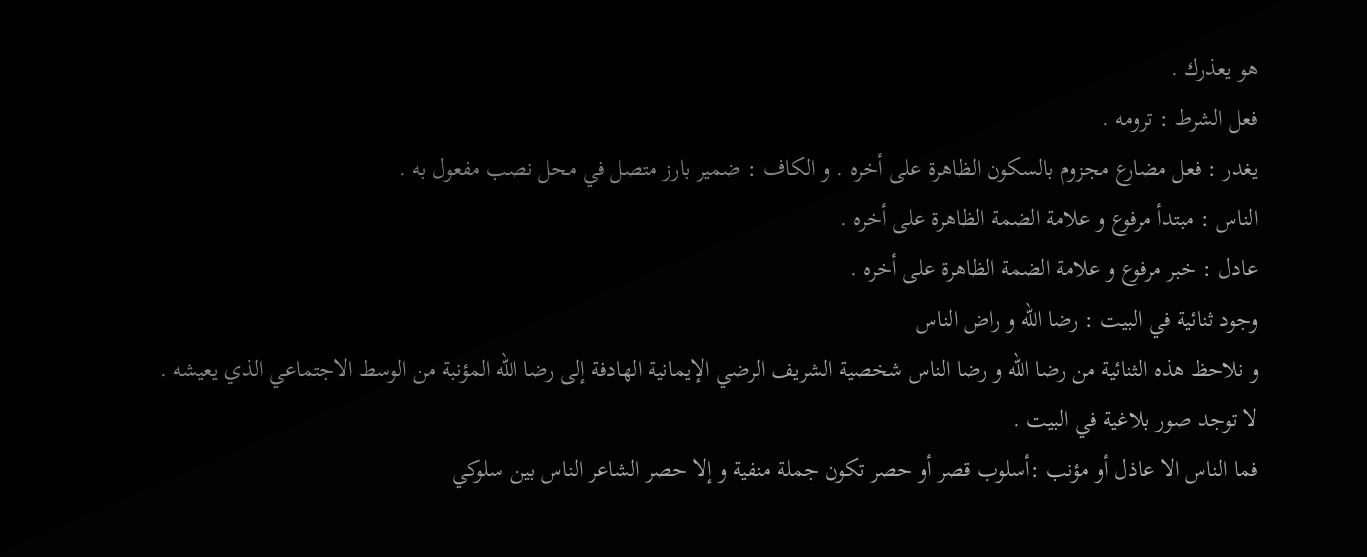هو يعذرك .
فعل الشرط : ترومه .
يغدر : فعل مضارع مجزوم بالسكون الظاهرة على أخره . و الكاف : ضمير بارز متصل في محل نصب مفعول به .
الناس : مبتدأ مرفوع و علامة الضمة الظاهرة على أخره .
عادل : خبر مرفوع و علامة الضمة الظاهرة على أخره .
وجود ثنائية في البيت : رضا الله و راض الناس
و نلاحظ هذه الثنائية من رضا الله و رضا الناس شخصية الشريف الرضي الإيمانية الهادفة إلى رضا الله المؤنبة من الوسط الاجتماعي الذي يعيشه .
لا توجد صور بلاغية في البيت .
فما الناس الا عاذل أو مؤنب :أسلوب قصر أو حصر تكون جملة منفية و إلا حصر الشاعر الناس بين سلوكي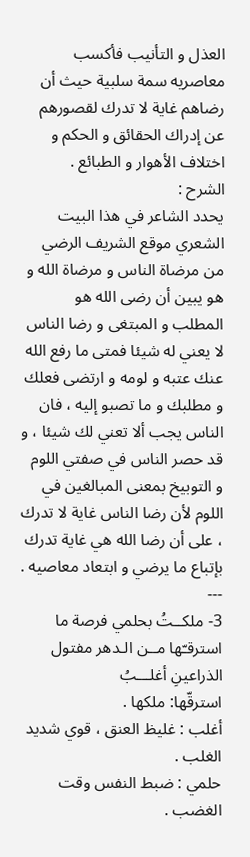العذل و التأنيب فأكسب معاصريه سمة سلبية حيث أن رضاهم غاية لا تدرك لقصورهم عن إدراك الحقائق و الحكم و اختلاف الأهوار و الطبائع .
الشرح :
يحدد الشاعر في هذا البيت الشعري موقع الشريف الرضي من مرضاة الناس و مرضاة الله و هو يبين أن رضى الله هو المطلب و المبتغى و رضا الناس لا يعني له شيئا فمتى ما رفع الله عنك عتبه و لومه و ارتضى فعلك و مطلبك و ما تصبو إليه ، فان الناس يجب ألا تعني لك شيئا ، و قد حصر الناس في صفتي اللوم و التوبيخ بمعنى المبالغين في اللوم لأن رضا الناس غاية لا تدرك ، على أن رضا الله هي غاية تدرك بإتباع ما يرضي و ابتعاد معاصيه .
---
3- ملكــتُ بحلمي فرصة ما استرقـّها مــن الـدهر مفتول الذراعينِ أغلـــبُ
استرقّها: ملكها .
أغلب : غليظ العنق ، قوي شديد الغلب .
حلمي : ضبط النفس وقت الغضب .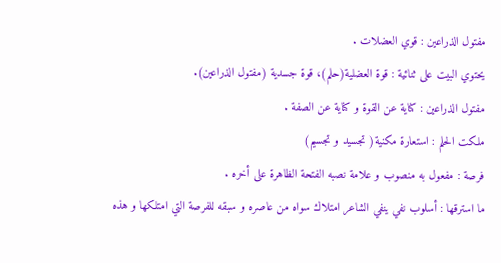مفتول الذراعين : قوي العضلات .
يحتوي البيت على ثنائية : قوة العضلية(حلم)، قوة جسدية (مفتول الذراعين).
مفتول الذراعين : كناية عن القوة و كناية عن الصفة .
ملكت الحلم : استعارة مكنية( تجسيد و تجسيم)
فرصة : مفعول به منصوب و علامة نصبه الفتحة الظاهرة على أخره .
ما استرقها : أسلوب نفي ينفي الشاعر امتلاك سواه من عاصره و سبقه للفرصة التي امتلكها و هذه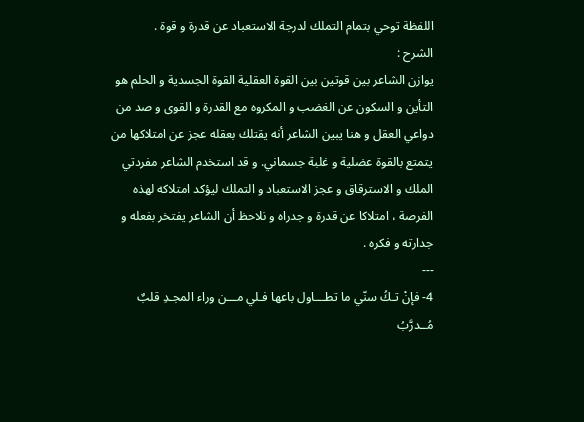اللفظة توحي بتمام التملك لدرجة الاستعباد عن قدرة و قوة .
الشرح :
يوازن الشاعر بين قوتين بين القوة العقلية القوة الجسدية و الحلم هو التأين و السكون عن الغضب و المكروه مع القدرة و القوى و صد من دواعي العقل و هنا يبين الشاعر أنه يقتلك بعقله عجز عن امتلاكها من يتمتع بالقوة عضلية و غلبة جسماني. و قد استخدم الشاعر مفردتي الملك و الاسترقاق و عجز الاستعباد و التملك ليؤكد امتلاكه لهذه الفرصة ، امتلاكا عن قدرة و جدراه و نلاحظ أن الشاعر يفتخر بفعله و جدارته و فكره .
---
4- فإنْ تـكُ سنّي ما تطـــاول باعها فـلي مـــن وراء المجـدِ قلبٌ مُــدرَّبُ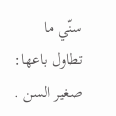سنّي ما تطاول باعها: صغير السن .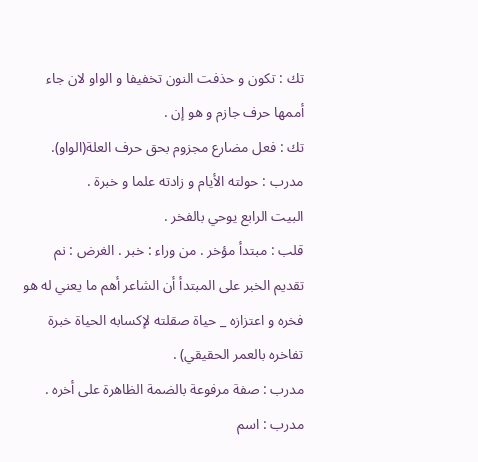تك : تكون و حذفت النون تخفيفا و الواو لان جاء أممها حرف جازم و هو إن .
تك : فعل مضارع مجزوم بحق حرف العلة(الواو).
مدرب : حولته الأيام و زادته علما و خبرة .
البيت الرابع يوحي بالفخر .
قلب : مبتدأ مؤخر . من وراء : خبر . الغرض : نم تقديم الخبر على المبتدأ أن الشاعر أهم ما يعني له هو فخره و اعتزازه _ حياة صقلته لإكسابه الحياة خبرة تفاخره بالعمر الحقيقي) .
مدرب : صفة مرفوعة بالضمة الظاهرة على أخره .
مدرب : اسم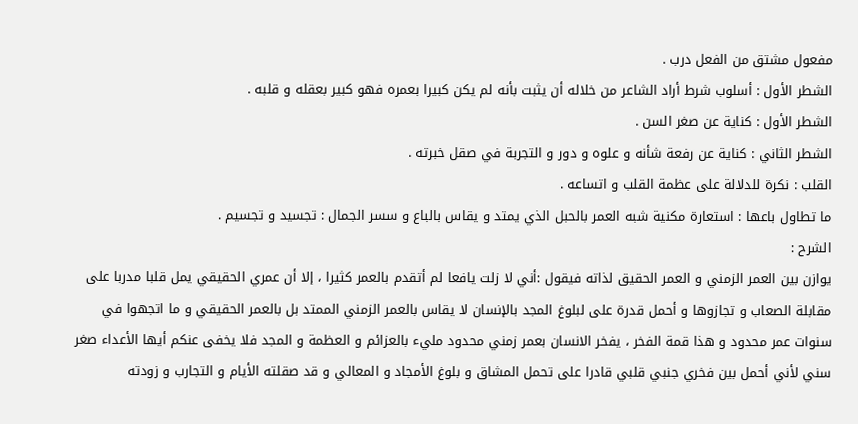مفعول مشتق من الفعل درب .
الشطر الأول : أسلوب شرط أراد الشاعر من خلاله أن يثبت بأنه لم يكن كبيرا بعمره فهو كبير بعقله و قلبه .
الشطر الأول : كناية عن صغر السن .
الشطر الثاني : كناية عن رفعة شأنه و علوه و دور و التجربة في صقل خبرته .
القلب : نكرة للدلالة على عظمة القلب و اتساعه .
ما تطاول باعها : استعارة مكنية شبه العمر بالحبل الذي يمتد و يقاس بالباع و سسر الجمال : تجسيد و تجسيم .
الشرح :
يوازن بين العمر الزمني و العمر الحقيق لذاته فيقول :أني لا زلت يافعا لم أتقدم بالعمر كثيرا ، إلا أن عمري الحقيقي يمل قلبا مدربا على مقابلة الصعاب و تجازوها و أحمل قدرة على لبلوغ المجد بالإنسان لا يقاس بالعمر الزمني الممتد بل بالعمر الحقيقي و ما اتجهوا في سنوات عمر محدود و هذا قمة الفخر ، يفخر الانسان بعمر زمني محدود مليء بالعزائم و العظمة و المجد فلا يخفى عنكم أيها الأعداء صغر سني لأني أحمل بين فخري جنبي قلبي قادرا على تحمل المشاق و بلوغ الأمجاد و المعالي و قد صقلته الأيام و التجارب و زودته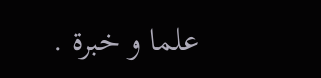علما و خبرة .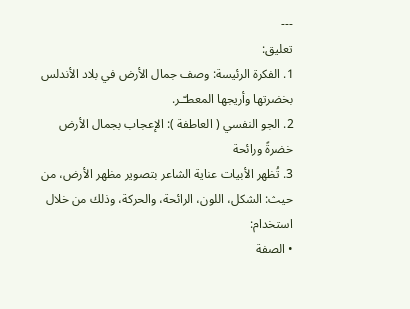---
تعليق:
1. الفكرة الرئيسة: وصف جمال الأرض في بلاد الأندلس بخضرتها وأريجها المعطـّـر.
2. الجو النفسي ( العاطفة ): الإعجاب بجمال الأرض خضرةً ورائحة
3. تُظهر الأبيات عناية الشاعر بتصوير مظهر الأرض، من حيث: الشكل، اللون، الرائحة، والحركة، وذلك من خلال استخدام:
• الصفة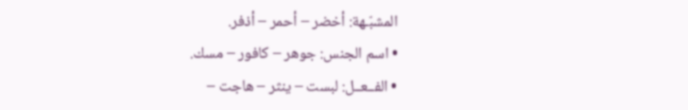المشبّـهة: أخضر – أحمر – أذفر.
• اسم الجنس: جوهر – كافور – مسك.
• الفــعــل: لبست – ينثر – هاجت –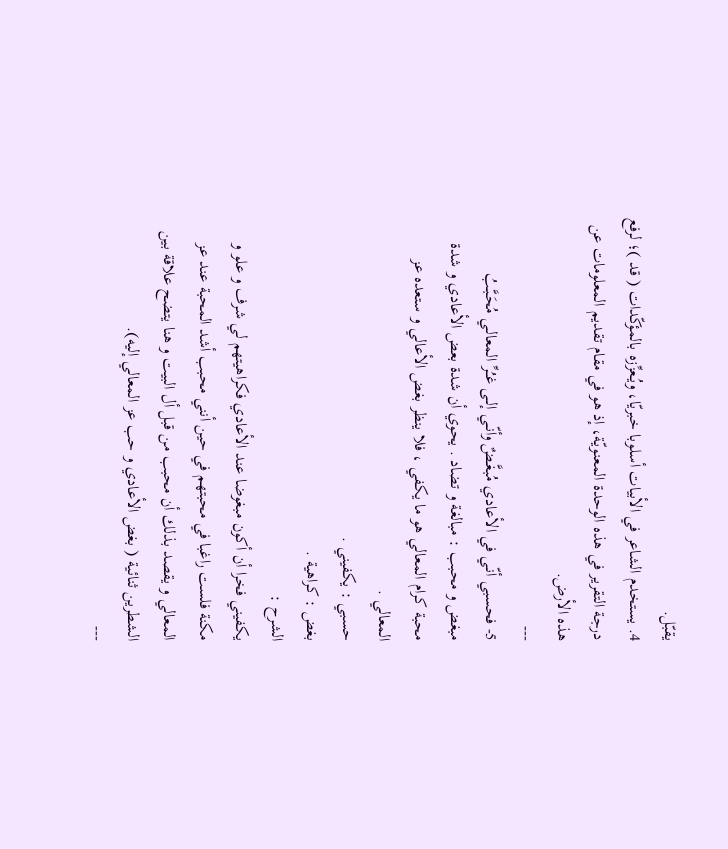يقبّل.
4. يستخدم الشاعر في الأبيات أسلوبا خبريّا، ويُـعزِّزه بالمؤكّدات ( قد )؛ لرفع درجة التقرير في هذه الوحدة المعنويّة، إذ هو في مقام تقديم المعلومات عن هذه الأرض.
---
5- فحسبي أنّـي في الأعادي مُبغَّـضٌ وأنّــي إلــى غـُـرِّ المعالـي مُحَـبَّـبُ
مبغض و محبب : مبالغة و تضاد . يحوي أن شدة بعض الأعادي و شدة محبة كرام المعالي هو ما يكفي ، فلا ينظر بغض الأعالي و ستعده عز المعالي .
حسبي : يكفيني .
بغض : كراهية .
الشرح :
يكفيني فخرا أن أكون مبغوضا عند الأعادي فكراهيتهم لي شرف و علو و مكنة فلست راغبا في محبتهم في حين أنني محبب أشد المحبة عند عز المعالي و يقصد بذلك أن محبب من قبل أل البيت و هنا يتضح علاقة بين الشطرين ثنائية ( بغض الأعادي و حب عز المعالي إليه).
---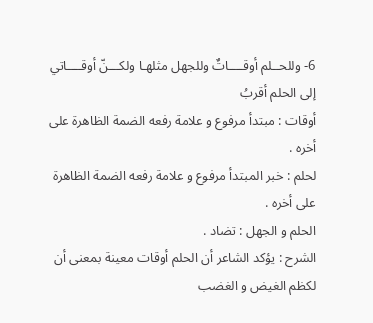6- وللحــلم أوقــــاتٌ وللجهل مثلهـا ولكـــنّ أوقــــاتي إلى الحلم أقربُ
أوقات : مبتدأ مرفوع و علامة رفعه الضمة الظاهرة على أخره .
لحلم : خبر المبتدأ مرفوع و علامة رفعه الضمة الظاهرة على أخره .
الحلم و الجهل : تضاد .
الشرح : يؤكد الشاعر أن الحلم أوقات معينة بمعنى أن لكظم الغيض و الغضب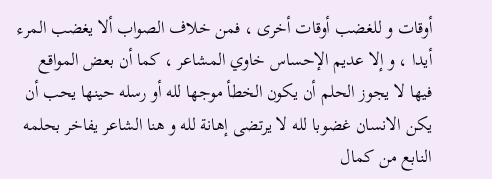أوقات و للغضب أوقات أخرى ، فمن خلاف الصواب ألا يغضب المرء أيدا ، و إلا عديم الإحساس خاوي المشاعر ، كما أن بعض المواقع فيها لا يجوز الحلم أن يكون الخطأ موجها لله أو رسله حينها يحب أن يكن الانسان غضوبا لله لا يرتضى إهانة لله و هنا الشاعر يفاخر بحلمه النابع من كمال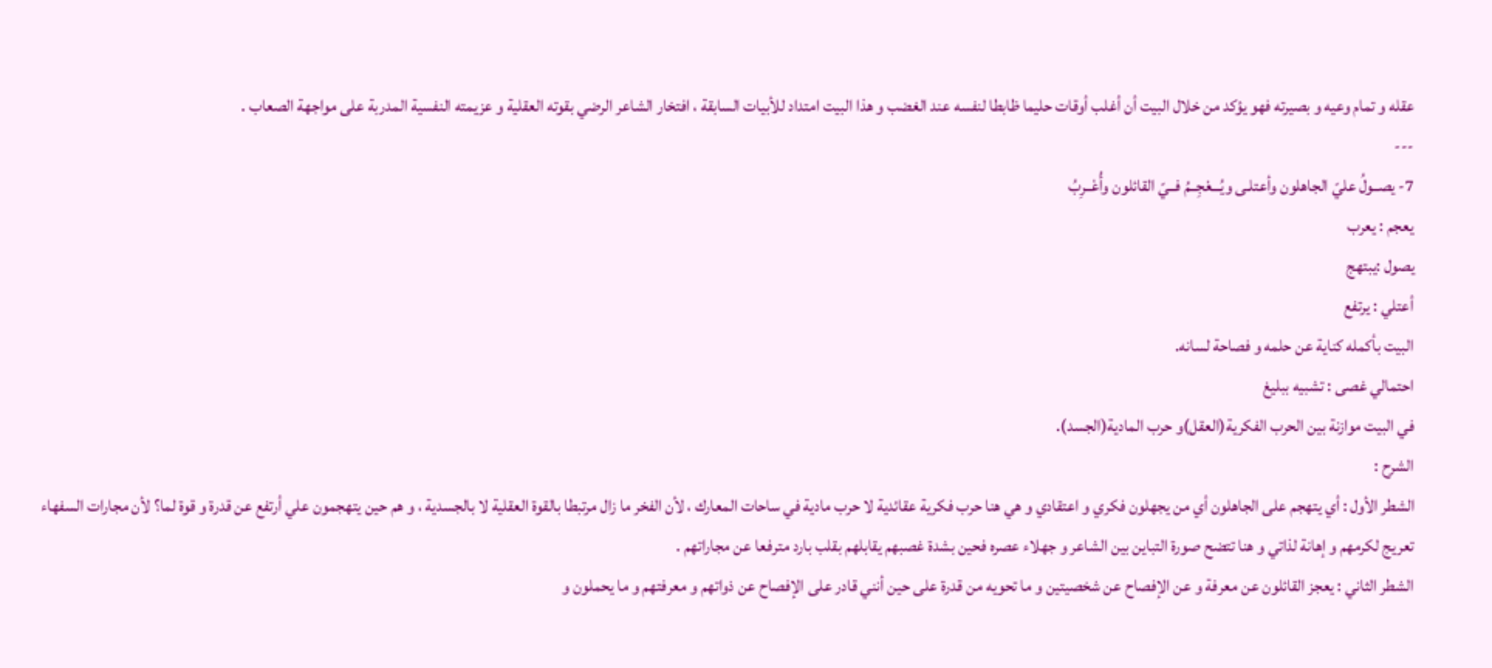عقله و تمام وعيه و بصيرته فهو يؤكد من خلال البيت أن أغلب أوقات حليما ظابطا لنفسه عند الغضب و هذا البيت امتداد للأبيات السابقة ، افتخار الشاعر الرضي بقوته العقلية و عزيمته النفسية المدربة على مواجهة الصعاب .
---
7- يصــولُ عليّ الجاهلون وأعتلـى ويُـــعْجِــمُ فــيّ القائلون وأُعْــرِبُ
يعجم : يعرب
يصول :يبتهج
أعتلي : يرتفع
البيت بأكمله كناية عن حلمه و فصاحة لسانه.
احتمالي غصى : تشبيه ببليغ
في البيت موازنة بين الحرب الفكرية(العقل)و حرب المادية(الجسد).
الشرح :
الشطر الأول : أي يتهجم على الجاهلون أي من يجهلون فكري و اعتقادي و هي هنا حرب فكرية عقائدية لا حرب مادية في ساحات المعارك ، لأن الفخر ما زال مرتبطا بالقوة العقلية لا بالجسدية ، و هم حين يتهجمون علي أرتفع عن قدرة و قوة لما؟ لأن مجارات السفهاء تعريج لكرمهم و إهانة لذاتي و هنا تتضح صورة التباين بين الشاعر و جهلاء عصره فحين بشدة غصبهم يقابلهم بقلب بارد مترفعا عن مجاراتهم .
الشطر الثاني : يعجز القائلون عن معرفة و عن الإفصاح عن شخصيتين و ما تحويه من قدرة على حين أنني قادر على الإفصاح عن ذواتهم و معرفتهم و ما يحملون و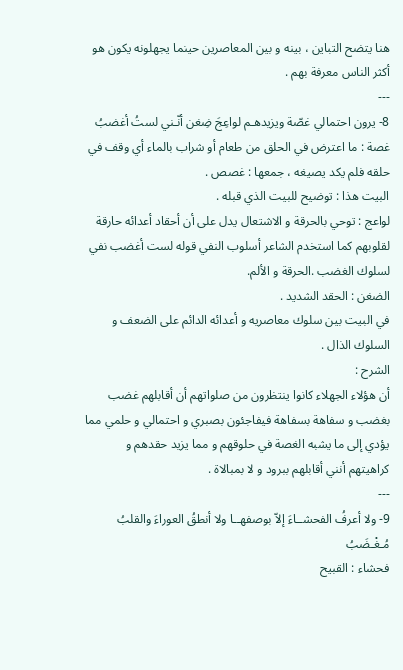هنا يتضح التباين ، بينه و بين المعاصرين حينما يجهلونه يكون هو أكثر الناس معرفة بهم .
---
8- يرون احتمالي غصّة ويزيدهـم لواعِجَ ضِغن أنّـني لستُ أغضبُ
غصة : ما اعترض في الحلق من طعام أو شراب بالماء أي وقف في حلقه فلم يكد يصيغه ، جمعها : غصص .
البيت هذا : توضيح للبيت الذي قبله .
لواعج : توحي بالحرقة و الاشتعال يدل على أن أحقاد أعدائه حارقة لقلوبهم كما استخدم الشاعر أسلوب النفي قوله لست أغضب نفي لسلوك الغضب .الحرقة و الألم.
الضغن : الحقد الشديد .
في البيت بين سلوك معاصريه و أعدائه الدائم على الضعف و السلوك الذال .
الشرح :
أن هؤلاء الجهلاء كانوا ينتظرون من صلواتهم أن أقابلهم غضب بغضب و سفاهة بسفاهة فيفاجئون بصبري و احتمالي و حلمي مما يؤدي إلى ما يشبه الغصة في حلوقهم و مما يزيد حقدهم و كراهيتهم أنني أقابلهم ببرود و لا بمبالاة .
---
9- ولا أعرفُ الفحشــاءَ إلاّ بوصفهــا ولا أنطقُ العوراءَ والقلبُ مُـغْـضَبُ
فحشاء : القبيح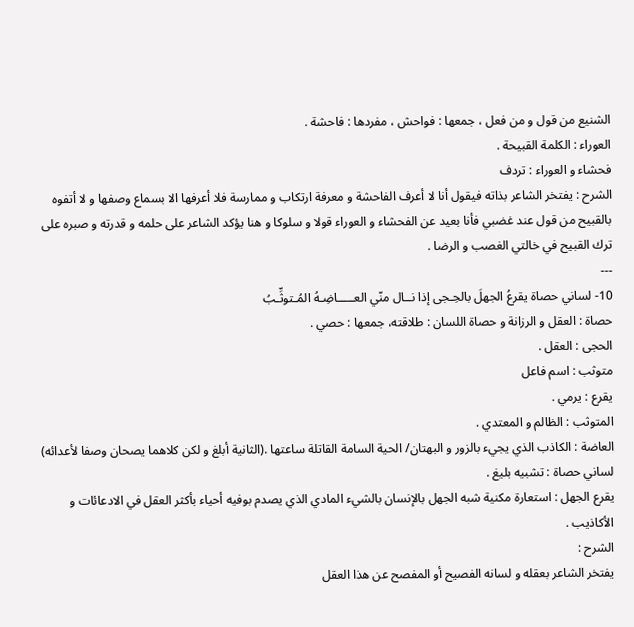الشنيع من قول و من فعل ، جمعها : فواحش ، مفردها : فاحشة .
العوراء : الكلمة القبيحة .
فحشاء و العوراء : تردف
الشرح : يفتخر الشاعر بذاته فيقول أنا لا أعرف الفاحشة و معرفة ارتكاب و ممارسة فلا أعرفها الا بسماع وصفها و لا أتفوه بالقبيح من قول عند غضبي فأنا بعيد عن الفحشاء و العوراء قولا و سلوكا و هنا يؤكد الشاعر على حلمه و قدرته و صبره على ترك القبيح في خالتي الغصب و الرضا .
---
10- لساني حصاة يقرعُ الجهلَ بالحِـجى إذا نــال منّي العـــــاضِـهُ المُـتوثِّـبُ
حصاة : العقل و الرزانة و حصاة اللسان : طلاقته، جمعها : حصي .
الحجى : العقل .
متوثب : اسم فاعل
يقرع : يرمي .
المتوثب : الظالم و المعتدي .
العاضة : الكاذب الذي يجيء بالزور و البهتان/ الحية السامة القاتلة ساعتها .(الثانية أبلغ و لكن كلاهما يصحان وصفا لأعدائه)
لساني حصاة : تشبيه بليغ .
يقرع الجهل : استعارة مكنية شبه الجهل بالإنسان بالشيء المادي الذي يصدم بوفيه أحياء بأكثر العقل في الادعائات و الأكاذيب .
الشرح :
يفتخر الشاعر بعقله و لسانه الفصيح أو المفصح عن هذا العقل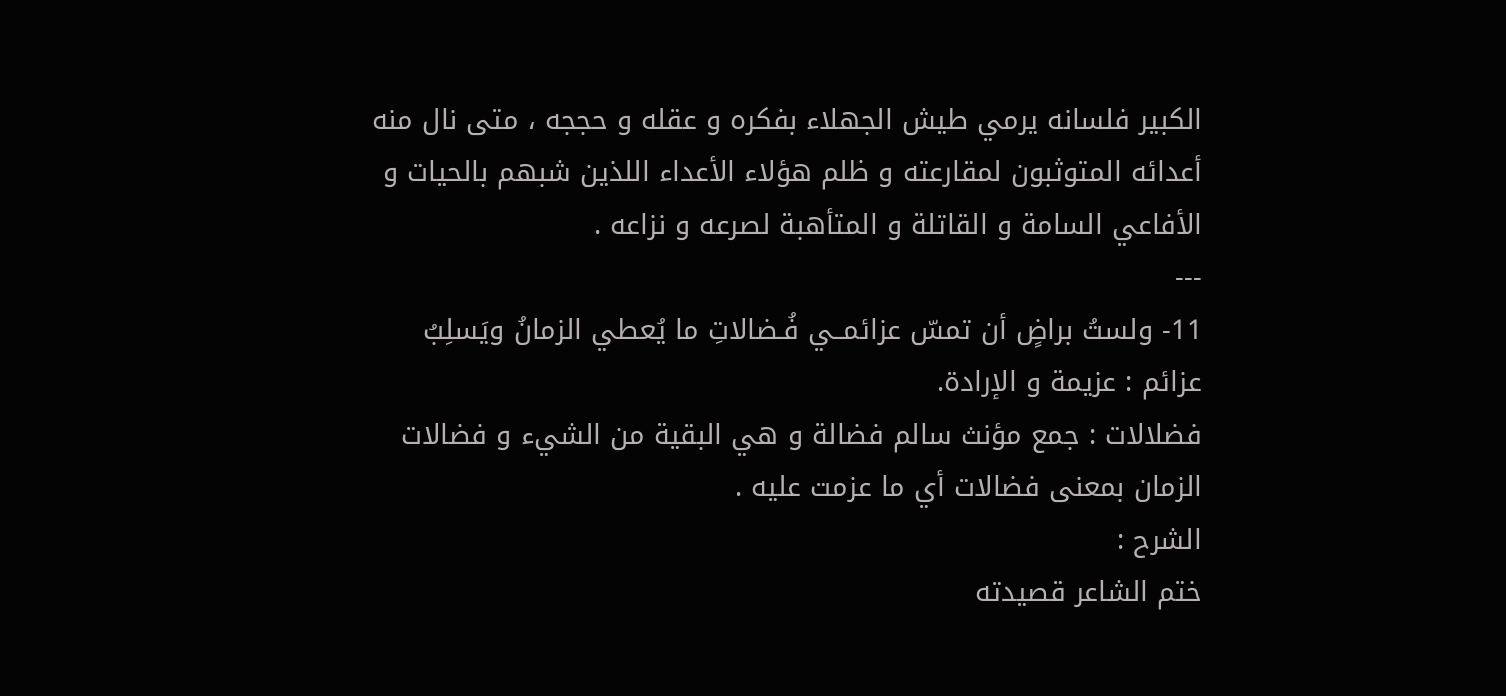الكبير فلسانه يرمي طيش الجهلاء بفكره و عقله و حججه ، متى نال منه أعدائه المتوثبون لمقارعته و ظلم هؤلاء الأعداء اللذين شبهم بالحيات و الأفاعي السامة و القاتلة و المتأهبة لصرعه و نزاعه .
---
11- ولستُ براضٍ أن تمسّ عزائمــي فُـضالاتِ ما يُعطي الزمانُ ويَسلِبُ
عزائم : عزيمة و الإرادة.
فضلالات : جمع مؤنث سالم فضالة و هي البقية من الشيء و فضالات الزمان بمعنى فضالات أي ما عزمت عليه .
الشرح :
ختم الشاعر قصيدته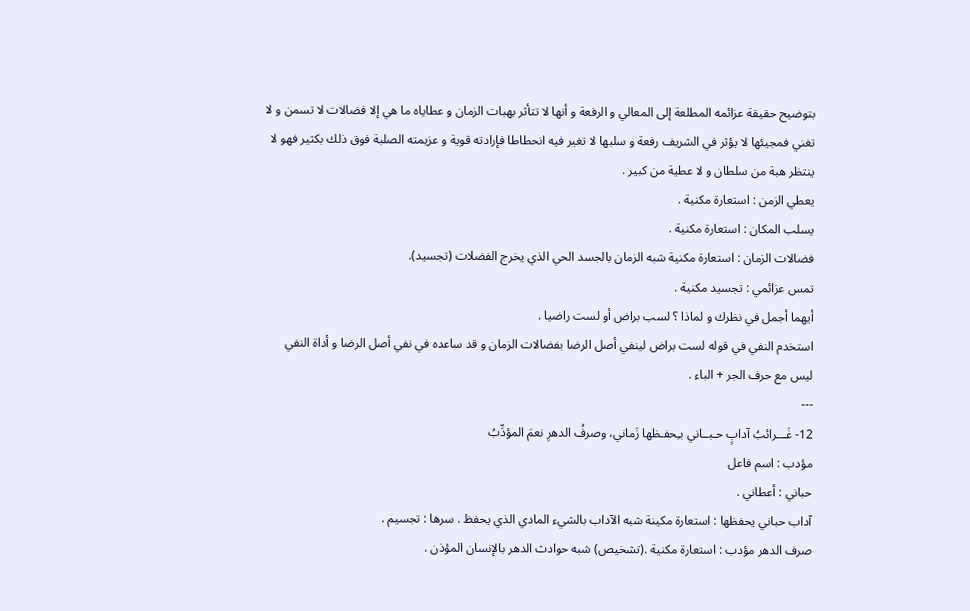بتوضيح حقيقة عزائمه المطلعة إلى المعالي و الرفعة و أنها لا تتأثر بهبات الزمان و عطاياه ما هي إلا فضالات لا تسمن و لا تغني فمجيئها لا يؤثر في الشريف رفعة و سلبها لا تغير فيه انحطاطا فإرادته قوية و عزيمته الصلبة فوق ذلك بكثير فهو لا ينتظر هبة من سلطان و لا عطية من كبير .
يعطي الزمن : استعارة مكنية .
يسلب المكان : استعارة مكنية .
فضالات الزمان : استعارة مكنية شبه الزمان بالجسد الحي الذي يخرج الفضلات (تجسيد).
تمس عزائمي : تجسيد مكنية .
أيهما أجمل في نظرك و لماذا ؟ لسب براض أو لست راضيا .
استخدم النفي في قوله لست براض لينفي أصل الرضا بفضالات الزمان و قد ساعده في نفي أصل الرضا و أداة النفي ليس مع حرف الجر + الباء .
---
12- غَـــرائبُ آدابٍ حـبــاني بـِحفـظها زَماني، وصرفُ الدهرِ نعمَ المؤدِّبُ
مؤدب : اسم فاعل
حباني : أعطاني .
آداب حباني يحفظها : استعارة مكينة شبه الآداب بالشيء المادي الذي يحفظ . سرها : تجسيم .
صرف الدهر مؤدب : استعارة مكنية .(تشخيص) شبه حوادث الدهر بالإنسان المؤذن .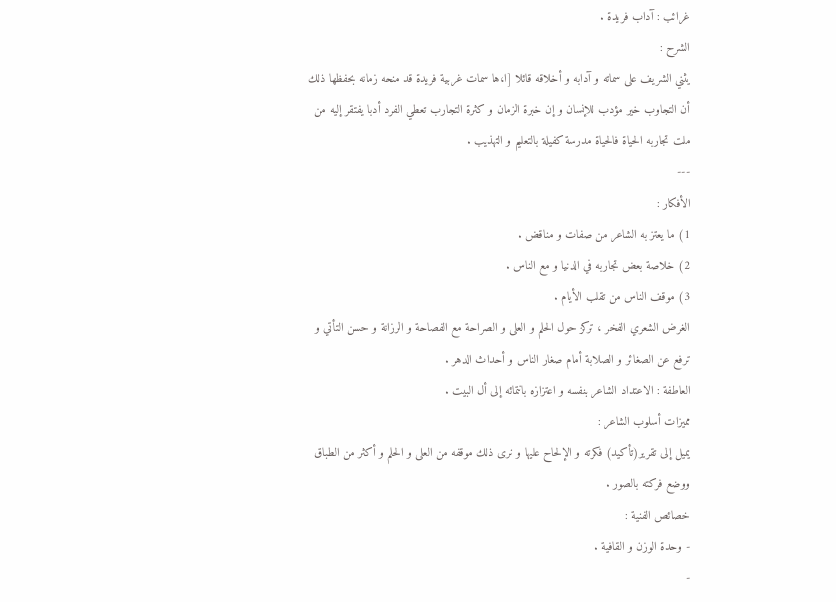غرائب : آداب فريدة .
الشرح :
يثني الشريف على سماته و آدابه و أخلاقه قائلا [ا،ها سمات غربية فريدة قد منحه زمانه بحفظها ذلك أن التجاوب خير مؤدب للإنسان و إن خبرة الزمان و كثرة التجارب تعطي الفرد أدبا يفتقر إليه من ملت تجاربه الحياة فالحياة مدرسة كفيلة بالتعليم و التهذيب .
---
الأفكار :
1) ما يعتز به الشاعر من صفات و مناقض .
2) خلاصة بعض تجاربه في الدنيا و مع الناس .
3) موقف الناس من تقلب الأيام .
الغرض الشعري الفخر ، تركز حول الحلم و العلى و الصراحة مع الفصاحة و الرزانة و حسن التأتي و ترفع عن الصغائر و الصلابة أمام صغار الناس و أحداث الدهر .
العاطفة : الاعتداد الشاعر بنفسه و اعتزازه بانتمائه إلى أل البيت .
مميزات أسلوب الشاعر :
يميل إلى تقرير(تأكيد) فكرته و الإلحاح عليها و نرى ذلك موقفه من العلى و الحلم و أكثر من الطباق ووضع فركته بالصور .
خصائص الفنية :
- وحدة الوزن و القافية .
-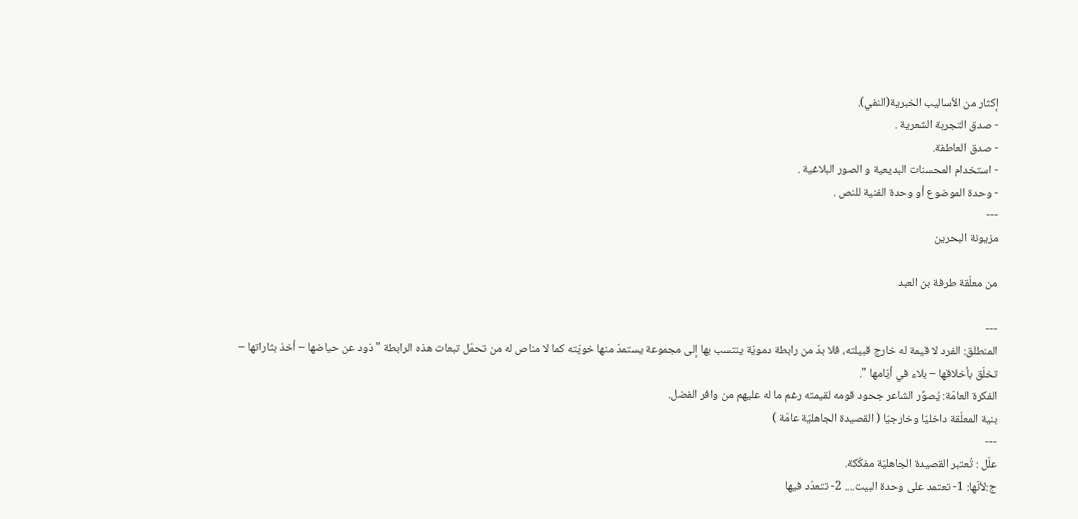إكثار من الأساليب الخبرية(النفي).
- صدق التجربة الشعرية .
- صدق العاطفة.
- استخدام المحسنات البديعية و الصور البلاغية .
- وحدة الموضوع أو وحدة الفنية للنص .
---
مزيونة البحرين

من معلّقة طرفة بن العبد

---
المنطلق: الفرد لا قيمة له خارج قبيلته، فلا بدّ من رابطة دمويّة ينتسب بها إلى مجموعة يستمدّ منها خويّته كما لا مناص له من تحمّل تبعات هذه الرابطة " ذود عن حياضها – أخذ بثاراتها – تخلّق بأخلاقها – بلاء في أيّامها ".
الفكرة العامّة: يُصوِّر الشاعر جحود قومه لقيمته رغم ما له عليهم من وافر الفضل.
بنية المعلّقة داخليّا وخارجيّا ( القصيدة الجاهليّة عامّة )
---
علّل : تُعتبر القصيدة الجاهليّة مفكّكة.
ج:لأنّها: 1- تعتمد على وحدة البيت.... 2- تتعدّد فيها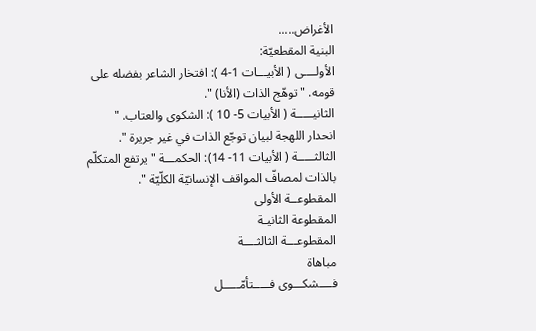الأغراض.....
البنية المقطعيّة:
الأولــــى ( الأبيـــات 1-4 ): افتخار الشاعر بفضله على قومه. " توهّج الذات (الأنا) ".
الثانيـــــة ( الأبيات 5- 10 ): الشكوى والعتاب. " انحدار اللهجة لبيان توجّع الذات في غير جريرة ".
الثالثـــــة ( الأبيات 11- 14): الحكمـــة " يرتفع المتكلّم بالذات لمصافّ المواقف الإنسانيّة الكلّيّة ".
المقطوعــة الأولى
المقطوعة الثانيـة
المقطوعـــة الثالثــــة
مباهاة
فــــشكـــوى فـــــتأمّـــــل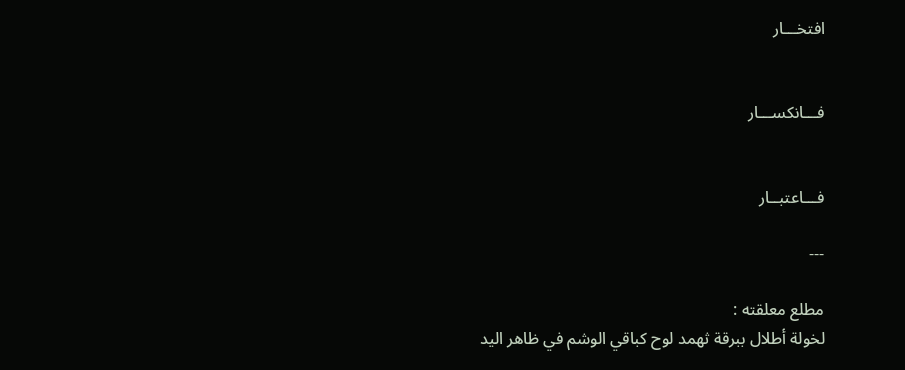افتخـــار


فـــانكســـار


فـــاعتبــار

---

مطلع معلقته :
لخولة أطلال ببرقة ثهمد لوح كباقي الوشم في ظاهر اليد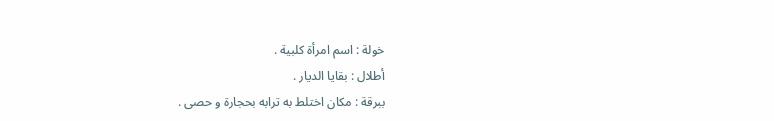خولة : اسم امرأة كلبية .
أطلال : بقايا الديار .
ببرقة : مكان اختلط به ترابه بحجارة و حصى .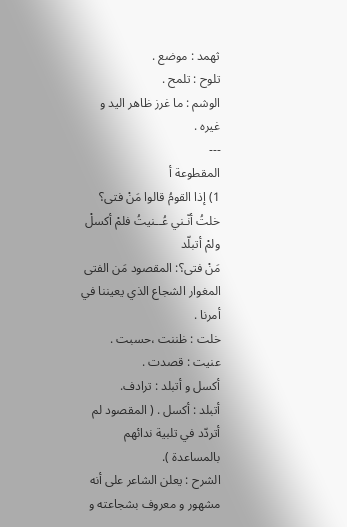ثهمد : موضع .
تلوح : تلمح .
الوشم : ما غرز ظاهر اليد و غيره .
---
المقطوعة أ
1) إذا القومُ قالوا مَنْ فتى؟ خلتُ أنّـني عُــنيتُ فلمْ أكسلْ ولمْ أتبلّد
مَنْ فتى؟: المقصود مَن الفتى المغوار الشجاع الذي يعيننا في أمرنا .
خلت : ظننت ،حسبت .
عنيت : قصدت .
أكسل و أتبلد : ترادف.
أتبلد : أكسل . ( المقصود لم أتردّد في تلبية ندائهم بالمساعدة ).
الشرح : يعلن الشاعر على أنه مشهور و معروف بشجاعته و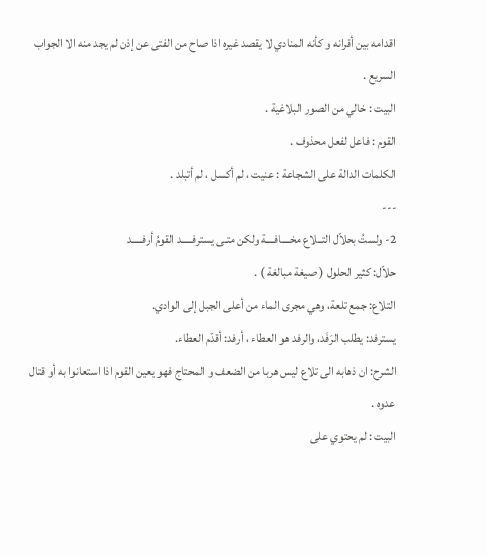اقدامه بين أقرانه و كأنه المنادي لا يقصد غيره اذا صاح من الفتى عن إذن لم يجد منه الا الجواب السريع .
البيت : خالي من الصور البلاغية .
القوم : فاعل لفعل محذوف .
الكلمات الدالة على الشجاعة : عنيت ، لم أكسل ، لم أتبلد .
---
2- ولستُ بحلاّل التــلاع مخــــافــــة ولكن متـى يسترفـــــد القومُ أرفـــــد
حلاّل: كثير الحلول ( صيغة مبالغة ) .
التلاع: جمع تلعة، وهي مجرى الماء من أعلى الجبل إلى الوادي.
يسترفد: يطلب الرَفَد، والرفد هو العطاء ، أرفد: أقدّم العطاء.
الشرح: ان ذهابه الى تلاع ليس هربا من الضعف و المحتاج فهو يعين القوم اذا استعانوا به أو قتال عدوه .
البيت : لم يحتوي على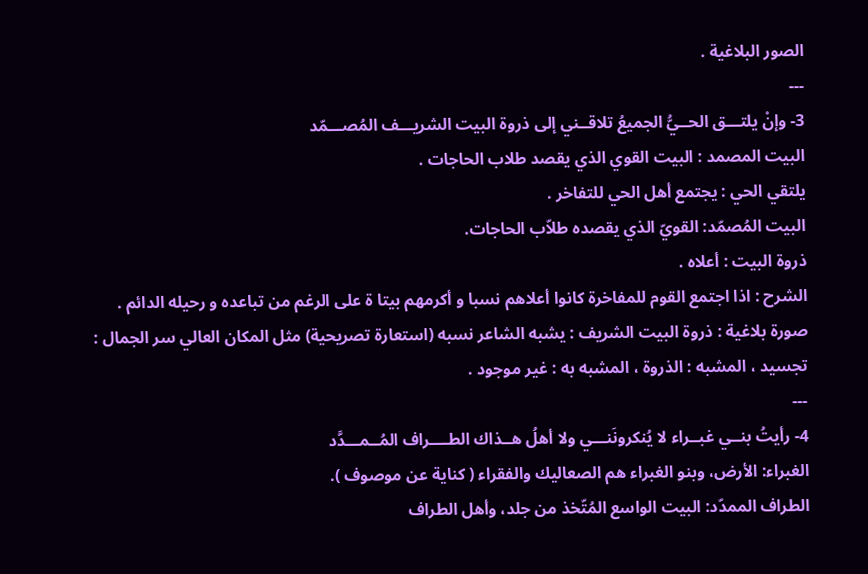الصور البلاغية .
---
3- وإنْ يلتـــق الحــيُّ الجميعُ تلاقــني إلى ذروة البيت الشريـــف المُصـــمّد
البيت المصمد : البيت القوي الذي يقصد طلاب الحاجات .
يلتقي الحي : يجتمع أهل الحي للتفاخر .
البيت المُصمّد: القويّ الذي يقصده طلاّب الحاجات.
ذروة البيت : أعلاه .
الشرح : اذا اجتمع القوم للمفاخرة كانوا أعلاهم نسبا و أكرمهم بيتا ة على الرغم من تباعده و رحيله الدائم .
صورة بلاغية : ذروة البيت الشريف : يشبه الشاعر نسبه (استعارة تصريحية) مثل المكان العالي سر الجمال : تجسيد ، المشبه : الذروة ، المشبه به : غير موجود .
---
4- رأيتُ بنــي غبــراء لا يُنكرونَنـــي ولا أهلُ هــذاك الطــــراف المُــمـــدَّد
الغبراء: الأرض، وبنو الغبراء هم الصعاليك والفقراء ( كناية عن موصوف ).
الطراف الممدّد: البيت الواسع المُتّخذ من جلد، وأهل الطراف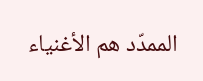الممدّد هم الأغنياء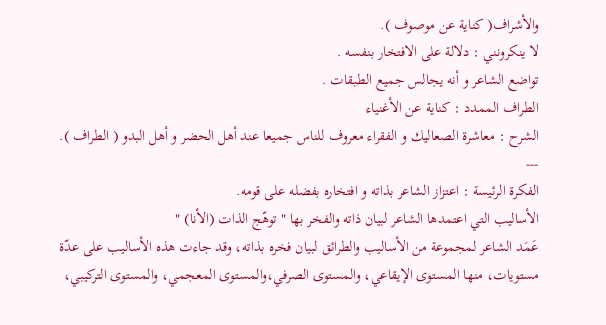والأشراف( كناية عن موصوف ).
لا ينكرونني : دلالة على الافتخار بنفسه .
تواضع الشاعر و أنه يجالس جميع الطبقات .
الطراف الممدد : كناية عن الأغنياء
الشرح : معاشرة الصعاليك و الفقراء معروف للناس جميعا عند أهل الحضر و أهل البدو ( الطراف ).
---
الفكرة الرئيسة : اعتزاز الشاعر بذاته و افتخاره بفضله على قومه.
الأساليب التي اعتمدها الشاعر لبيان ذاته والفخر بها " توهّج الذات (الأنا) "
عَمَد الشاعر لمجموعة من الأساليب والطرائق لبيان فخره بذاته، وقد جاءت هذه الأساليب على عدّة مستويات، منها المستوى الإيقاعي، والمستوى الصرفي،والمستوى المعجمي، والمستوى التركيبي،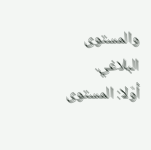والمستوى البلاغي.
أوّلا: المستوى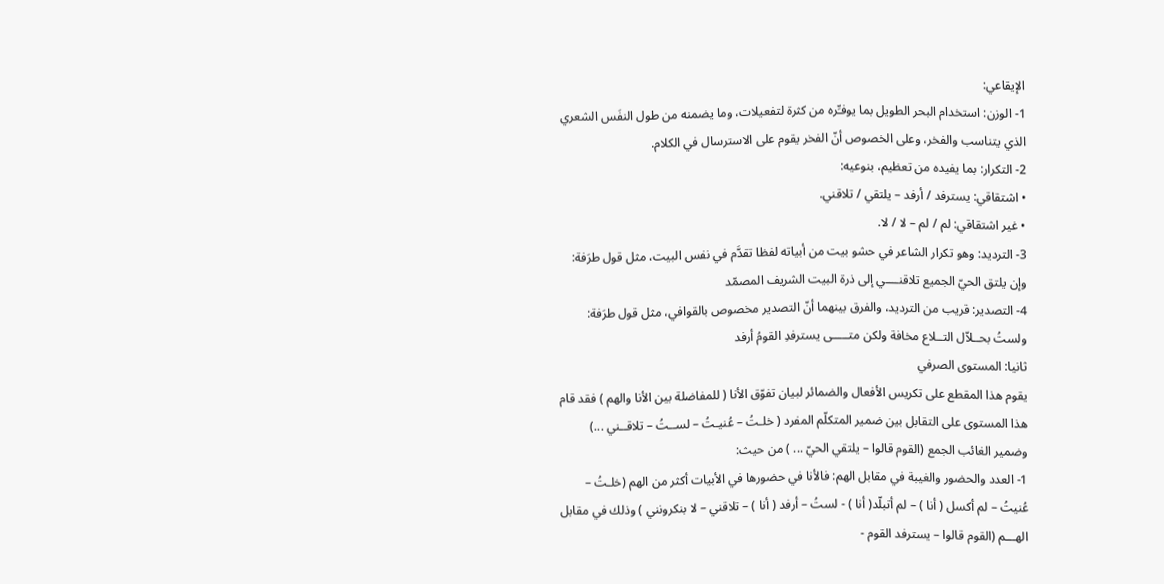الإيقاعي:
1- الوزن: استخدام البحر الطويل بما يوفـِّره من كثرة لتفعيلات، وما يضمنه من طول النفَس الشعري الذي يتناسب والفخر، وعلى الخصوص أنّ الفخر يقوم على الاسترسال في الكلام.
2- التكرار: بما يفيده من تعظيم، بنوعيه:
• اشتقاقي: يسترفد / أرفد – يلتقي / تلاقني.
• غير اشتقاقي: لم / لم – لا / لا.
3- الترديد: وهو تكرار الشاعر في حشو بيت من أبياته لفظا تقدَّم في نفس البيت، مثل قول طرَفة:
وإن يلتق الحيّ الجميع تلاقنــــي إلى ذرة البيت الشريف المصمّد
4- التصدير: قريب من الترديد، والفرق بينهما أنّ التصدير مخصوص بالقوافي، مثل قول طرَفة:
ولستُ بحــلاّل التــلاع مخافة ولكن متـــــى يسترفدِ القومُ أرفد
ثانيا: المستوى الصرفي
يقوم هذا المقطع على تكريس الأفعال والضمائر لبيان تفوّق الأنا ( للمفاضلة بين الأنا والهم ) فقد قام هذا المستوى على التقابل بين ضمير المتكلّم المفرد ( خلـتُ – عُنيـتُ – لســتُ – تلاقــني ...) وضمير الغائب الجمع (القوم قالوا – يلتقي الحيّ ... ) من حيث:
1- العدد والحضور والغيبة في مقابل الهم: فالأنا في حضورها في الأبيات أكثر من الهم (خلـتُ – عُنيتُ – لم أكسل ( أنا ) – لم أتبلّد( أنا ) - لستُ – أرفد ( أنا ) – تلاقني – لا بنكرونني ) وذلك في مقابل الهـــم (القوم قالوا – يسترفد القوم -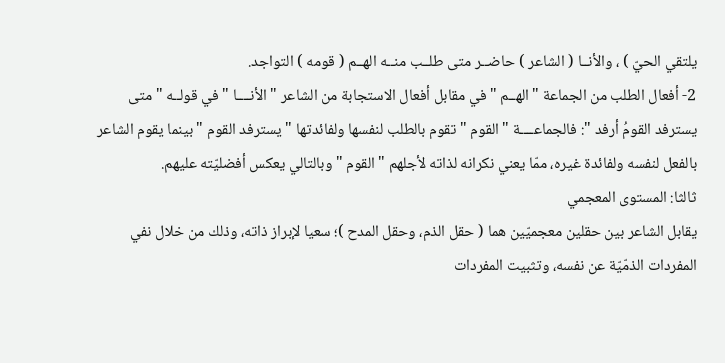يلتقي الحيّ ) ، والأنــا ( الشاعر ) حاضــر متى طلــب منــه الهــم ( قومه ) التواجد.
2- أفعال الطلب من الجماعة " الهــم " في مقابل أفعال الاستجابة من الشاعر " الأنــــا " في قولــه " متى يسترفد القومُ أرفد ": فالجماعــــة " القوم " تقوم بالطلب لنفسها ولفائدتها " يسترفد القوم " بينما يقوم الشاعر بالفعل لنفسه ولفائدة غيره، ممّا يعني نكرانه لذاته لأجلهم " القوم " وبالتالي يعكس أفضليّته عليهم.
ثالثا: المستوى المعجمي
يقابل الشاعر بين حقلين معجميّين هما ( حقل الذم، وحقل المدح )؛ سعيا لإبراز ذاته، وذلك من خلال نفي المفردات الذمّيّة عن نفسه، وتثبيت المفردات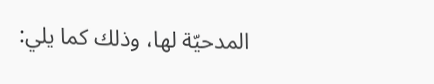المدحيّة لها، وذلك كما يلي: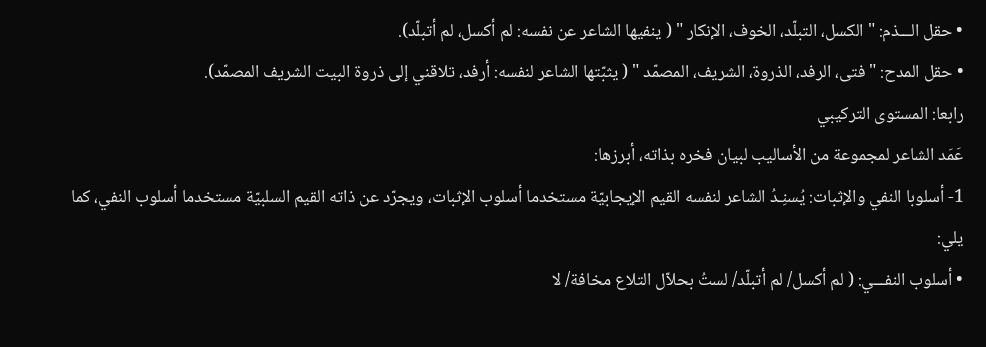• حقل الـــذم: " الكسل، التبلّد، الخوف، الإنكار " ( ينفيها الشاعر عن نفسه: لم أكسل، لم أتبلّد).
• حقل المدح: " فتى، الرفد، الذروة، الشريف، المصمّد " ( يثبّتها الشاعر لنفسه: أرفد، تلاقني إلى ذروة البيت الشريف المصمّد).
رابعا: المستوى التركيبي
عَمَد الشاعر لمجموعة من الأساليب لبيان فخره بذاته، أبرزها:
1- أسلوبا النفي والإثبات: يُسنِـدُ الشاعر لنفسه القيم الإيجابيّة مستخدما أسلوب الإثبات، ويجرّد عن ذاته القيم السلبيّة مستخدما أسلوب النفي، كما يلي:
• أسلوب النفـــي: ( لم أكسل/ لم أتبلّد/ لستُ بحلاّل التلاع مخافة/ لا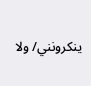ينكرونني/ ولا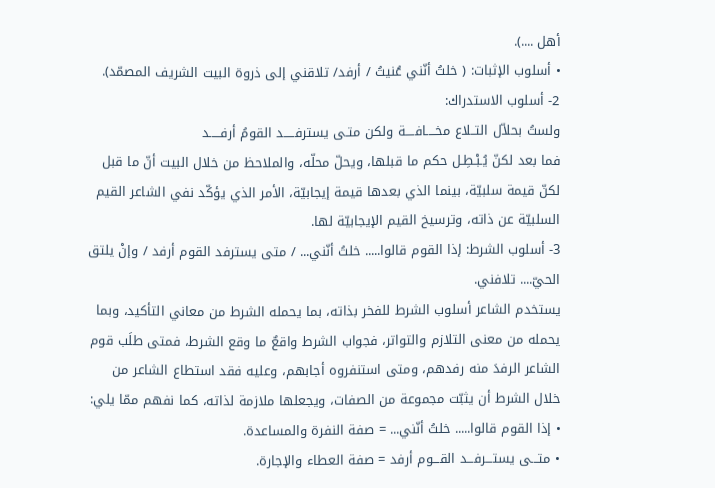أهل ....).
• أسلوب الإثبات: ( خلتُ أنّني عُنيتُ / أرفد/ تلاقني إلى ذروة البيت الشريف المصمّد).
2- أسلوب الاستدراك:
ولستُ بحلاّل التــلاع مخــــافــــة ولكن متـى يسترفـــــد القومُ أرفـــــد
فما بعد لكنّ يُـبْـطِـل حكم ما قبلها، ويحلّ محلّه، والملاحظ من خلال البيت أنّ ما قبل لكنّ قيمة سلبيّة، بينما الذي بعدها قيمة إيجابيّة، الأمر الذي يؤكّد نفي الشاعر القيم السلبيّة عن ذاته، وترسيخ القيم الإيجابيّة لها.
3- أسلوب الشرط: إذا القوم قالوا..... خلتُ أنّني... / متى يسترفد القوم أرفد / وإنْ يلتق الحيّ.... تلافني.
يستخدم الشاعر أسلوب الشرط للفخر بذاته، بما يحمله الشرط من معاني التأكيد، وبما يحمله من معنى التلازم والتواتر، فجواب الشرط واقعٌ ما وقع الشرط، فمتى طلَب قوم الشاعر الرفدَ منه رفدهم، ومتى استنفروه أجابهم، وعليه فقد استطاع الشاعر من خلال الشرط أن يثبّت مجموعة من الصفات، ويجعلها ملازمة لذاته، كما نفهم ممّا يلي:
• إذا القوم قالوا..... خلتُ أنّني... = صفة النفرة والمساعدة.
• متـــى يستـــرفـــد القـــوم أرفد = صفة العطاء والإجارة.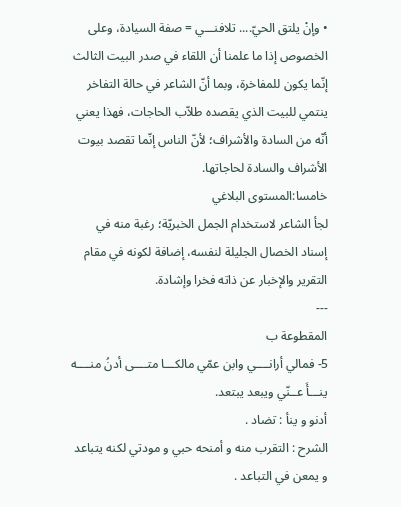• وإنْ يلتق الحيّ.... تلافنـــي = صفة السيادة، وعلى الخصوص إذا ما علمنا أن اللقاء في صدر البيت الثالث إنّما يكون للمفاخرة، وبما أنّ الشاعر في حالة التفاخر ينتمي للبيت الذي يقصده طلاّب الحاجات، فهذا يعني أنّه من السادة والأشراف؛ لأنّ الناس إنّما تقصد بيوت الأشراف والسادة لحاجاتها.
خامسا:المستوى البلاغي
لجأ الشاعر لاستخدام الجمل الخبريّة؛ رغبة منه في إسناد الخصال الجليلة لنفسه، إضافة لكونه في مقام التقرير والإخبار عن ذاته فخرا وإشادة.
---
المقطوعة ب
5- فمالي أرانــــي وابن عمّي مالكـــا متــــى أدنُ منــــه ينـــأَ عــنّي ويبعد يبتعد.
أدنو و ينأ : تضاد .
الشرح : التقرب منه و أمنحه حبي و مودتي لكنه يتباعد و يمعن في التباعد .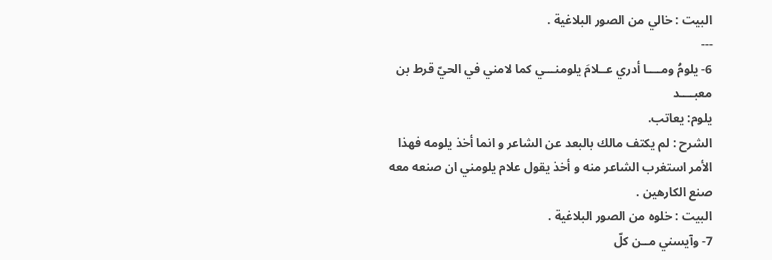البيت : خالي من الصور البلاغية .
---
6- يلومُ ومــــا أدري عــلامَ يلومنـــي كما لامني في الحيّ قرط بن معبــــد
يلوم: يعاتب.
الشرح : لم يكتف مالك بالبعد عن الشاعر و انما أخذ يلومه فهذا الأمر استغرب الشاعر منه و أخذ يقول علام يلومني ان صنعه معه صنع الكارهين .
البيت : خلوه من الصور البلاغية .
7- وآيسني مــن كلّ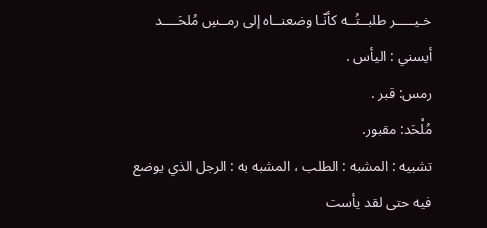خـيـــــر طلبــتُــه كأنّـا وضعنــاه إلى رمــسِ مُلحَــــد
أيسني : اليأس .
رمس: قبر .
مُلْحَد: مقبور.
تشبيه : المشبه : الطلب ، المشبه به : الرجل الذي يوضع فيه حتى لقد يأست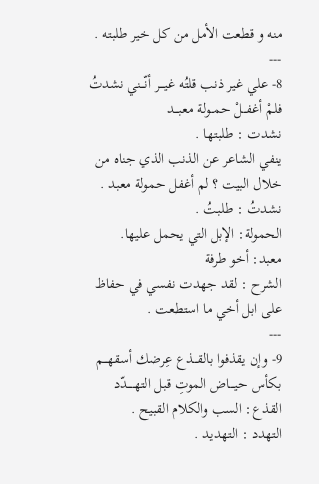منه و قطعت الأمل من كل خير طلبته .
---
8- علي غير ذنب قلتُه غيــــر أنّـــني نشدتُ فلمْ أغفـــلْ حمــولة معبـــد
نشدت : طلبتها .
ينفي الشاعر عن الذنب الذي جناه من خلال البيت ؟ لم أغفل حمولة معبد .
نشدتُ : طلبتُ .
الحمولة: الإبل التي يحمل عليها.
معبد: أخو طرفة
الشرح : لقد جهدت نفسي في حفاظ على ابل أخي ما استطعت .
---
9- وإن يقذفوا بالقـــذع عِرضك أسقهـــم بكأس حيــــاض الموتِ قبل التهـــــدّد
القذع: السب والكلام القبيح .
التهدد : التهديد .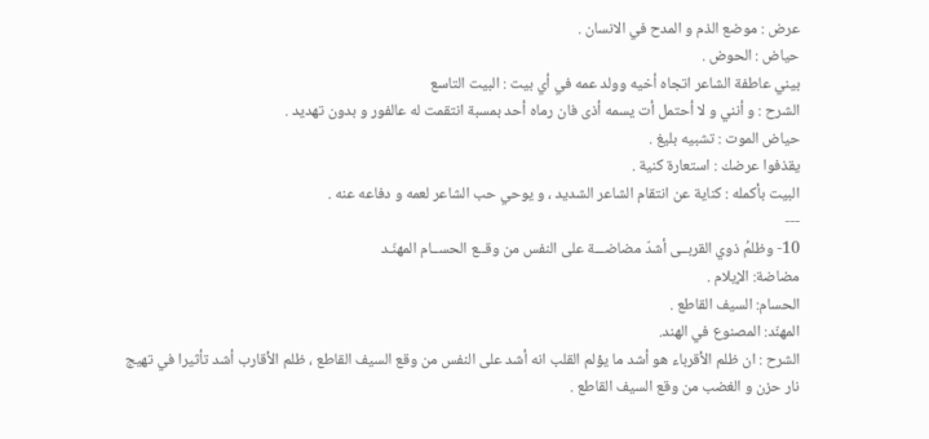عرض : موضع الذم و المدح في الانسان .
حياض : الحوض .
بيني عاطفة الشاعر اتجاه أخيه وولد عمه في أي بيت : البيت التاسع
الشرح : و أنني و لا أحتمل أت يسمه أذى فان رماه أحد بمسبة انتقمت له عالفور و بدون تهديد .
حياض الموت : تشبيه بليغ .
يقذفوا عرضك : استعارة كنية .
البيت بأكمله : كناية عن انتقام الشاعر الشديد ، و يوحي حب الشاعر لعمه و دفاعه عنه .
---
10- وظلمُ ذوي القربــى أشدّ مضاضـــة على النفس من وقــع الحســام المهنّـد
مضاضة: الإيلام .
الحسام: السيف القاطع .
المهنّد: المصنوع في الهند.
الشرح : ان ظلم الأقرباء هو أشد ما يؤلم القلب انه أشد على النفس من وقع السيف القاطع ، ظلم الأقارب أشد تأثيرا في تهيج نار حزن و الغضب من وقع السيف القاطع .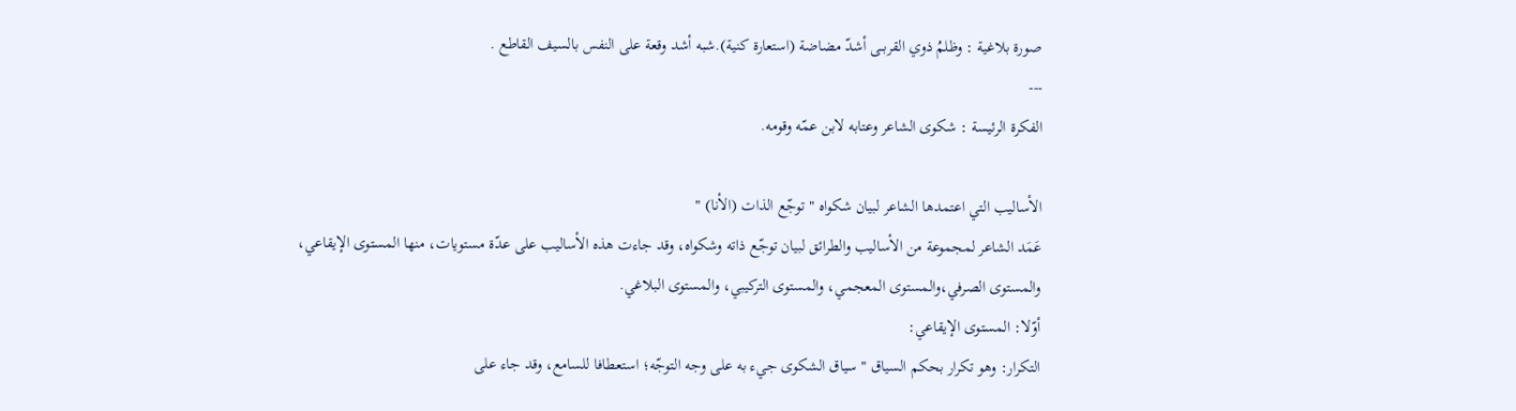صورة بلاغية : وظلمُ ذوي القربــى أشدّ مضاضة (استعارة كنية).شبه أشد وقعة على النفس بالسيف القاطع .
---
الفكرة الرئيسة : شكوى الشاعر وعتابه لابن عمّه وقومه.

الأساليب التي اعتمدها الشاعر لبيان شكواه " توجّع الذات (الأنا) "
عَمَد الشاعر لمجموعة من الأساليب والطرائق لبيان توجّع ذاته وشكواه، وقد جاءت هذه الأساليب على عدّة مستويات، منها المستوى الإيقاعي، والمستوى الصرفي،والمستوى المعجمي، والمستوى التركيبي، والمستوى البلاغي.
أوّلا: المستوى الإيقاعي:
التكرار: وهو تكرار بحكم السياق " سياق الشكوى جيء به على وجه التوجّه؛ استعطافا للسامع، وقد جاء على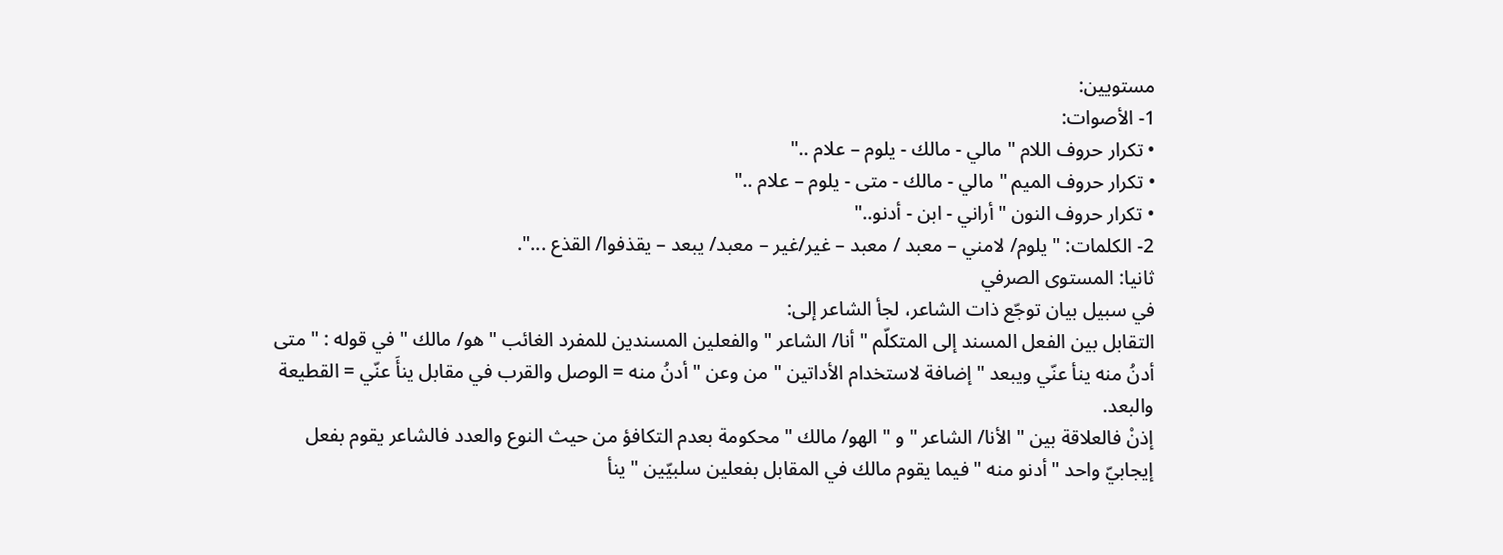مستويين:
1- الأصوات:
• تكرار حروف اللام " مالي - مالك - يلوم – علام .."
• تكرار حروف الميم " مالي - مالك - متى - يلوم – علام .."
• تكرار حروف النون " أراني - ابن - أدنو.."
2- الكلمات: " يلوم/ لامني – معبد / معبد – غير/غير – معبد/ يبعد – يقذفوا/ القذع ...".
ثانيا: المستوى الصرفي
في سبيل بيان توجّع ذات الشاعر، لجأ الشاعر إلى:
التقابل بين الفعل المسند إلى المتكلّم " أنا/ الشاعر " والفعلين المسندين للمفرد الغائب " هو/ مالك " في قوله : " متى أدنُ منه ينأ عنّي ويبعد " إضافة لاستخدام الأداتين " من وعن " أدنُ منه = الوصل والقرب في مقابل ينأَ عنّي = القطيعة والبعد.
إذنْ فالعلاقة بين " الأنا/ الشاعر " و " الهو/ مالك " محكومة بعدم التكافؤ من حيث النوع والعدد فالشاعر يقوم بفعل إيجابيّ واحد " أدنو منه " فيما يقوم مالك في المقابل بفعلين سلبيّين " ينأ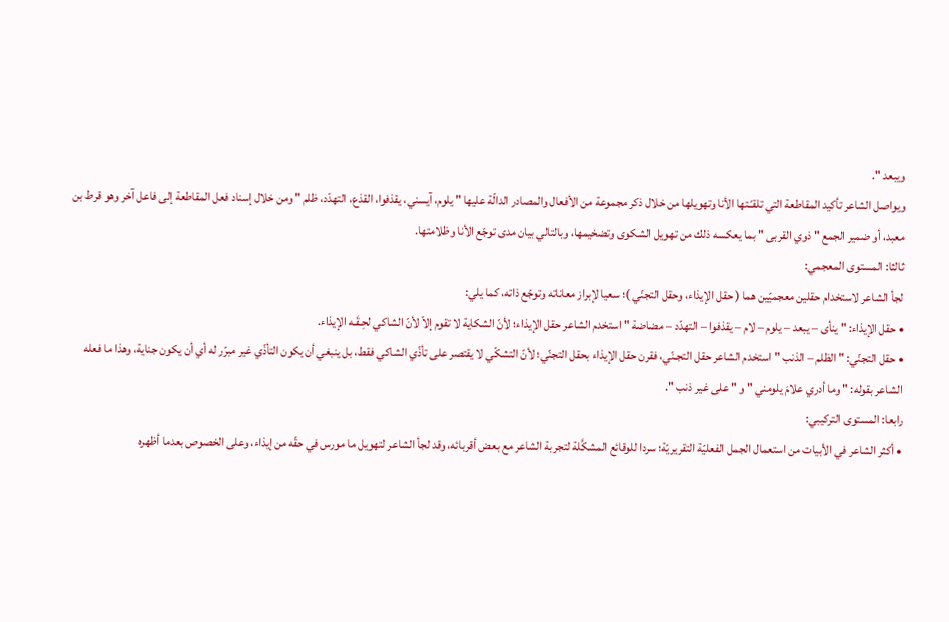ويبعد ".
ويواصل الشاعر تأكيد المقاطعة التي تلقـّـتها الأنا وتهويلها من خلال ذكر مجموعة من الأفعال والمصادر الدالّة عليها " يلوم، آيسني، يقذفوا، القذع، التهدّد، ظلم " ومن خلال إسناد فعل المقاطعة إلى فاعل آخر وهو قرط بن معبد، أو ضمير الجمع " ذوي القربى " بما يعكسه ذلك من تهويل الشكوى وتضخيمها، وبالتالي بيان مدى توجّع الأنا وظلامتها.
ثالثا: المستوى المعجمي:
لجأ الشاعر لاستخدام حقلين معجميّين هما ( حقل الإيذاء، وحقل التجنّي )؛ سعيا لإبراز معاناته وتوجّع ذاته، كما يلي:
• حقل الإيذاء: " ينأى – يبعد – يلوم – لام – يقذفوا – التهدّد – مضاضة " استخدم الشاعر حقل الإيذاء؛ لأنّ الشكاية لا تقوم إلاّ لأنّ الشاكي لحِـقَـه الإيذاء.
• حقل التجنّي: " الظلم – الذنب " استخدم الشاعر حقل التجـنّي، فقرن حقل الإيذاء بحقل التجنّي؛ لأنّ التشكّي لا يقتصر على تأذّي الشاكي فقط، بل ينبغي أن يكون التأذّي غير مبرّر له أي أن يكون جناية، وهذا ما فعله الشاعر بقوله: " وما أدري علامَ يلومني " و " على غير ذنب ".
رابعا: المستوى التركيبي:
• أكثر الشاعر في الأبيات من استعمال الجمل الفعليّة التقريريّة؛ سردا للوقائع المشكَّلة لتجربة الشاعر مع بعض أقربائه، وقد لجأ الشاعر لتهويل ما مورس في حقّه من إيذاء، وعلى الخصوص بعدما أظهره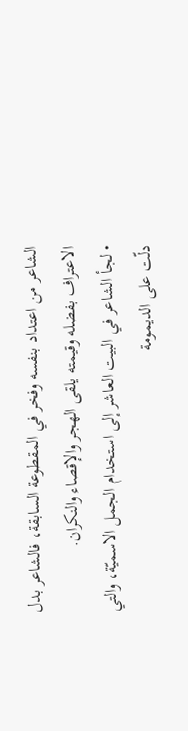الشاعر من اعتداد بنفسه وفخر في المقطوعة السابقة، فالشاعر بدل الاعتراف بفضله وقيمته يلقى الهجر والإقصاء والنكران.
• لجأ الشاعر في البيت العاشر إلى استخدام الجمل الاسميّة، والتي دلّت على الديمومة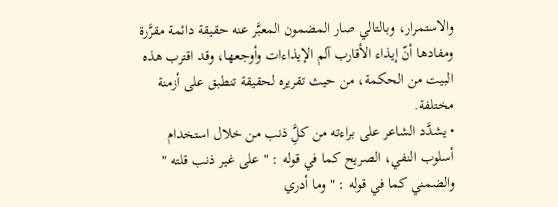والاستمرار، وبالتالي صار المضمون المعبَّر عنه حقيقة دائمة مقرَّرة ومفادها أنّ إيذاء الأقارب آلم الإيذاءات وأوجعها، وقد اقترب هذه البيت من الحكمة، من حيث تقريره لحقيقة تنطبق على أزمنة مختلفة.
• يشدَّد الشاعر على براءته من كلَِّ ذنب من خلال استخدام أسلوب النفي، الصريح كما في قوله : " على غير ذنب قلته " والضمني كما في قوله : " وما أدري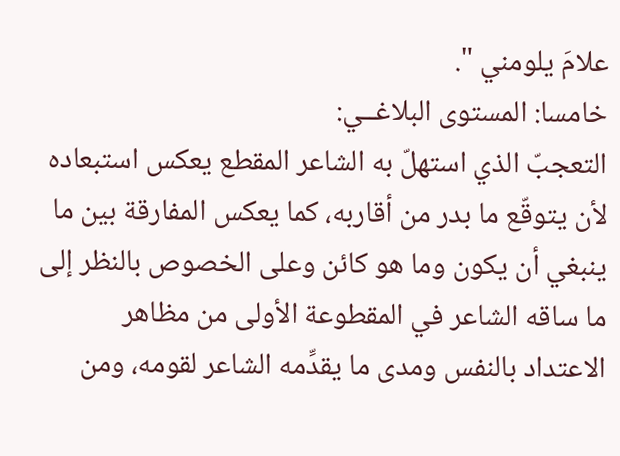علامَ يلومني ".
خامسا: المستوى البلاغــي:
التعجبّ الذي استهلّ به الشاعر المقطع يعكس استبعاده لأن يتوقّع ما بدر من أقاربه، كما يعكس المفارقة بين ما ينبغي أن يكون وما هو كائن وعلى الخصوص بالنظر إلى ما ساقه الشاعر في المقطوعة الأولى من مظاهر الاعتداد بالنفس ومدى ما يقدِّمه الشاعر لقومه، ومن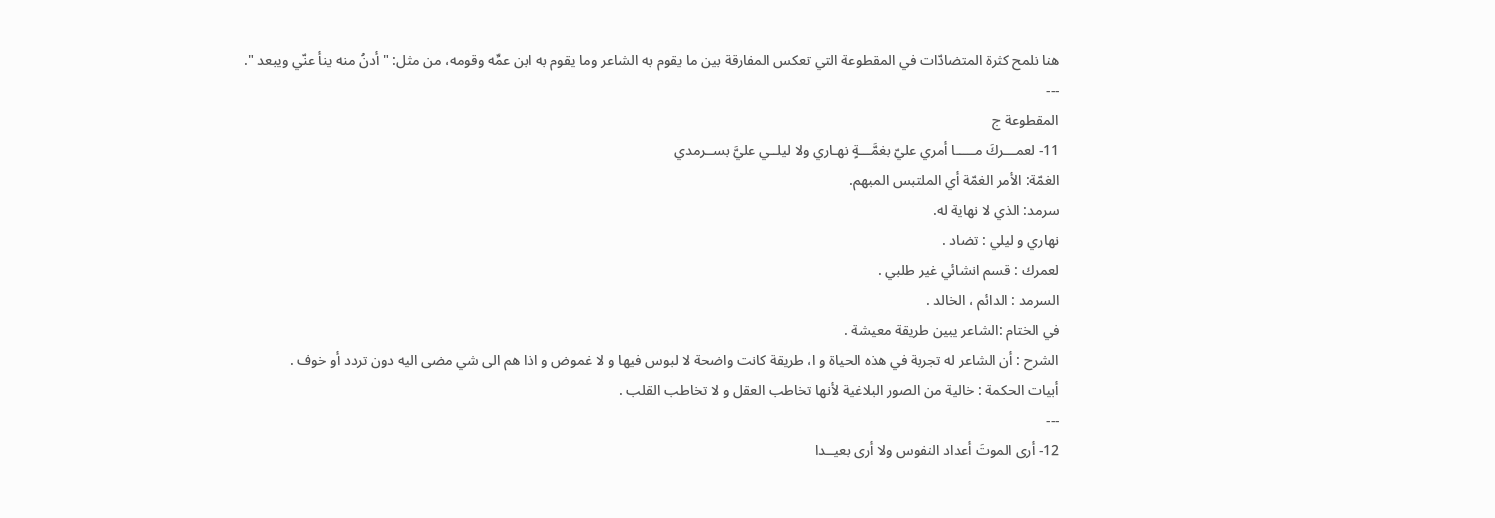هنا نلمح كثرة المتضادّات في المقطوعة التي تعكس المفارقة بين ما يقوم به الشاعر وما يقوم به ابن عمِّه وقومه، من مثل: " أدنُ منه ينأ عنّي ويبعد ".
---
المقطوعة ج
11- لعمـــركَ مـــــا أمري عليّ بغمَّـــةٍ نهـاري ولا ليلــي عليَّ بســرمدي
الغمّة: الأمر الغمّة أي الملتبس المبهم.
سرمد: الذي لا نهاية له.
نهاري و ليلي : تضاد .
لعمرك : قسم انشائي غير طلبي .
السرمد : الدائم ، الخالد .
في الختام :الشاعر يبين طريقة معيشة .
الشرح : أن الشاعر له تجربة في هذه الحياة و ا، طريقة كانت واضحة لا لبوس فيها و لا غموض و اذا هم الى شي مضى اليه دون تردد أو خوف .
أبيات الحكمة : خالية من الصور البلاغية لأنها تخاطب العقل و لا تخاطب القلب .
---
12- أرى الموتَ أعداد النفوس ولا أرى بعيــدا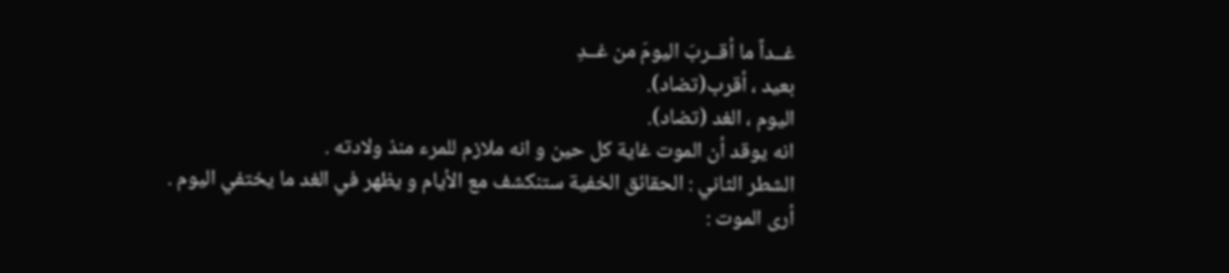غــداً ما أقــربَ اليومَ من غــدِ
بعيد ، أقرب(تضاد).
اليوم ، الغد (تضاد).
انه يوقد أن الموت غاية كل حين و انه ملازم للمرء منذ ولادته .
الشطر الثاني : الحقائق الخفية ستنكشف مع الأيام و يظهر في الغد ما يختفي اليوم .
أرى الموت :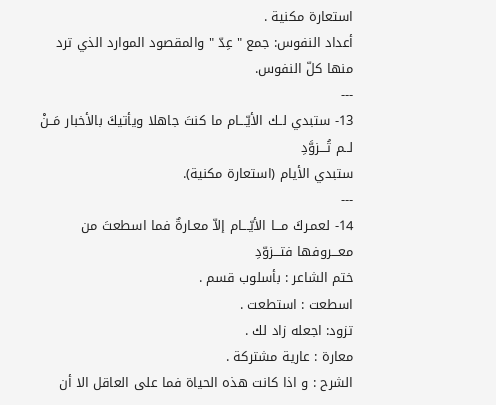استعارة مكنية .
أعداد النفوس: جمع " عِدّ " والمقصود الموارد الذي ترد منها كلّ النفوس.
---
13- ستبدي لــك الأيّـــام ما كنتَ جاهلا ويأتيكَ بالأخبار مَــنْ لــم تُـــزوَّدِ
ستبدي الأيام (استعارة مكنية).
---
14- لعمـركَ مـــا الأيّـــام إلاّ معـارةٌ فما اسطعتَ من معـــروفها فتـــزوّدِ
ختم الشاعر : بأسلوب قسم .
اسطعت : استطعت .
تزود: اجعله زاد لك .
معارة : عارية مشتركة .
الشرح : و اذا كانت هذه الحياة فما على العاقل الا أن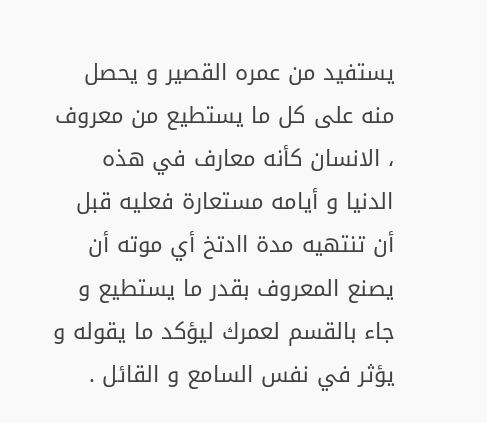يستفيد من عمره القصير و يحصل منه على كل ما يستطيع من معروف ، الانسان كأنه معارف في هذه الدنيا و أيامه مستعارة فعليه قبل أن تنتهيه مدة اادتخ أي موته أن يصنع المعروف بقدر ما يستطيع و جاء بالقسم لعمرك ليؤكد ما يقوله و يؤثر في نفس السامع و القائل .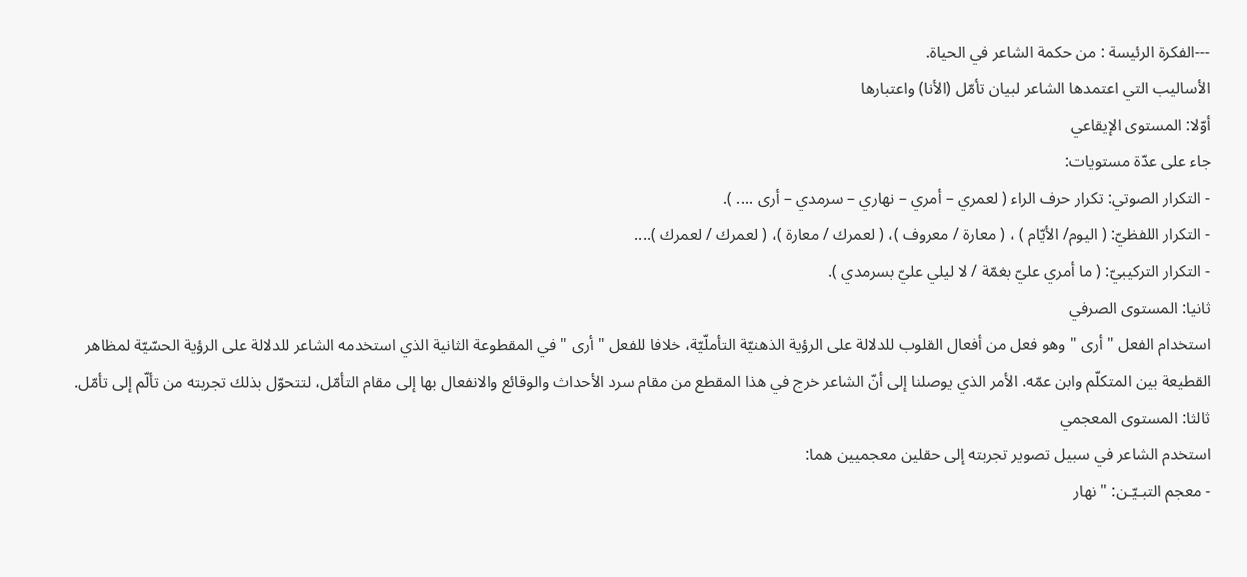---الفكرة الرئيسة : من حكمة الشاعر في الحياة.
الأساليب التي اعتمدها الشاعر لبيان تأمّل (الأنا) واعتبارها
أوّلا: المستوى الإيقاعي
جاء على عدّة مستويات:
- التكرار الصوتي: تكرار حرف الراء ( لعمري – أمري – نهاري – سرمدي – أرى .... ).
- التكرار اللفظيّ: ( اليوم/ الأيّام ) ، ( معارة / معروف )، ( لعمرك / معارة )، ( لعمرك / لعمرك )....
- التكرار التركيبيّ: ( ما أمري عليّ بغمّة / لا ليلي عليّ بسرمدي ).
ثانيا: المستوى الصرفي
استخدام الفعل " أرى " وهو فعل من أفعال القلوب للدلالة على الرؤية الذهنيّة التأملّيّة، خلافا للفعل " أرى " في المقطوعة الثانية الذي استخدمه الشاعر للدلالة على الرؤية الحسّيّة لمظاهر القطيعة بين المتكلّم وابن عمّه. الأمر الذي يوصلنا إلى أنّ الشاعر خرج في هذا المقطع من مقام سرد الأحداث والوقائع والانفعال بها إلى مقام التأمّل، لتتحوّل بذلك تجربته من تألّم إلى تأمّل.
ثالثا: المستوى المعجمي
استخدم الشاعر في سبيل تصوير تجربته إلى حقلين معجميين هما:
- معجم التبـيّـن: " نهار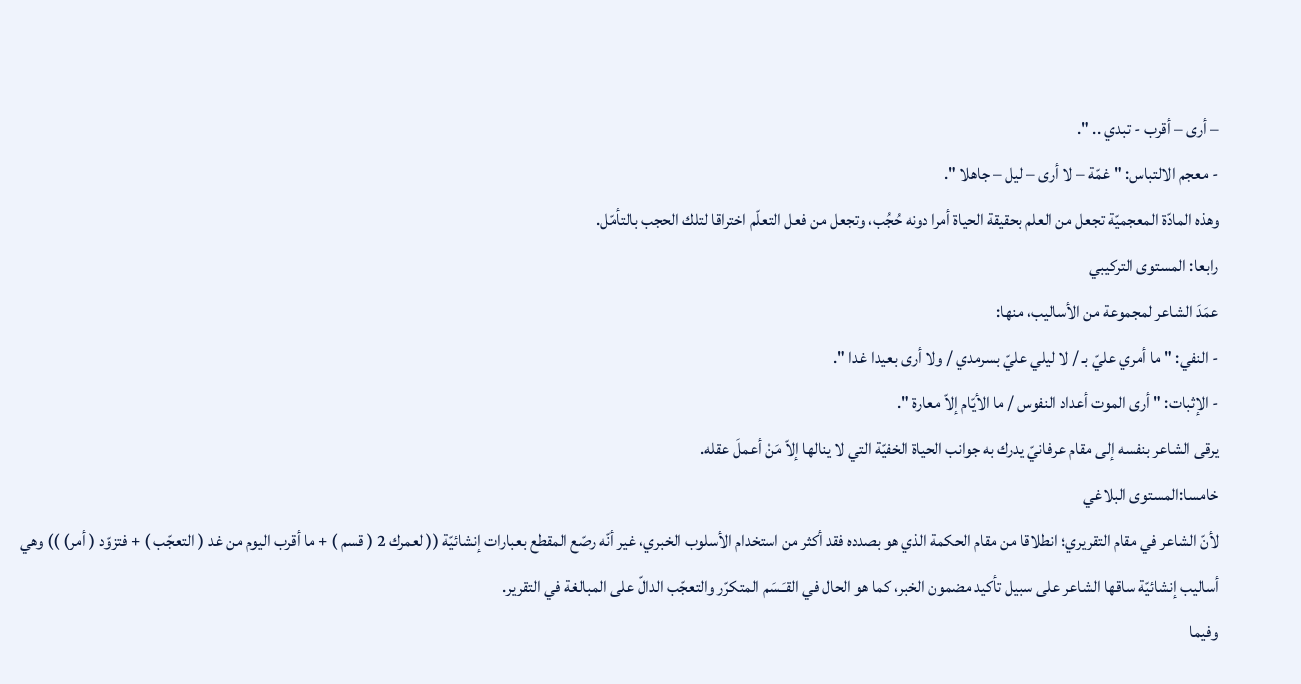– أرى – أقرب - تبدي .. ".
- معجم الالتباس: " غمّة – لا أرى – ليل – جاهلا ".
وهذه المادّة المعجميّة تجعل من العلم بحقيقة الحياة أمرا دونه حُجُب، وتجعل من فعل التعلّم اختراقا لتلك الحجب بالتأمّل.
رابعا: المستوى التركيبي
عمَدَ الشاعر لمجموعة من الأساليب، منها:
- النفي: " ما أمري عليّ بـ / لا ليلي عليّ بسرمدي / ولا أرى بعيدا غدا ".
- الإثبات: " أرى الموت أعداد النفوس / ما الأيّام إلاّ معارة ".
يرقى الشاعر بنفسه إلى مقام عرفانيّ يدرك به جوانب الحياة الخفيّة التي لا ينالها إلاّ مَنْ أعملَ عقله.
خامسا:المستوى البلاغي
لأنّ الشاعر في مقام التقريري؛ انطلاقا من مقام الحكمة الذي هو بصدده فقد أكثر من استخدام الأسلوب الخبري، غير أنّه رصّع المقطع بعبارات إنشائيّة (( لعمرك 2 ( قسم ) + ما أقرب اليوم من غد ( التعجّب ) + فتزوّد ( أمر) )) وهي أساليب إنشائيّة ساقها الشاعر على سبيل تأكيد مضمون الخبر، كما هو الحال في القـَـسَم المتكرّر والتعجّب الدالّ على المبالغة في التقرير.
وفيما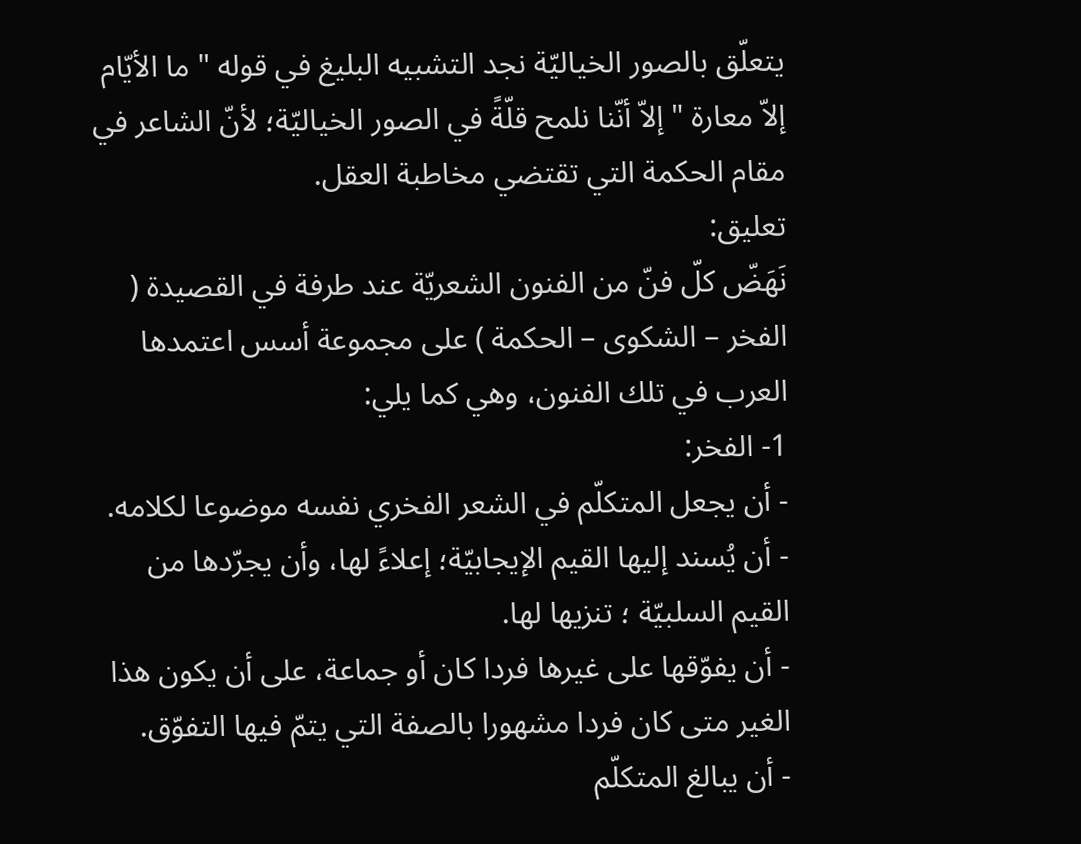يتعلّق بالصور الخياليّة نجد التشبيه البليغ في قوله " ما الأيّام إلاّ معارة " إلاّ أنّنا نلمح قلّةً في الصور الخياليّة؛ لأنّ الشاعر في مقام الحكمة التي تقتضي مخاطبة العقل.
تعليق:
نَهَضّ كلّ فنّ من الفنون الشعريّة عند طرفة في القصيدة ( الفخر – الشكوى – الحكمة ) على مجموعة أسس اعتمدها العرب في تلك الفنون، وهي كما يلي:
1- الفخر:
- أن يجعل المتكلّم في الشعر الفخري نفسه موضوعا لكلامه.
- أن يُسند إليها القيم الإيجابيّة؛ إعلاءً لها، وأن يجرّدها من القيم السلبيّة ؛ تنزيها لها.
- أن يفوّقها على غيرها فردا كان أو جماعة، على أن يكون هذا الغير متى كان فردا مشهورا بالصفة التي يتمّ فيها التفوّق.
- أن يبالغ المتكلّم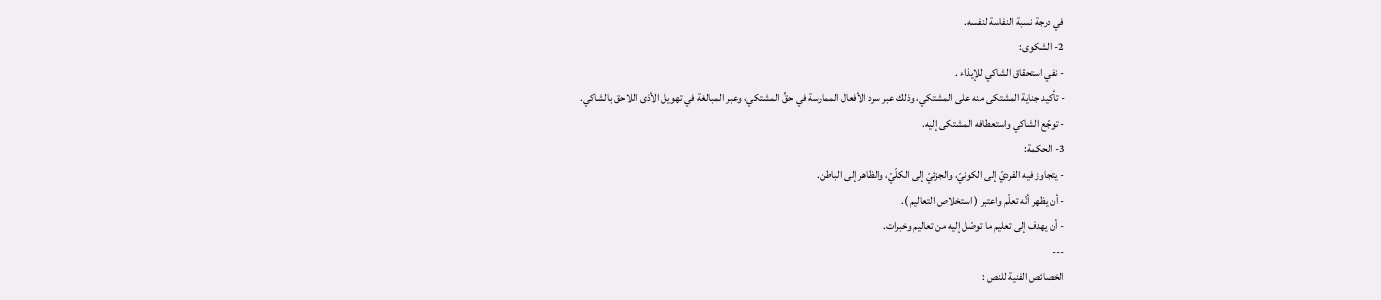في درجة نسبة النفاسة لنفسه.
2- الشكوى:
- نفي استحقاق الشاكي للإيذاء .
- تأكيد جناية المشتكى منه على المشتكي، وذلك عبر سرد الأفعال الممارسة في حقِّ المشتكي، وعبر المبالغة في تهويل الأذى اللاحق بالشاكي.
- توجّع الشاكي واستعطافه المشتكى إليه.
3- الحكمة:
- يتجاوز فيه الفرديّ إلى الكونيّ، والجزئيّ إلى الكلّيّ، والظاهر إلى الباطن.
- أن يظهر أنّه تعلّم واعتبر ( استخلاص التعاليم ).
- أن يهدف إلى تعليم ما توصّل إليه من تعاليم وخبرات.
---
الخصائص الفنية للنص :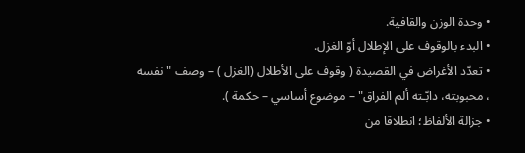• وحدة الوزن والقافية.
• البدء بالوقوف على الإطلال أوّ الغزل.
• تعدّد الأغراض في القصيدة ( وقوف على الأطلال (الغزل ) – وصف " نفسه ، محبوبته، دابّـته ألم الفراق" – موضوع أساسي – حكمة ).
• جزالة الألفاظ؛ انطلاقا من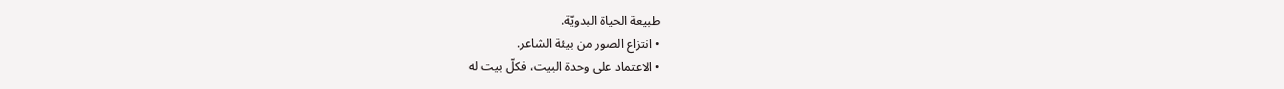طبيعة الحياة البدويّة.
• انتزاع الصور من بيئة الشاعر.
• الاعتماد على وحدة البيت، فكلّ بيت له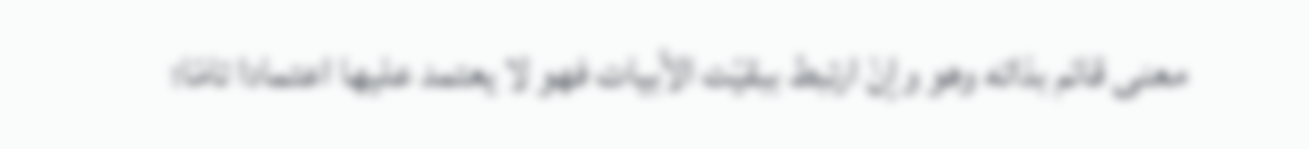معنى قائم بذاته وهو وإنْ ارتبط ببقيّت الأبيات فهو لا يعتمد عليها اعتمادا تامّا؛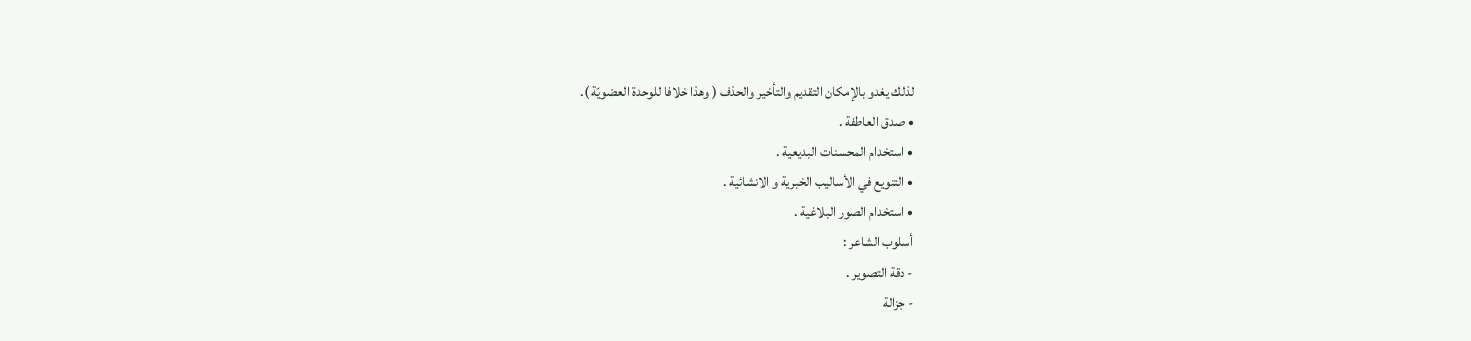لذلك يغدو بالإمكان التقديم والتأخير والحذف ( وهذا خلافا للوحدة العضويّة ).
• صدق العاطفة .
• استخدام المحسنات البديعية .
• التنويع في الأساليب الخبرية و الانشائية .
• استخدام الصور البلاغية .
أسلوب الشاعر :
- دقة التصوير .
- جزالة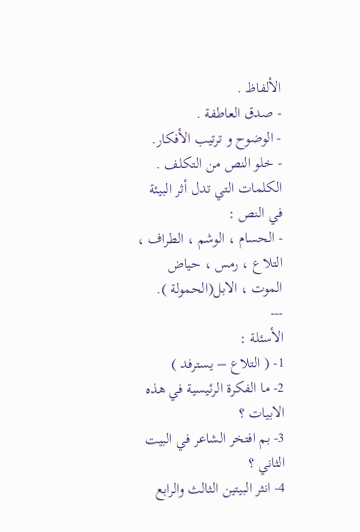الألفاظ .
- صدق العاطفة .
- الوضوح و ترتيب الأفكار.
- خلو النص من التكلف .
الكلمات التي تدل أثر البيئة في النص :
- الحسام ، الوشم ، الطراف ، التلاع ، رمس ، حياض الموت ، الابل(الحمولة ).
---
الأسئلة :
1- ( التلاع – يسترفد )
2- ما الفكرة الرئيسية في هذه الابيات ؟
3- بم افتخر الشاعر في البيت الثاني ؟
4- انثر البيتين الثالث والرابع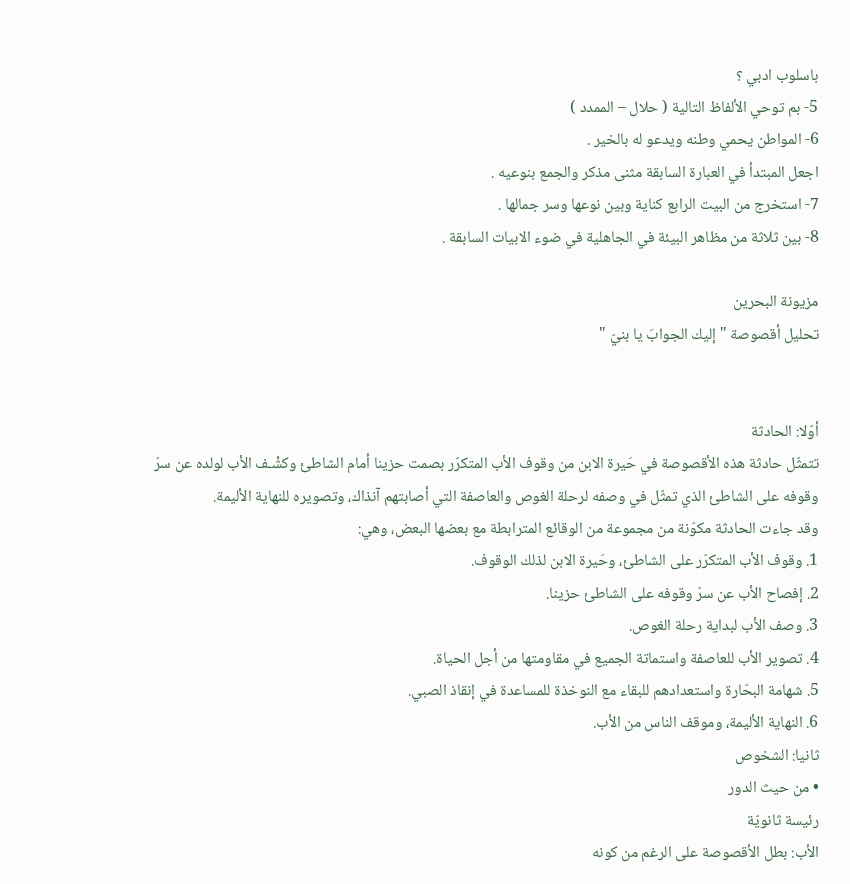باسلوب ادبي ؟
5- بم توحي الألفاظ التالية ( حلال – الممدد )
6- المواطن يحمي وطنه ويدعو له بالخير .
اجعل المبتدأ في العبارة السابقة مثنى مذكر والجمع بنوعيه .
7- استخرج من البيت الرابع كناية وبين نوعها وسر جمالها .
8- بين ثلاثة من مظاهر البيئة في الجاهلية في ضوء الابيات السابقة .

مزيونة البحرين
تحليل أقصوصة " إليك الجوابَ يا بنيّ "


أوّلا: الحادثة
تتمثّل حادثة هذه الأقصوصة في حَيرة الابن من وقوف الأب المتكرّر بصمت حزينا أمام الشاطئ وكشْـف الأب لولده عن سرّ وقوفه على الشاطئ الذي تمثّل في وصفه لرحلة الغوص والعاصفة التي أصابتهم آنذاك، وتصويره للنهاية الأليمة.
وقد جاءت الحادثة مكوّنة من مجموعة من الوقائع المترابطة مع بعضها البعض، وهي:
1. وقوف الأب المتكرّر على الشاطئ، وحَيرة الابن لذلك الوقوف.
2. إفصاح الأب عن سرّ وقوفه على الشاطئ حزينا.
3. وصف الأب لبداية رحلة الغوص.
4. تصوير الأب للعاصفة واستماتة الجميع في مقاومتها من أجل الحياة.
5. شهامة البحّارة واستعدادهم للبقاء مع النوخذة للمساعدة في إنقاذ الصبي.
6. النهاية الأليمة، وموقف الناس من الأب.
ثانيا: الشخوص
• من حيث الدور
رئيسة ثانويّة
الأب: بطل الأقصوصة على الرغم من كونه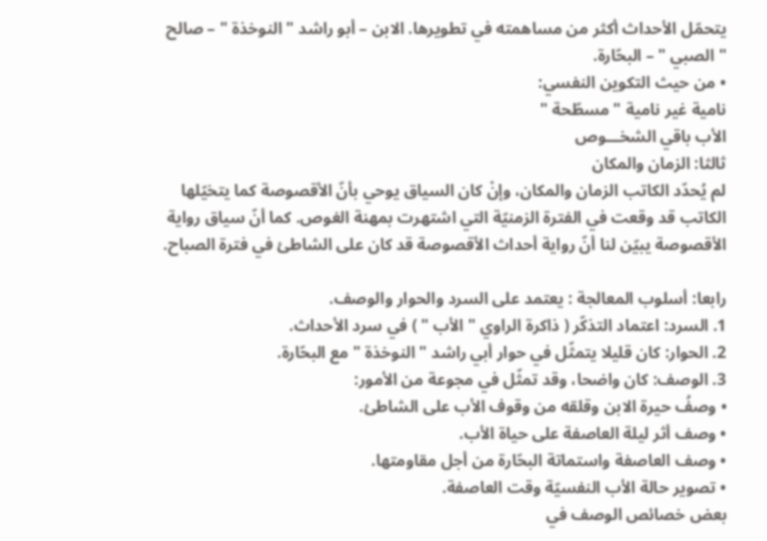يتحمّل الأحداث أكثر من مساهمته في تطويرها. الابن – أبو راشد " النوخذة " – صالح " الصبي " – البحّارة.
• من حيث التكوين النفسي:
نامية غير نامية " مسطّحة "
الأب باقي الشخـــوص
ثالثا: الزمان والمكان
لم يُحدّد الكاتب الزمان والمكان، وإنْ كان السياق يوحي بأنّ الأقصوصة كما يتخيّلها الكاتب قد وقعت في الفترة الزمنيّة التي اشتهرت بمهنة الغوص. كما أنّ سياق رواية الأقصوصة يبيّن لنا أنّ رواية أحداث الأقصوصة قد كان على الشاطئ في فترة الصباح.

رابعا: أسلوب المعالجة : يعتمد على السرد والحوار والوصف.
1. السرد: اعتماد التذكّر ( ذاكرة الراوي " الأب " ) في سرد الأحداث.
2. الحوار: كان قليلا يتمثّل في حوار أبي راشد " النوخذة " مع البحّارة.
3. الوصف: كان واضحا، وقد تمثّل في مجوعة من الأمور:
• وصفُ حيرة الابن وقلقه من وقوف الأب على الشاطئ.
• وصف أثر ليلة العاصفة على حياة الأب.
• وصف العاصفة واستماتة البحّارة من أجل مقاومتها.
• تصوير حالة الأب النفسيّة وقت العاصفة.
بعض خصائص الوصف في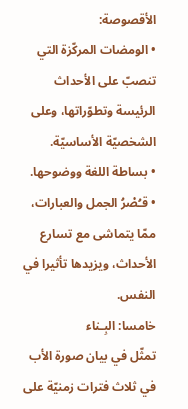الأقصوصة:
• الومضات المركّزة التي تنصبّ على الأحداث الرئيسة وتطوّراتها، وعلى الشخصيّة الأساسيّة.
• بساطة اللغة ووضوحها.
• قـُصْرُ الجمل والعبارات، ممّا يتماشى مع تسارع الأحداث، ويزيدها تأثيرا في النفس.
خامسا: البِـناء
تمثّل في بيان صورة الأب في ثلاث فترات زمنيّة على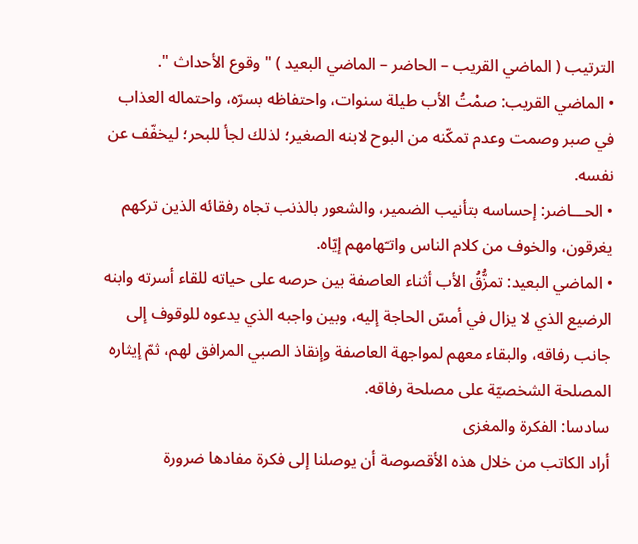الترتيب ( الماضي القريب – الحاضر – الماضي البعيد ) " وقوع الأحداث ".
• الماضي القريب: صمْتُ الأب طيلة سنوات، واحتفاظه بسرّه، واحتماله العذاب في صبر وصمت وعدم تمكّنه من البوح لابنه الصغير؛ لذلك لجأ للبحر؛ ليخفّف عن نفسه.
• الحـــاضر: إحساسه بتأنيب الضمير، والشعور بالذنب تجاه رفقائه الذين تركهم يغرقون، والخوف من كلام الناس واتـّهامهم إيّاه.
• الماضي البعيد: تمزُّقُ الأب أثناء العاصفة بين حرصه على حياته للقاء أسرته وابنه الرضيع الذي لا يزال في أمسّ الحاجة إليه، وبين واجبه الذي يدعوه للوقوف إلى جانب رفاقه، والبقاء معهم لمواجهة العاصفة وإنقاذ الصبي المرافق لهم، ثمّ إيثاره المصلحة الشخصيّة على مصلحة رفاقه.
سادسا: الفكرة والمغزى
أراد الكاتب من خلال هذه الأقصوصة أن يوصلنا إلى فكرة مفادها ضرورة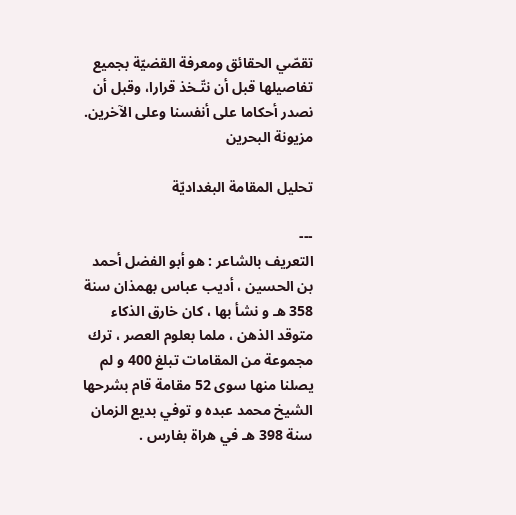تقصّي الحقائق ومعرفة القضيّة بجميع تفاصيلها قبل أن نتّـخذ قرارا، وقبل أن نصدر أحكاما على أنفسنا وعلى الآخرين.
مزيونة البحرين

تحليل المقامة البغداديّة

---
التعريف بالشاعر : هو أبو الفضل أحمد بن الحسين ، أديب عباس بهمذان سنة 358 هـ و نشأ بها ، كان خارق الذكاء متوقد الذهن ، ملما بعلوم العصر ، ترك مجموعة من المقامات تبلغ 400 و لم يصلنا منها سوى 52 مقامة قام بشرحها الشيخ محمد عبده و توفي بديع الزمان سنة 398 هـ في هراة بفارس .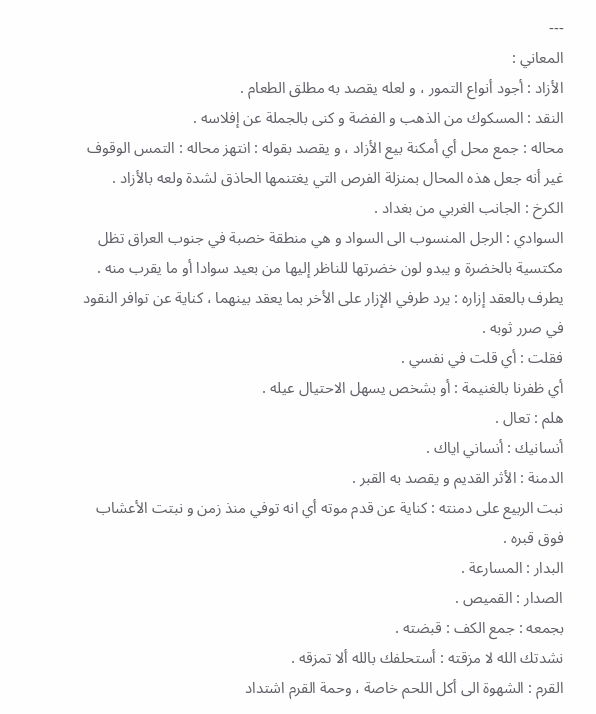---
المعاني :
الأزاد : أجود أنواع التمور ، و لعله يقصد به مطلق الطعام .
النقد : المسكوك من الذهب و الفضة و كنى بالجملة عن إفلاسه .
محاله : جمع محل أي أمكنة بيع الأزاد ، و يقصد بقوله : انتهز محاله : التمس الوقوف غير أنه جعل هذه المحال بمنزلة الفرص التي يغتنمها الحاذق لشدة ولعه بالأزاد .
الكرخ : الجانب الغربي من بغداد .
السوادي : الرجل المنسوب الى السواد و هي منطقة خصبة في جنوب العراق تظل مكتسية بالخضرة و يبدو لون خضرتها للناظر إليها من بعيد سوادا أو ما يقرب منه .
يطرف بالعقد إزاره : يرد طرفي الإزار على الأخر بما يعقد بينهما ، كناية عن توافر النقود في صرر ثوبه .
فقلت : أي قلت في نفسي .
أي ظفرنا بالغنيمة : أو بشخص يسهل الاحتيال عيله .
هلم : تعال .
أنسانيك : أنساني اياك .
الدمنة : الأثر القديم و يقصد به القبر .
نبت الربيع على دمنته : كناية عن قدم موته أي انه توفي منذ زمن و نبتت الأعشاب فوق قبره .
البدار : المسارعة .
الصدار : القميص .
بجمعه : جمع الكف : قبضته .
نشدتك الله لا مزقته : أستحلفك بالله ألا تمزقه .
القرم : الشهوة الى أكل اللحم خاصة ، وحمة القرم اشتداد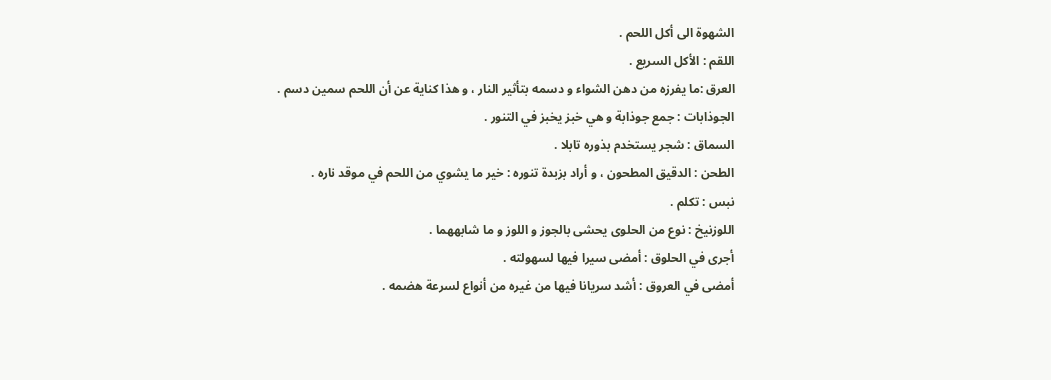الشهوة الى أكل اللحم .
اللقم : الأكل السريع .
العرق :ما يفرزه من دهن الشواء و دسمه بتأثير النار ، و هذا كناية عن أن اللحم سمين دسم .
الجوذابات : جمع جوذابة و هي خبز يخبز في التنور .
السماق : شجر يستخدم بذوره تابلا .
الطحن : الدقيق المطحون ، و أراد بزبدة تنوره : خير ما يشوي من اللحم في موقد ناره .
نبس : تكلم .
اللوزنيخ : نوع من الحلوى يحشى بالجوز و اللوز و ما شابههما .
أجرى في الحلوق : أمضى سيرا فيها لسهولته .
أمضى في العروق : أشد سريانا فيها من غيره من أنواع لسرعة هضمه .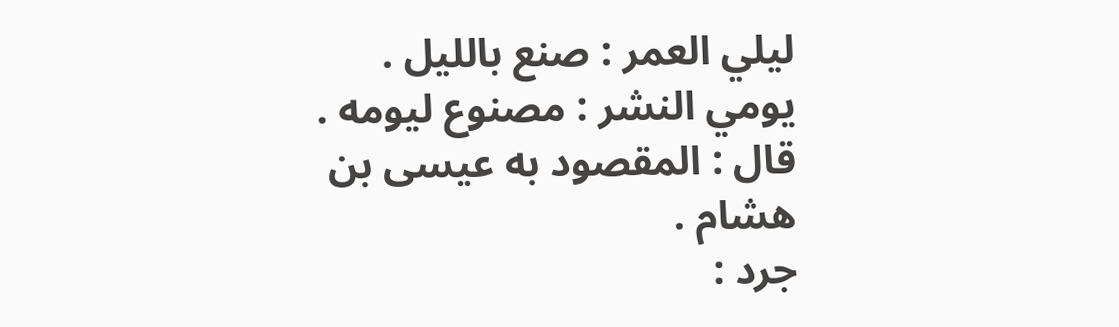ليلي العمر : صنع بالليل .
يومي النشر : مصنوع ليومه .
قال : المقصود به عيسى بن هشام .
جرد :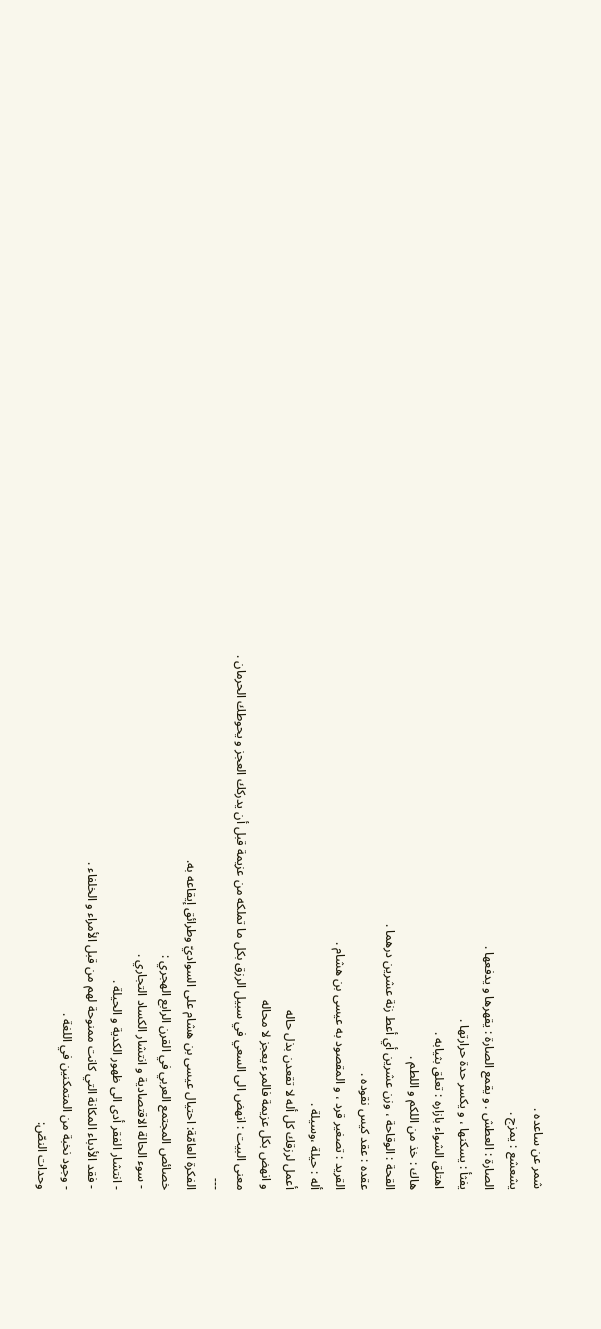شمر عن ساعده .
يشعشع : يمزج .
الصارة : العطش . و يقمع الصارة : يقهرها و يدفعها .
يفثأ : يسكنها ، و يكسر حدة حرارتها .
اهتلق الشواء بازاره : تعلق بثيابه .
هاك : خذ من اللكم و اللطم .
القحة : الوقاحة ، وزن عشرين أي أعط زنة عشرين درهما .
عقده : عقد كيس نقوده .
القريد : تصغير قرد ، و المقصود به عيسى بن هشام .
أله : حيلة ،وسيلة .
أعمل لرزقك كل أله لا تقعدن بذل حاله
و انهض بكل عزيمة فالمرء يعجز لا محاله
معنى البيت : انهض الى السعي في سبيل الرزق بكل ما تملكه من عزيمة قبل أن يدركك العجز و يحوطك الحرمان .
---
الفكرة العامّة: احتيال عيسى بن هشام على السواديّ وطرائق إيقاعه به.
خصائص المجتمع العربي في القرن الرابع الهجري :
- سوء الحالة الاقتصادية و انتشار الكساد التجاري .
- انتشار الفقر أدى الى ظهور الكدية و الحيلة .
- فقد الأدباء المكانة التي كانت ممنوحة لهم من قبل الأمراء و الخلفاء .
- وجود نخبة من المتمكنين في اللغة .
وحدات النصّ: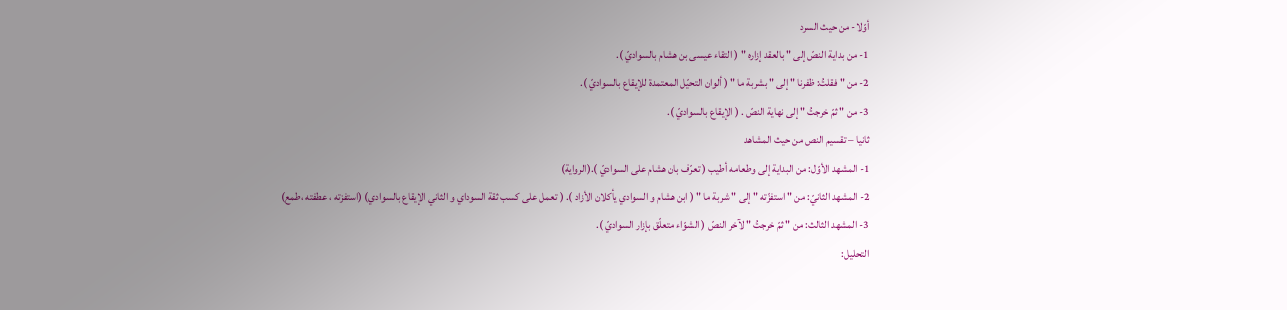أوّلا- من حيث السرد
1- من بداية النصّ إلى " بالعقد إزاره " ( التقاء عيسى بن هشام بالسواديّ ).
2- من " فقلتُ: ظفرنا " إلى " بشربة ما " ( ألوان التحيّل المعتمدة للإيقاع بالسواديّ ).
3- من " ثمّ خرجتُ " إلى نهاية النصّ . ( الإيقاع بالسواديّ ).
ثانيا – تقسيم النص من حيث المشاهد
1- المشهد الأوّل: من البداية إلى وطعامه أطيب ( تعرّف بان هشام على السواديّ ).(الرواية)
2- المشهد الثانيّ: من " استفزّته " إلى " شربة ما " ( ابن هشام و السوادي يأكلان الأزاد ). ( تعمل على كسب ثقة السوداي و الثاني الإيقاع بالسوادي) (استفزته ، عطفته ،طمع)
3- المشهد الثالث: من " ثمّ خرجتُ " لآخر النصّ ( الشوّاء متعلّق بإزار السواديّ ).
التحليل: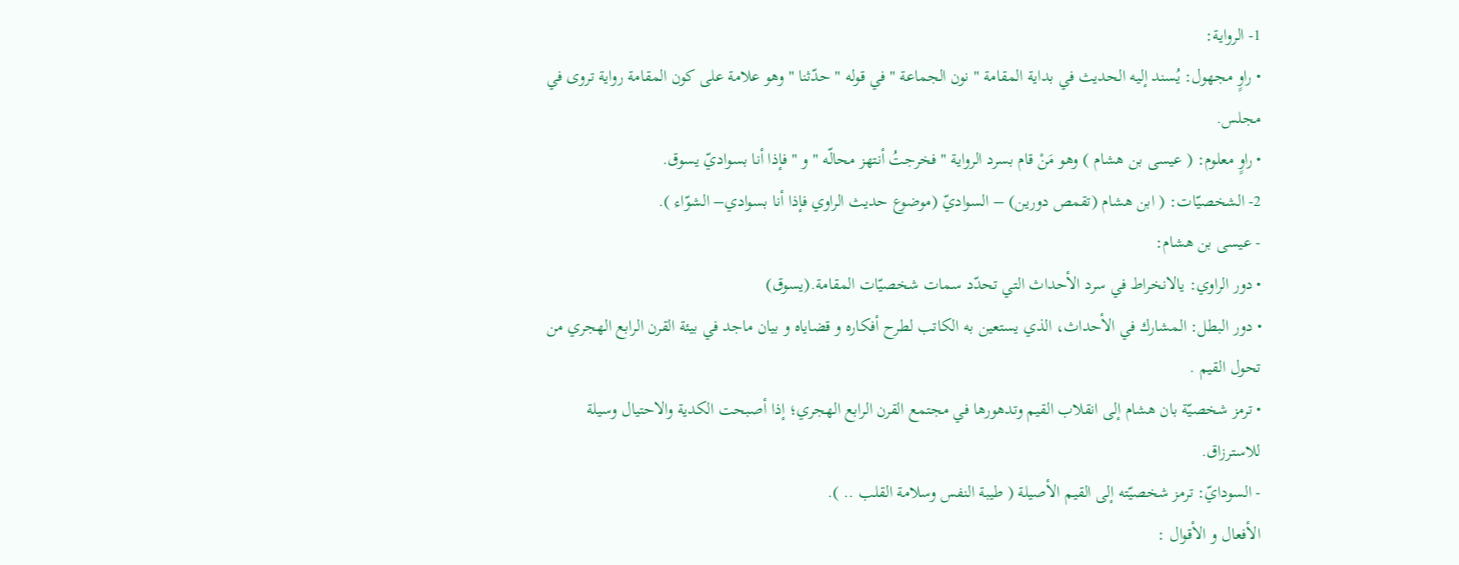1- الرواية:
• راوٍ مجهول: يُسند إليه الحديث في بداية المقامة " نون الجماعة " في قوله " حدّثنا " وهو علامة على كون المقامة رواية تروى في مجلس.
• راوٍ معلوم: ( عيسى بن هشام ) وهو مَنْ قام بسرد الرواية " فخرجتُ أنتهز محالّه " و " فإذا أنا بسواديّ يسوق.
2- الشخصيّات: ( ابن هشام (تقمص دورين) – السواديّ (موضوع حديث الراوي فإذا أنا بسوادي– الشوّاء ).
- عيسى بن هشام:
• دور الراوي: يالانخراط في سرد الأحداث التي تحدّد سمات شخصيّات المقامة.(يسوق)
• دور البطل: المشارك في الأحداث، الذي يستعين به الكاتب لطرح أفكاره و قضاياه و بيان ماجد في بيئة القرن الرابع الهجري من تحول القيم .
• ترمز شخصيّة بان هشام إلى انقلاب القيم وتدهورها في مجتمع القرن الرابع الهجري؛ إذا أصبحت الكدية والاحتيال وسيلة للاسترزاق.
- السودايّ: ترمز شخصيّته إلى القيم الأصيلة ( طيبة النفس وسلامة القلب .. ).
الأفعال و الأقوال :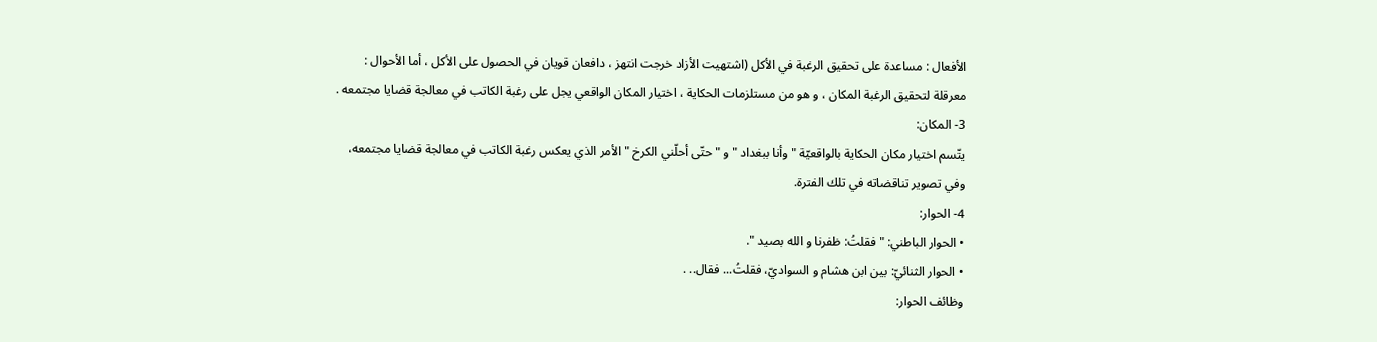الأفعال : مساعدة على تحقيق الرغبة في الأكل (اشتهيت الأزاد خرجت انتهز ، دافعان قويان في الحصول على الأكل ، أما الأحوال : معرقلة لتحقيق الرغبة المكان ، و هو من مستلزمات الحكاية ، اختيار المكان الواقعي يجل على رغبة الكاتب في معالجة قضايا مجتمعه .
3- المكان:
يتّسم اختيار مكان الحكاية بالواقعيّة " وأنا ببغداد " و " حتّى أحلّني الكرخ " الأمر الذي يعكس رغبة الكاتب في معالجة قضايا مجتمعه، وفي تصوير تناقضاته في تلك الفترة.
4- الحوار:
• الحوار الباطني: " فقلتُ: ظفرنا و الله بصيد ".
• الحوار الثنائيّ: بين ابن هشام و السواديّ، فقلتُ... فقال.. .
وظائف الحوار: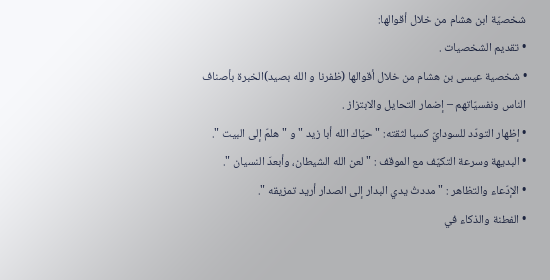شخصيّة ابن هشام من خلال أقوالها:
• تقديم الشخصيات .
• شخصية عيسى بن هشام من خلال أقوالها (ظفرنا و الله بصيد)الخبرة بأصناف الناس ونفسيّاتهم – إضمار التحايل والابتزاز .
• إظهار التودّد للسودايّ كسبا لثقته: " حيّاك الله أبا زيد " و " هلمّ إلى البيت ".
• البديهة وسرعة التكيّف مع الموقف : " لعن الله الشيطان، وأبعدَ النسيان ".
• الإدّعاء والتظاهر : " مددتُ يدي البدار إلى الصدار أريد تمزيقه ".
• الفطنة والذكاء في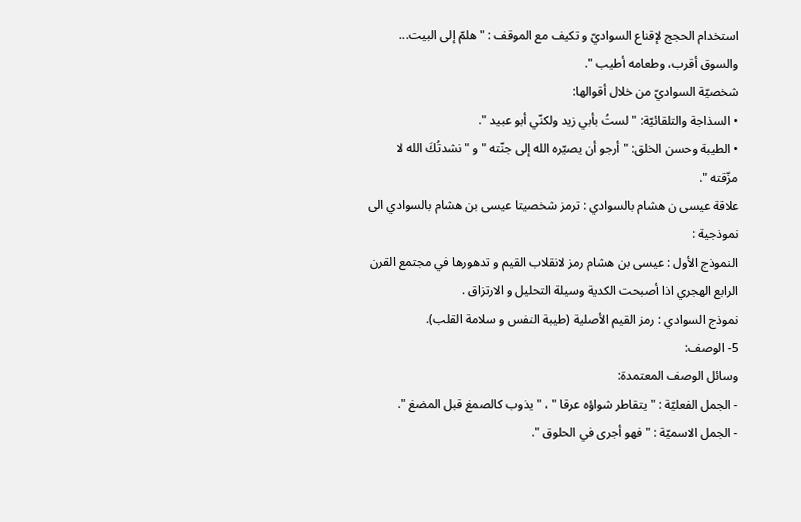استخدام الحجج لإقناع السواديّ و تكيف مع الموقف : " هلمّ إلى البيت... والسوق أقرب، وطعامه أطيب ".
شخصيّة السواديّ من خلال أقوالها:
• السذاجة والتلقائيّة: " لستُ بأبي زيد ولكنّي أبو عبيد ".
• الطيبة وحسن الخلق: " أرجو أن يصيّره الله إلى جنّته " و " نشدتُكَ الله لا مزّقته ".
علاقة عيسى ن هشام بالسوادي : ترمز شخصيتا عيسى بن هشام بالسوادي الى نموذجية :
النموذج الأول : عيسى بن هشام رمز لانقلاب القيم و تدهورها في مجتمع القرن الرابع الهجري اذا أصبحت الكدية وسيلة التحليل و الارتزاق .
نموذج السوادي : رمز القيم الأصلية (طيبة النفس و سلامة القلب).
5- الوصف:
وسائل الوصف المعتمدة:
- الجمل الفعليّة : " يتقاطر شواؤه عرقا " ، " يذوب كالصمغ قبل المضغ ".
- الجمل الاسميّة : " فهو أجرى في الحلوق ".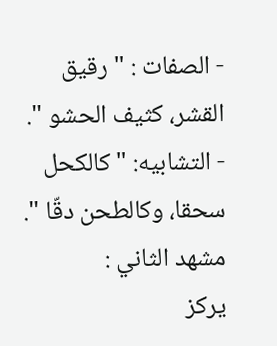- الصفات : " رقيق القشر، كثيف الحشو ".
- التشابيه: " كالكحل سحقا، وكالطحن دقّا ".
مشهد الثاني :
يركز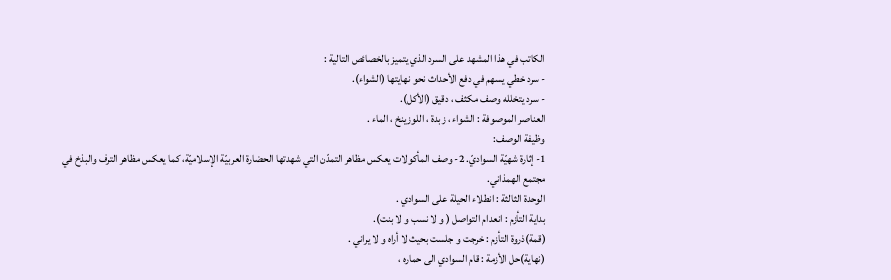الكاتب في هذا المشهد على السرد الذي يتميز بالخصائص التالية :
- سرد خطي يسهم في دفع الأحداث نحو نهايتها (الشواء).
- سرد يتخلله وصف مكثف ، دقيق (الأكل).
العناصر الموصوفة : الشواء ، زبدة ، اللوزينخ ، الماء .
وظيفة الوصف:
1- إثارة شهيّة السواديّ. 2- وصف المأكولات يعكس مظاهر التمدّن التي شهدتها الحضارة العربيّة الإسلاميّة، كما يعكس مظاهر الترف والبذخ في مجتمع الهمذاني.
الوحدة الثالثة : انطلاء الحيلة على السوادي .
بداية التأزم : انعدام التواصل ( و لا نسب و لا بنت).
(قمة)ذروة التأزم : خرجت و جلست بحيث لا أراه و لا يراني .
(نهاية)حل الأزمة : قام السوادي الى حماره ،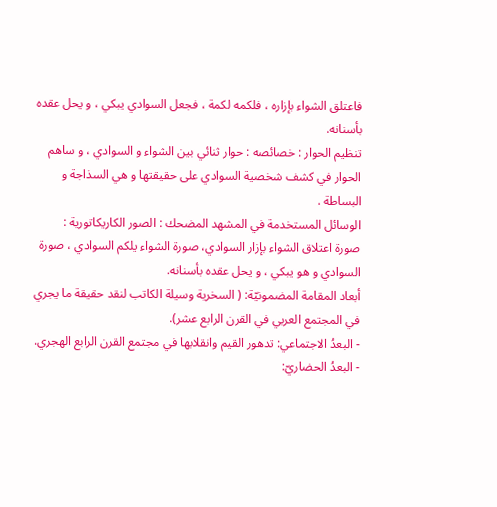فاعتلق الشواء بإزاره ، فلكمه لكمة ، فجعل السوادي يبكي ، و يحل عقده بأسنانه.
تنظيم الحوار : خصائصه : حوار ثنائي بين الشواء و السوادي ، و ساهم الحوار في كشف شخصية السوادي على حقيقتها و هي السذاجة و البساطة .
الوسائل المستخدمة في المشهد المضحك : الصور الكاريكاتورية :
صورة اعتلاق الشواء بإزار السوادي، صورة الشواء يلكم السوادي ، صورة السوادي و هو يبكي ، و يحل عقده بأسنانه.
أبعاد المقامة المضمونيّة: ( السخرية وسيلة الكاتب لنقد حقيقة ما يجري في المجتمع العربي في القرن الرابع عشر).
- البعدُ الاجتماعي: تدهور القيم وانقلابها في مجتمع القرن الرابع الهجري.
- البعدُ الحضاريّ: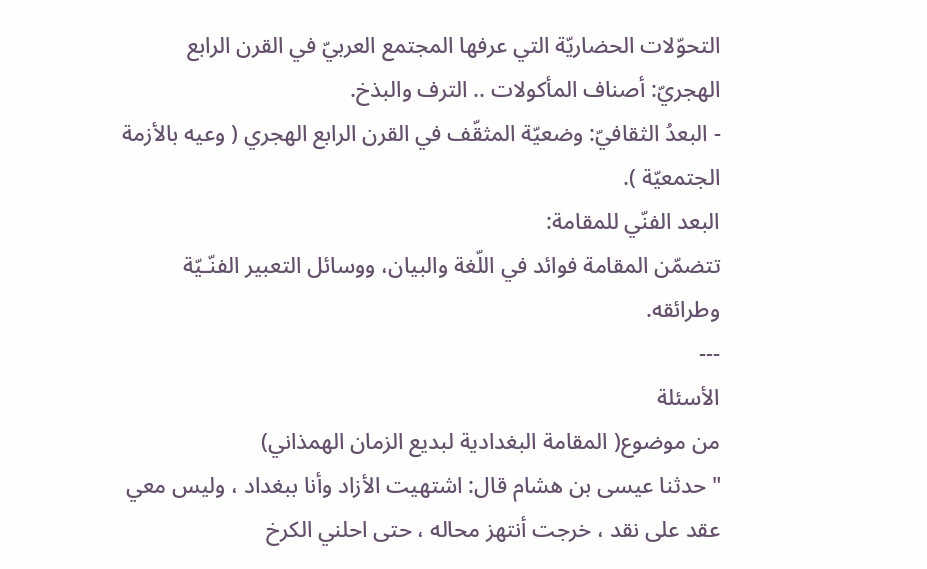التحوّلات الحضاريّة التي عرفها المجتمع العربيّ في القرن الرابع الهجريّ: أصناف المأكولات .. الترف والبذخ.
- البعدُ الثقافيّ: وضعيّة المثقّف في القرن الرابع الهجري ( وعيه بالأزمة الجتمعيّة ).
البعد الفنّي للمقامة:
تتضمّن المقامة فوائد في اللّغة والبيان، ووسائل التعبير الفنّـيّة وطرائقه.
---
الأسئلة
من موضوع( المقامة البغدادية لبديع الزمان الهمذاني)
" حدثنا عيسى بن هشام قال: اشتهيت الأزاد وأنا ببغداد ، وليس معي عقد على نقد ، خرجت أنتهز محاله ، حتى احلني الكرخ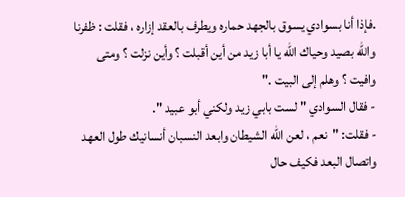.فإذا أنا بسوادي يسوق بالجهد حماره ويطرف بالعقد إزاره ، فقلت : ظفرنا والله بصيد وحياك الله يا أبا زيد من أين أقبلت ؟ وأين نزلت ؟ ومتى وافيت ؟ وهلم إلى البيت ."
- فقال السوادي " لست بابي زيد ولكني أبو عبيد ".
- فقلت: "نعم ، لعن الله الشيطان وابعد النسبان أنسانيك طول العهد واتصال البعد فكيف حال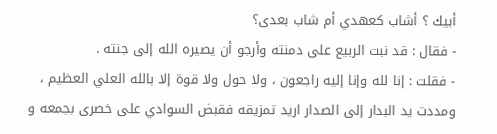أبيك ؟ أشاب كعهدي أم شاب بعدى؟
- فقال : قد نبت الربيع على دمنته وأرجو أن يصيره الله إلى جنته .
- فقلت : إنا لله وإنا إليه راجعون ، ولا حول ولا قوة إلا بالله العلي العظيم ، ومددت يد البدار إلى الصدار اريد تمزيقه فقبض السوادي على خصرى بجمعه و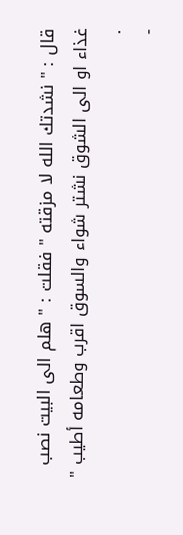قال : " نشدتك الله لا مزقته " فقلت : " هلم الى البيت نصب غذاء او الى الشوق نشتر شواء والسوق اقرب وطعامه أطيب " .
-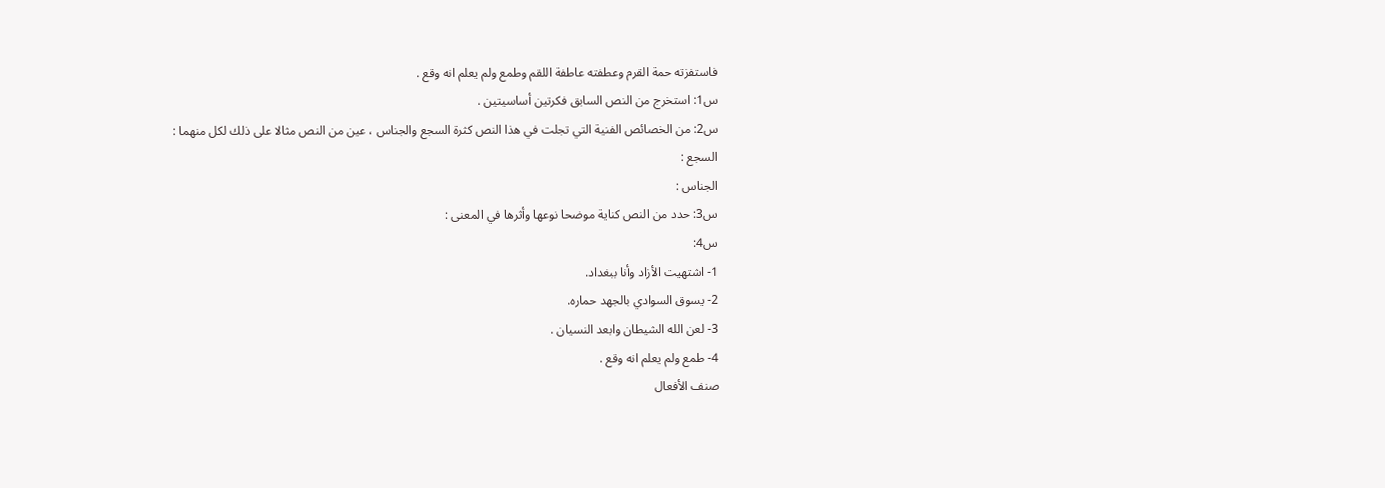فاستفزته حمة القرم وعطفته عاطفة اللقم وطمع ولم يعلم انه وقع .
س1: استخرج من النص السابق فكرتين أساسيتين .
س2: من الخصائص الفنية التي تجلت في هذا النص كثرة السجع والجناس ، عين من النص مثالا على ذلك لكل منهما :
السجع :
الجناس :
س3: حدد من النص كناية موضحا نوعها وأثرها في المعنى :
س4:
1- اشتهيت الأزاد وأنا ببغداد.
2- يسوق السوادي بالجهد حماره.
3- لعن الله الشيطان وابعد النسيان .
4- طمع ولم يعلم انه وقع .
صنف الأفعال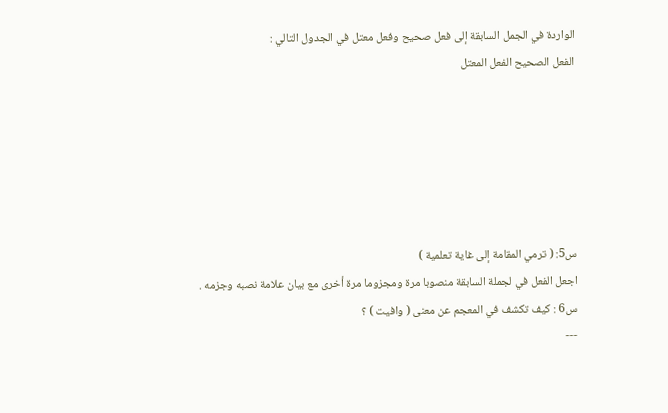الواردة في الجمل السابقة إلى فعل صحيح وفعل معتل في الجدول التالي :
الفعل الصحيح الفعل المعتل






س5: ( ترمي المقامة إلى غاية تعلمية )
اجعل الفعل في لجملة السابقة منصوبا مرة ومجزوما مرة أخرى مع بيان علامة نصبه وجزمه .
س6 : كيف تكشف في المعجم عن معنى ( وافيت ) ؟
---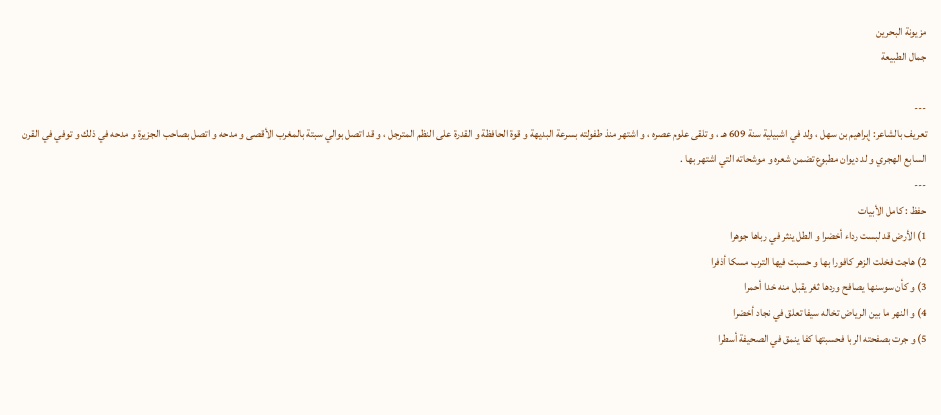مزيونة البحرين
جمال الطبيعة

---
تعريف بالشاعر: إبراهيم بن سهل ، ولد في اشبيلية سنة 609 هـ ، و تلقى علوم عصره ، و اشتهر منذ طفولته بسرعة البديهة و قوة الحافظة و القدرة على النظم المترجل ، و قد اتصل بوالي سبتة بالمغرب الأقصى و مدحه و اتصل بصاحب الجزيرة و مدحه في ذلك و توفي في القرن السابع الهجري و لد ديوان مطبوع تضمن شعره و موشحاته التي اشتهر بها .
---
حفظ : كامل الأبيات
1) الأرض قد لبست رداء أخضرا و الطل ينثر في رباها جوهرا
2) هاجت فخلت الزهر كافورا بها و حسبت فيها الترب مسكا أذفرا
3) و كأن سوسنها يصافح وردها ثغر يقبل منه خدا أحمرا
4) و النهر ما بين الرياض تخاله سيفا تعلق في نجاد أخضرا
5) و جرت بصفحته الربا فحسبتها كفا ينمق في الصحيفة أسطرا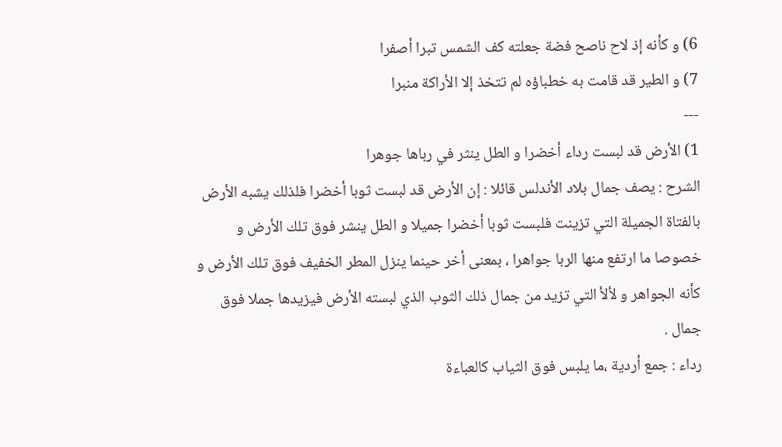6) و كأنه إذ لاح ناصح فضة جعلته كف الشمس تبرا أصفرا
7) و الطير قد قامت به خطباؤه لم تتخذ إلا الأراكة منبرا
---
1) الأرض قد لبست رداء أخضرا و الطل ينثر في رباها جوهرا
الشرح : يصف جمال بلاد الأندلس قائلا : إن الأرض قد لبست ثوبا أخضرا فلذلك يشبه الأرض بالفتاة الجميلة التي تزينت فلبست ثوبا أخضرا جميلا و الطل ينشر فوق تلك الأرض و خصوصا ما ارتفع منها الربا جواهرا ، بمعنى أخر حينما ينزل المطر الخفيف فوق تلك الأرض و كأنه الجواهر و لألأ التي تزيد من جمال ذلك الثوب الذي لبسته الأرض فيزيدها جملا فوق جمال .
رداء : جمع أردية ،ما يلبس فوق الثياب كالعباءة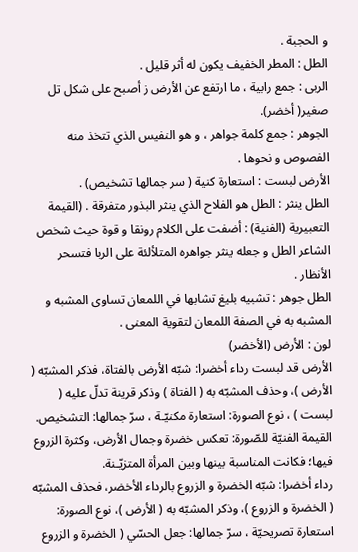و الحجبة .
الطل : المطر الخفيف يكون له أثر قليل .
الربى : جمع رابية ، ما ارتفع عن الأرض ز أصبح على شكل تل صغير( أخضر).
الجوهر : جمع كلمة جواهر ، و هو النفيس الذي تتخذ منه الفصوص و نحوها .
الأرض لبست : استعارة كنية ( سر جمالها تشخيص) .
الطل ينثر : الطل هو الفلاح الذي ينثر البذور متفرقة . (القيمة التعبيرية (الفنية) : أضفت على الكلام رونقا و قوة حيث شخص الشاعر الطل و جعله ينثر جواهره المتلألئة على الربا فتسحر الأنظار .
الطل جوهر : تشبيه بليغ تشابها في اللمعان تساوى المشبه و المشبه به في الصفة اللمعان لتقوية المعنى .
لون : الأرض (الأخضر)
الأرض قد لبست رداء أخضرا: شبّه الأرض بالفتاة، فذكر المشبّه ( الأرض )، وحذف المشبّه به ( الفتاة ) وذكر قرينة تدلّ عليه ( لبست ) ، نوع الصورة: استعارة مكنيّـة ، سرّ جمالها: التشخيص. القيمة الفنيّة للصّورة: تعكس خضرة وجمال الأرض، وكثرة الزروع فيها؛ فكانت المناسبة بينها وبين المرأة المتزيّـنة.
رداء أخضرا: شبّه الخضرة و الزروع بالرداء الأخضر، فحذف المشبّه ( الخضرة و الزروع )، وذكر المشبّه به ( الأرض )، نوع الصورة: استعارة تصريحيّة ، سرّ جمالها: جعل الحسّي ( الخضرة و الزروع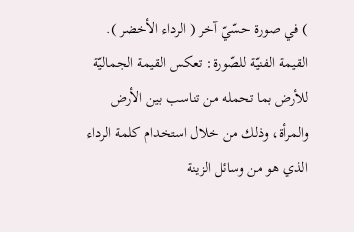) في صورة حسّيّ آخر ( الرداء الأخضر ). القيمة الفنيّة للصّورة: تعكس القيمة الجماليّة للأرض بما تحمله من تناسب بين الأرض والمرأة، وذلك من خلال استخدام كلمة الرداء الذي هو من وسائل الزينة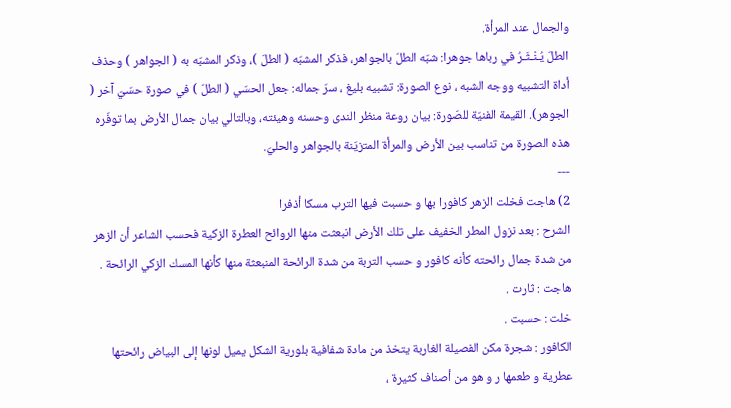والجمال عند المرأة.
الطلّ يُـنْـثَـرُ في رباها جوهرا: شبّه الطلّ بالجواهر، فذكر المشبّه ( الطلّ )، وذكر المشبّه به ( الجواهر ) وحذف أداة التشبيه ووجه الشبه ، نوع الصورة: تشبيه بليغ ، سرّ جماله: جعل الحسّي ( الطلّ ) في صورة حسّيّ آخر ( الجوهر). القيمة الفنيّة للصّورة: بيان روعة منظر الندى وحسنه وهيئته، وبالتالي بيان جمال الأرض بما توفّره هذه الصورة من تناسب بين الأرض والمرأة المتزيّنة بالجواهر والحليّ.
---
2) هاجت فخلت الزهر كافورا بها و حسبت فيها الترب مسكا أذفرا
الشرح : بعد نزول المطر الخفيف على تلك الأرض انبعثت منها الروائح العطرة الزكية فحسب الشاعر أن الزهر من شدة جمال رائحته كأنه كافور و حسب التربة من شدة الرائحة المنبعثة منها كأنها المسك الزكي الرائحة .
هاجت : ثارت .
خلت : حسبت .
الكافور : شجرة مكن الفصيلة الغاربة يتخذ من مادة شفافية بلورية الشكل يميل لونها إلى البياض رائحتها عطرية و طعمها ر و هو من أصناف كثيرة ،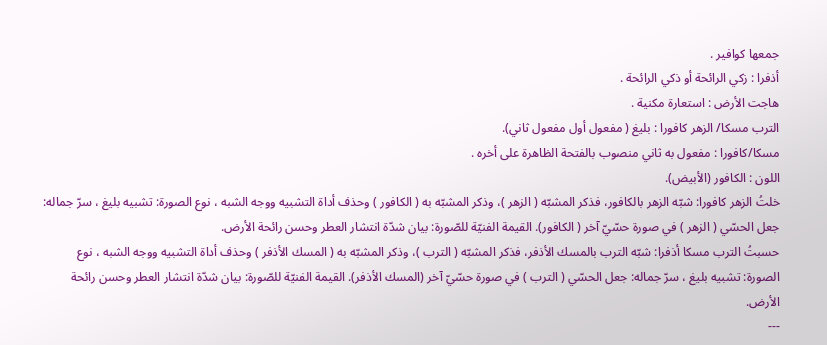جمعها كوافير .
أذفرا : زكي الرائحة أو ذكي الرائحة .
هاجت الأرض : استعارة مكنية .
الترب مسكا/ الزهر كافورا : بليغ ( مفعول أول مفعول ثاني).
مسكا/كافورا : مفعول به ثاني منصوب بالفتحة الظاهرة على أخره .
اللون : الكافور (الأبيض).
خلتُ الزهر كافورا: شبّه الزهر بالكافور، فذكر المشبّه ( الزهر )، وذكر المشبّه به ( الكافور ) وحذف أداة التشبيه ووجه الشبه ، نوع الصورة: تشبيه بليغ ، سرّ جماله: جعل الحسّي ( الزهر ) في صورة حسّيّ آخر ( الكافور). القيمة الفنيّة للصّورة: بيان شدّة انتشار العطر وحسن رائحة الأرض.
حسبتُ الترب مسكا أذفرا: شبّه الترب بالمسك الأذفر، فذكر المشبّه ( الترب )، وذكر المشبّه به ( المسك الأذفر ) وحذف أداة التشبيه ووجه الشبه ، نوع الصورة: تشبيه بليغ ، سرّ جماله: جعل الحسّي ( الترب ) في صورة حسّيّ آخر (المسك الأذفر). القيمة الفنيّة للصّورة: بيان شدّة انتشار العطر وحسن رائحة الأرض.
---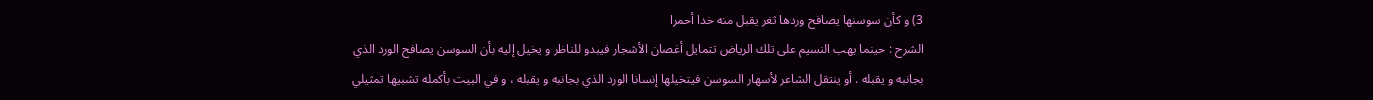3) و كأن سوسنها يصافح وردها ثغر يقبل منه خدا أحمرا
الشرح : حينما يهب النسيم على تلك الرياض تتمايل أغصان الأشجار فيبدو للناظر و يخيل إليه بأن السوسن يصافح الورد الذي بجانبه و يقبله . أو ينتقل الشاعر لأسهار السوسن فيتخيلها إنسانا الورد الذي بجانبه و يقبله ، و في البيت بأكمله تشبيها تمثيلي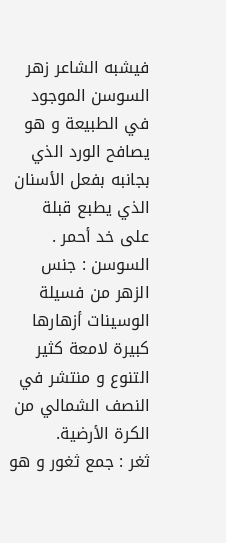فيشبه الشاعر زهر السوسن الموجود في الطبيعة و هو يصافح الورد الذي بجانبه بفعل الأسنان الذي يطبع قبلة على خد أحمر .
السوسن : جنس الزهر من فسيلة الوسينات أزهارها كبيرة لامعة كثير التنوع و منتشر في النصف الشمالي من الكرة الأرضية.
ثغر : جمع ثغور و هو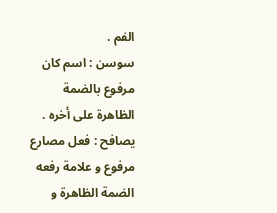الفم .
سوسن : اسم كان مرفوع بالضمة الظاهرة على أخره .
يصافح : فعل مصارع مرفوع و علامة رفعه الضمة الظاهرة و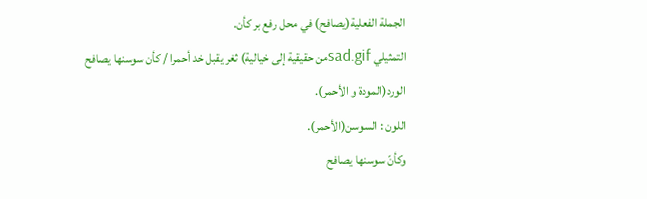الجملة الفعلية(يصافح) في محل رفع بر كأن.
التمثيلي sad.gifمن حقيقية إلى خيالية) ثغر يقبل خد أحمرا / كأن سوسنها يصافح الورد(المودة و الأحمر).
اللون : السوسن(الأحمر).
وكأنّ سوسنها يصافح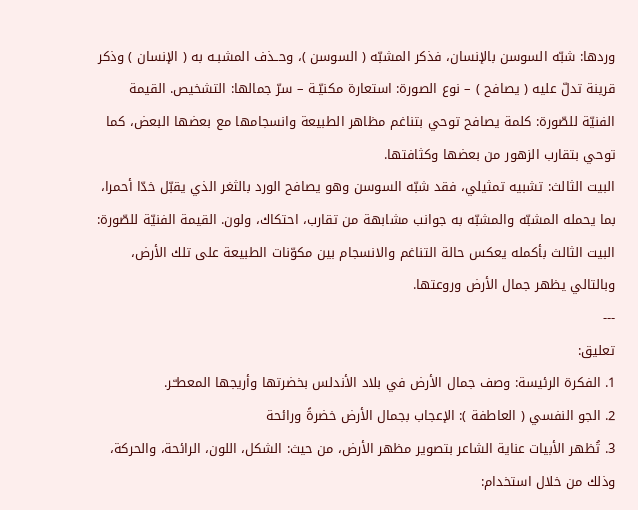وردها: شبّه السوسن بالإنسان، فذكر المشبّه ( السوسن )، وحــذف المشبـه به ( الإنسان ) وذكر قرينة تدلّ عليه ( يصافح ) – نوع الصورة: استعارة مكنيّـة – سرّ جمالها: التشخيص. القيمة الفنيّة للصّورة: كلمة يصافح توحي بتناغم مظاهر الطبيعة وانسجامها مع بعضها البعض، كما توحي بتقارب الزهور من بعضها وكثافتها.
البيت الثالث: تشبيه تمثيلي، فقد شبّه السوسن وهو يصافح الورد بالثغر الذي يقبّل خدّا أحمرا، بما يحمله المشبّه والمشبّه به جوانب مشابهة من تقارب، احتكاك، ولون. القيمة الفنيّة للصّورة: البيت الثالث بأكمله يعكس حالة التناغم والانسجام بين مكوّنات الطبيعة على تلك الأرض، وبالتالي يظهر جمال الأرض وروعتها.
---
تعليق:
1. الفكرة الرئيسة: وصف جمال الأرض في بلاد الأندلس بخضرتها وأريجها المعطـّـر.
2. الجو النفسي ( العاطفة ): الإعجاب بجمال الأرض خضرةً ورائحة
3. تُظهر الأبيات عناية الشاعر بتصوير مظهر الأرض، من حيث: الشكل، اللون، الرائحة، والحركة، وذلك من خلال استخدام: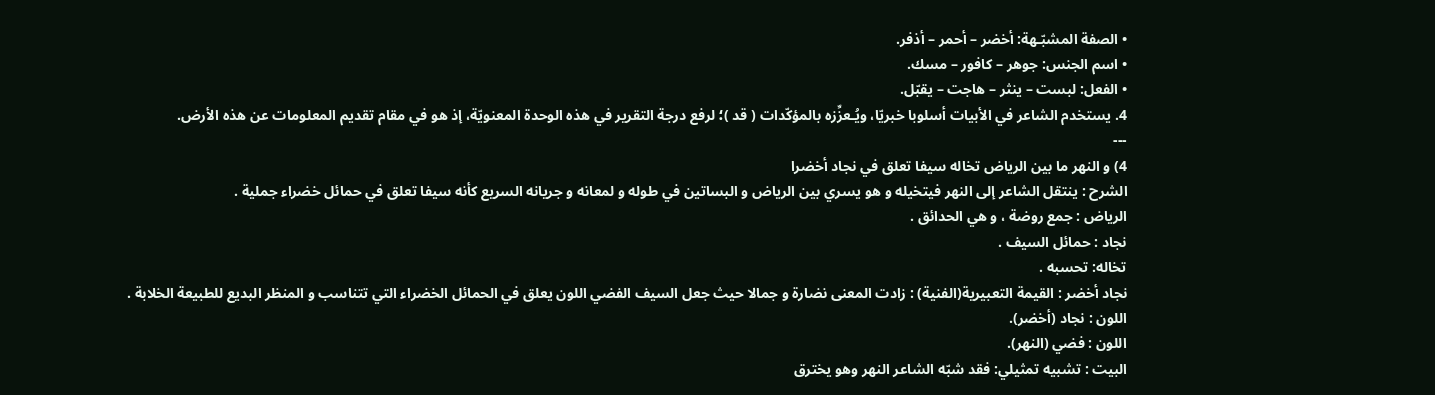• الصفة المشبّـهة: أخضر – أحمر – أذفر.
• اسم الجنس: جوهر – كافور – مسك.
• الفعل: لبست – ينثر – هاجت – يقبّل.
4. يستخدم الشاعر في الأبيات أسلوبا خبريّا، ويُـعزِّزه بالمؤكّدات ( قد )؛ لرفع درجة التقرير في هذه الوحدة المعنويّة، إذ هو في مقام تقديم المعلومات عن هذه الأرض.
---
4) و النهر ما بين الرياض تخاله سيفا تعلق في نجاد أخضرا
الشرح : ينتقل الشاعر إلى النهر فيتخيله و هو يسري بين الرياض و البساتين في طوله و لمعانه و جريانه السريع كأنه سيفا تعلق في حمائل خضراء جملية .
الرياض : جمع روضة ، و هي الحدائق .
نجاد : حمائل السيف .
تخاله: تحسبه .
نجاد أخضر : القيمة التعبيرية(الفنية) : زادت المعنى نضارة و جمالا حيث جعل السيف الفضي اللون يعلق في الحمائل الخضراء التي تتناسب و المنظر البديع للطبيعة الخلابة .
اللون : نجاد (أخضر).
اللون : فضي (النهر).
البيت : تشبيه تمثيلي: فقد شبّه الشاعر النهر وهو يخترق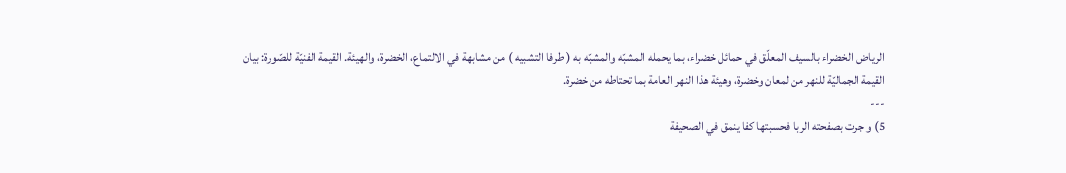الرياض الخضراء بالسيف المعلّق في حمائل خضراء، بما يحمله المشبّه والمشبّه به ( طرفا التشبيه ) من مشابهة في الالتماع، الخضرة، والهيئة. القيمة الفنيّة للصّورة: بيان القيمة الجماليّة للنهر من لمعان وخضرة، وهيئة هذا النهر العامة بما تحتاطه من خضرة.
---
5) و جرت بصفحته الربا فحسبتها كفا ينمق في الصحيفة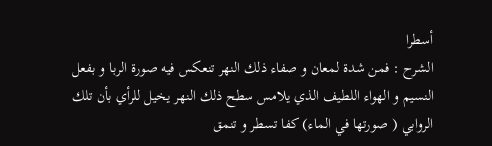أسطرا
الشرح : فمن شدة لمعان و صفاء ذلك النهر تنعكس فيه صورة الربا و بفعل النسيم و الهواء اللطيف الذي يلامس سطح ذلك النهر يخيل للرأي بأن تلك الروابي ( صورتها في الماء) كفا تسطر و تنمق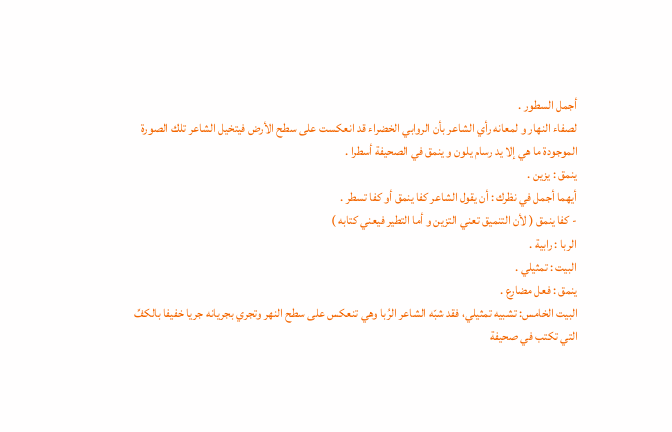أجمل السطور .
لصفاء النهار و لمعانه رأي الشاعر بأن الروابي الخضراء قد انعكست على سطح الأرض فيتخيل الشاعر تلك الصورة الموجودة ما هي إلا يد رسام يلون و ينمق في الصحيفة أسطرا .
ينمق : يزين .
أيهما أجمل في نظرك : أن يقول الشاعر كفا ينمق أو كفا تسطر .
- كفا ينمق ( لأن التنميق تعني التزين و أما التطير فيعني كتابه )
الربا : رابية .
البيت : تمثيلي .
ينمق : فعل مضارع .
البيت الخامس: تشبيه تمثيلي، فقد شبّه الشاعر الرُبا وهي تنعكس على سطح النهر وتجري بجريانه جريا خفيفا بالكفِّ التي تكتب في صحيفة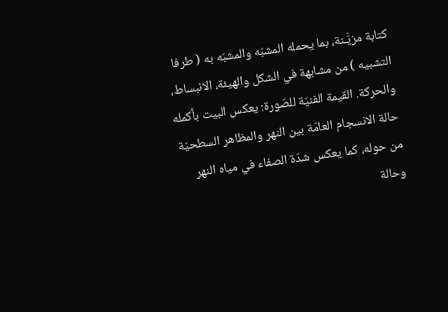كتابة مزيَّـنة، بما يحمله المشبّه والمشبّه به ( طرفا التشبيه ) من مشابهة في الشكل والهيئة، الانبساط، والحركة. القيمة الفنيّة للصّورة: يعكس البيت بأكمله حالة الانسجام العامّة بين النهر والمظاهر السطحيّة من حوله، كما يعكس شدّة الصفاء في مياه النهر وحالة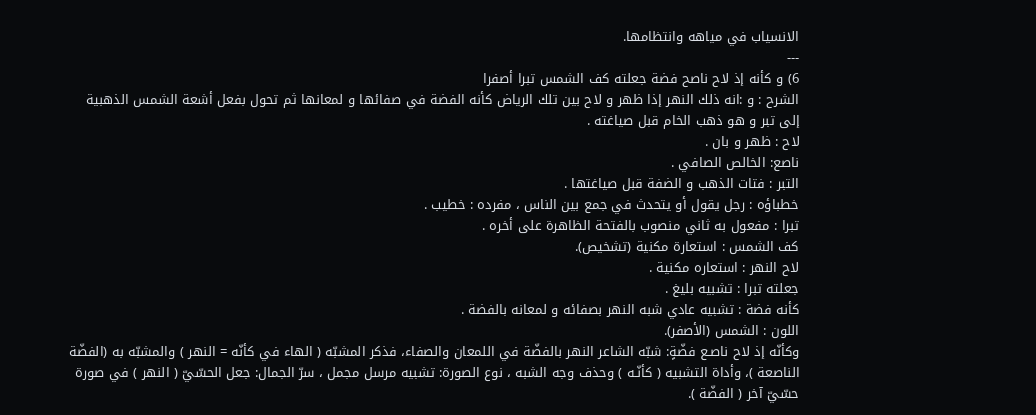الانسياب في مياهه وانتظامها.
---
6) و كأنه إذ لاح ناصح فضة جعلته كف الشمس تبرا أصفرا
الشرح : و :انه ذلك النهر إذا ظهر و لاح بين تلك الرياض كأنه الفضة في صفائها و لمعانها ثم تحول بفعل أشعة الشمس الذهبية إلى تبر و هو ذهب الخام قبل صياغته .
لاح : ظهر و بان .
ناصع: الخالص الصافي .
التبر : فتات الذهب و الضفة قبل صياغتها .
خطباؤه : رجل يقول أو يتحدث في جمع بين الناس ، مفرده : خطيب .
تبرا : مفعول به ثاني منصوب بالفتحة الظاهرة على أخره .
كف الشمس : استعارة مكنية (تشخيص).
لاح النهر : استعاره مكنية .
جعلته تبرا : تشبيه بليغ .
كأنه فضة : تشبيه عادي شبه النهر بصفائه و لمعانه بالفضة .
اللون : الشمس (الأصفر).
وكأنّه إذ لاح ناصـع فضّةٍ: شبّه الشاعر النهر بالفضّة في اللمعان والصفاء، فذكر المشبّه ( الهاء في كأنّه = النهر ) والمشبّه به (الفضّة الناصعة )، وأداة التشبيه ( كأنّـه ) وحذف وجه الشبه ، نوع الصورة: تشبيه مرسل مجمل ، سرّ الجمال: جعل الحسّيّ ( النهر ) في صورة حسّيّ آخر ( الفضّة ).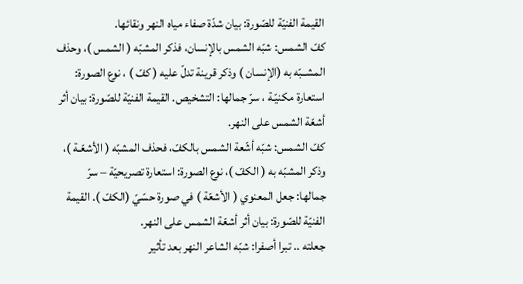القيمة الفنيّة للصّورة: بيان شدّة صفاء مياه النهر ونقائها.
كفّ الشمس: شبّه الشمس بالإنسان، فذكر المشبّه ( الشمس )، وحذف المشــبّه به (الإنسان ) وذكر قرينة تدلّ عليه ( كفّ ) ، نوع الصورة: استعارة مكنيّـة ، سرّ جمالها: التشخيص. القيمة الفنيّة للصّورة: بيان أثر أشعّة الشمس على النهر.
كفّ الشمس: شبّه أشّعة الشمس بالكفّ، فحذف المشبّه ( الأشعّـة )، وذكر المشبّه به ( الكفّ )، نوع الصورة: استعارة تصريحيّة – سرّ جمالها: جعل المعنوي ( الأشعّة ) في صورة حسّيّ (الكفّ ). القيمة الفنيّة للصّورة: بيان أثر أشعّة الشمس على النهر.
جعلته .. تبرا أصفرا: شبّه الشاعر النهر بعد تأثير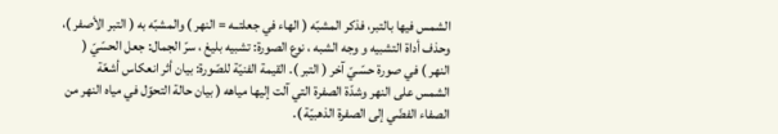الشمس فيها بالتبر، فذكر المشبّه ( الهاء في جعلتــه = النهر ) والمشبّه به ( التبر الأصفر )، وحذف أداة التشبيه و وجه الشبه ، نوع الصورة: تشبيه بليغ ، سرّ الجمال: جعل الحسّيّ ( النهر ) في صورة حسّـيّ آخر ( التبر ). القيمة الفنيّة للصّورة: بيان أثر انعكاس أشعّة الشمس على النهر وشدّة الصفرة التي آلت إليها مياهه ( بيان حالة التحوّل في مياه النهر من الصفاء الفضّي إلى الصفرة الذهبيّة ).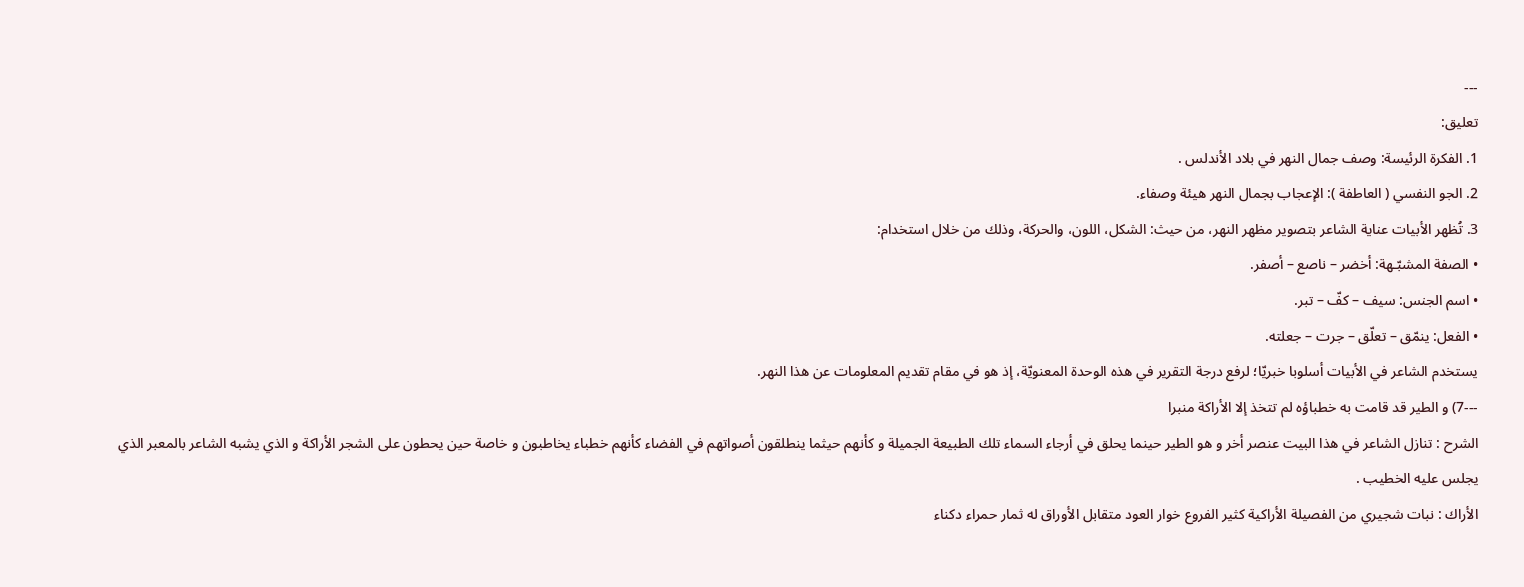---
تعليق:
1. الفكرة الرئيسة: وصف جمال النهر في بلاد الأندلس .
2. الجو النفسي ( العاطفة ): الإعجاب بجمال النهر هيئة وصفاء.
3. تُظهر الأبيات عناية الشاعر بتصوير مظهر النهر، من حيث: الشكل، اللون، والحركة، وذلك من خلال استخدام:
• الصفة المشبّـهة: أخضر – ناصع – أصفر.
• اسم الجنس: سيف – كفّ – تبر.
• الفعل: ينمّق – تعلّق – جرت – جعلته.
يستخدم الشاعر في الأبيات أسلوبا خبريّا؛ لرفع درجة التقرير في هذه الوحدة المعنويّة، إذ هو في مقام تقديم المعلومات عن هذا النهر.
---7) و الطير قد قامت به خطباؤه لم تتخذ إلا الأراكة منبرا
الشرح : تنازل الشاعر في هذا البيت عنصر أخر و هو الطير حينما يحلق في أرجاء السماء تلك الطبيعة الجميلة و كأنهم حيثما ينطلقون أصواتهم في الفضاء كأنهم خطباء يخاطبون و خاصة حين يحطون على الشجر الأراكة و الذي يشبه الشاعر بالمعبر الذي يجلس عليه الخطيب .
الأراك : نبات شجيري من الفصيلة الأراكية كثير الفروع خوار العود متقابل الأوراق له ثمار حمراء دكناء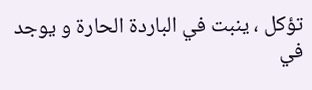تؤكل ، ينبت في الباردة الحارة و يوجد في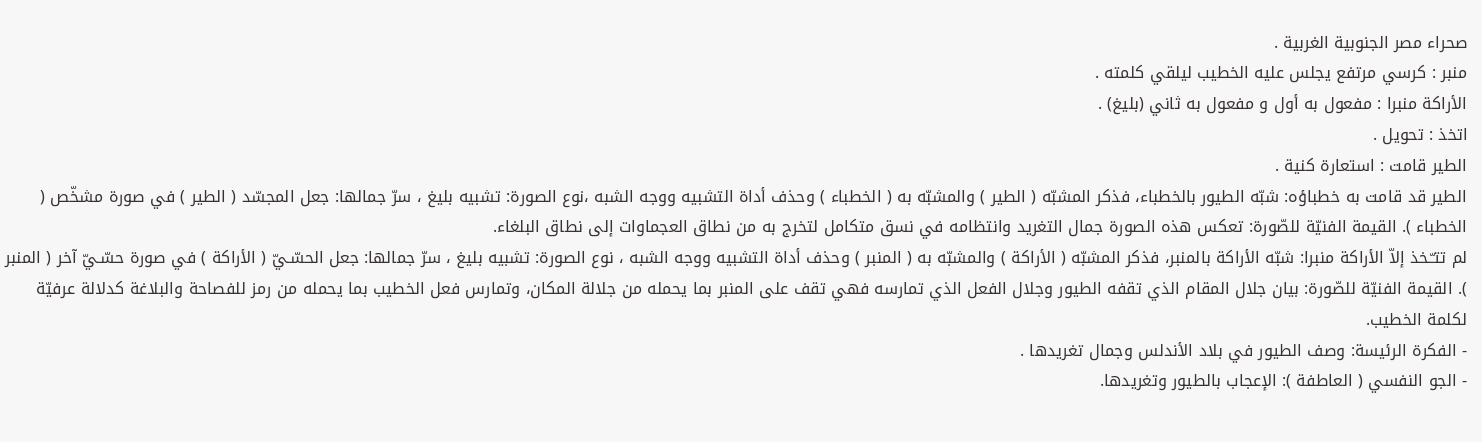صحراء مصر الجنوبية الغربية .
منبر : كرسي مرتفع يجلس عليه الخطيب ليلقي كلمته .
الأراكة منبرا : مفعول به أول و مفعول به ثاني (بليغ) .
اتخذ : تحويل .
الطير قامت : استعارة كنية .
الطير قد قامت به خطباؤه: شبّه الطيور بالخطباء، فذكر المشبّه ( الطير ) والمشبّه به ( الخطباء ) وحذف أداة التشبيه ووجه الشبه ،نوع الصورة: تشبيه بليغ ، سرّ جمالها: جعل المجسّد ( الطير ) في صورة مشخّص ( الخطباء ). القيمة الفنيّة للصّورة: تعكس هذه الصورة جمال التغريد وانتظامه في نسق متكامل لتخرج به من نطاق العجماوات إلى نطاق البلغاء.
لم تتـّـخذ إلاّ الأراكة منبرا: شبّه الأراكة بالمنبر، فذكر المشبّه ( الأراكة ) والمشبّه به ( المنبر ) وحذف أداة التشبيه ووجه الشبه ، نوع الصورة: تشبيه بليغ ، سرّ جمالها: جعل الحسّـيّ ( الأراكة ) في صورة حسّـيّ آخر ( المنبر ). القيمة الفنيّة للصّورة: بيان جلال المقام الذي تقفه الطيور وجلال الفعل الذي تمارسه فهي تقف على المنبر بما يحمله من جلالة المكان، وتمارس فعل الخطيب بما يحمله من رمز للفصاحة والبلاغة كدلالة عرفيّة لكلمة الخطيب.
- الفكرة الرئيسة: وصف الطيور في بلاد الأندلس وجمال تغريدها .
- الجو النفسي ( العاطفة ): الإعجاب بالطيور وتغريدها.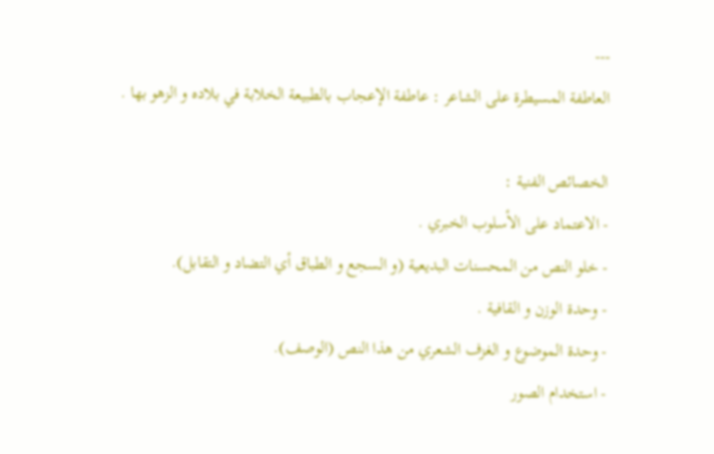---
العاطفة المسيطرة على الشاعر : عاطفة الإعجاب بالطبيعة الخلابة في بلاده و الزهو بها .

الخصائص الفنية :
- الاعتماد على الأسلوب الخبري .
- خلو النص من المحسنات البديعية (و السجع و الطباق أي التضاد و التقابل).
- وحدة الوزن و القافية .
- وحدة الموضوع و الغزف الشعري من هذا النص (الوصف).
- استخدام الصور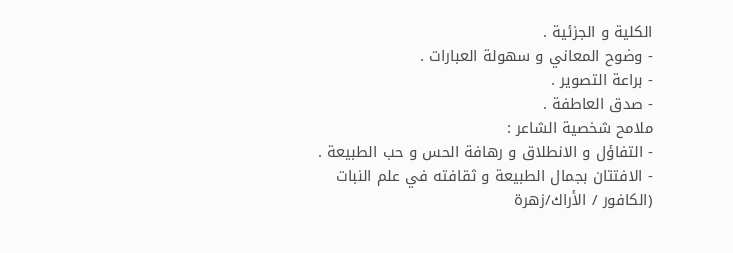الكلية و الجزئية .
- وضوح المعاني و سهولة العبارات .
- براعة التصوير .
- صدق العاطفة .
ملامح شخصية الشاعر :
- التفاؤل و الانطلاق و رهافة الحس و حب الطبيعة .
- الافتتان بجمال الطبيعة و ثقافته في علم النبات (الكافور / الأراك/زهرة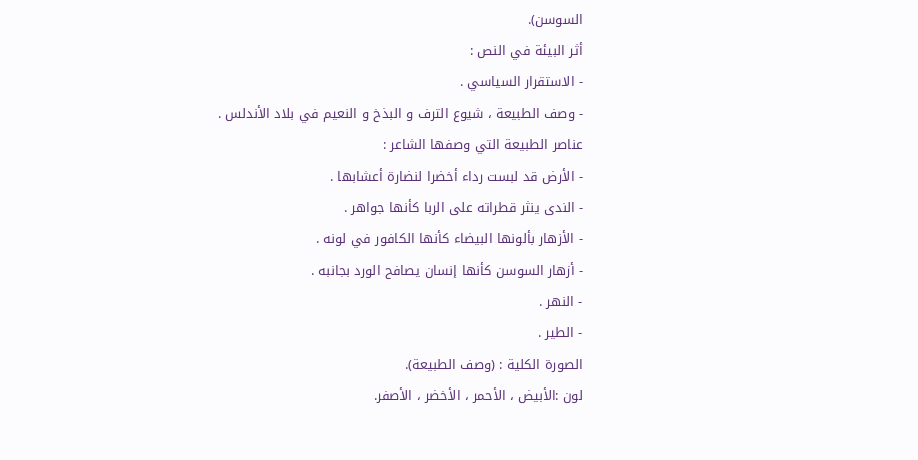السوسن).
أثر البيئة في النص :
- الاستقرار السياسي .
- وصف الطبيعة ، شيوع الترف و البذخ و النعيم في بلاد الأندلس .
عناصر الطبيعة التي وصفها الشاعر :
- الأرض قد لبست رداء أخضرا لنضارة أعشابها .
- الندى ينثر قطراته على الربا كأنها جواهر .
- الأزهار بألونها البيضاء كأنها الكافور في لونه .
- أزهار السوسن كأنها إنسان يصافح الورد بجانبه .
- النهر .
- الطير .
الصورة الكلية : (وصف الطبيعة).
لون :الأبيض ، الأحمر ، الأخضر ، الأصفر.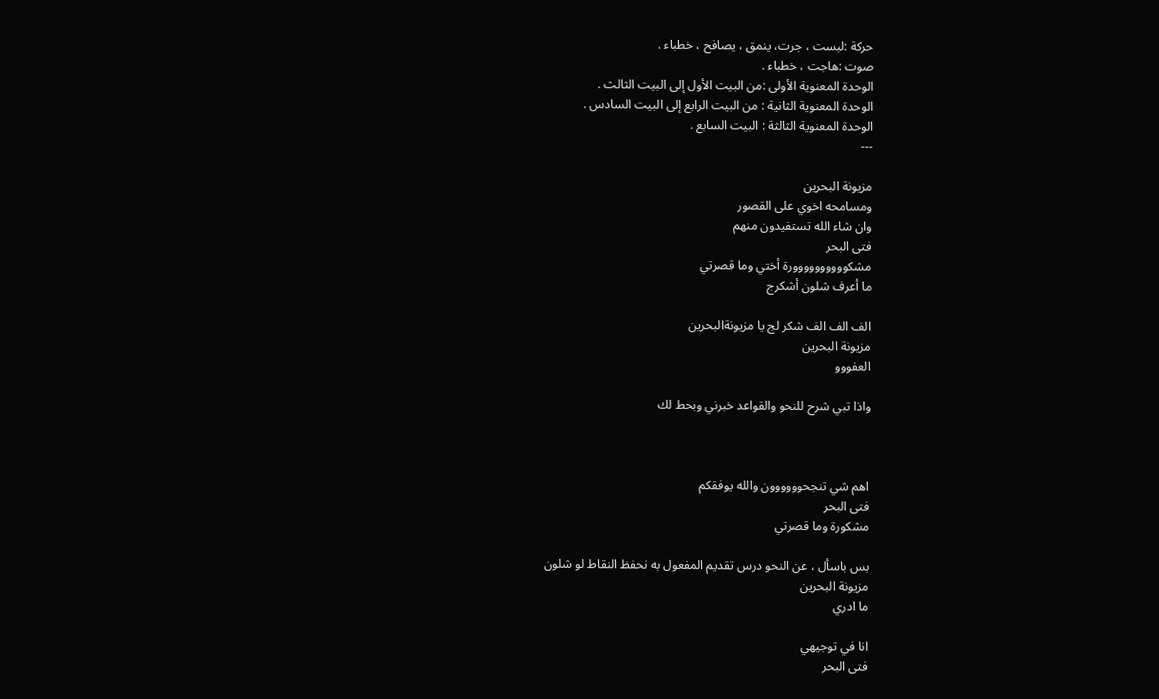حركة :لبست ، جرت، ينمق ، يصافح ، خطباء .
صوت :هاجت ، خطباء .
الوحدة المعنوية الأولى :من البيت الأول إلى البيت الثالث .
الوحدة المعنوية الثانية : من البيت الرابع إلى البيت السادس .
الوحدة المعنوية الثالثة : البيت السابع .
---

مزيونة البحرين
ومسامحه اخوي على القصور
وان شاء الله تستفيدون منهم
فتى البحر
مشكوووووووووورة أختي وما قصرتي
ما أعرف شلون أشكرج

الف الف الف شكر لج يا مزيونةالبحرين
مزيونة البحرين
العفووو

واذا تبي شرح للنحو والقواعد خبرني وبحط لك



اهم شي تنجحوووووون والله يوفقكم
فتى البحر
مشكورة وما قصرتي

بس باسأل ، عن النحو درس تقديم المفعول به نحفظ النقاط لو شلون
مزيونة البحرين
ما ادري

انا في توجيهي
فتى البحر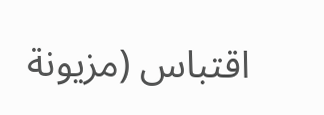اقتباس (مزيونة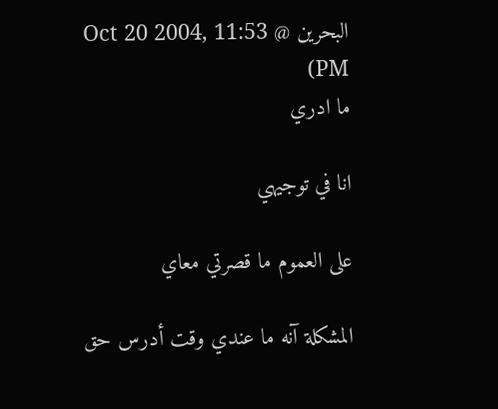البحرين @ Oct 20 2004, 11:53 PM)
ما ادري

انا في توجيهي

على العموم ما قصرتي معاي

المشكلة آنه ما عندي وقت أدرس حق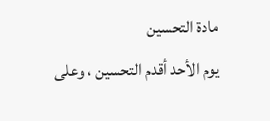مادة التحسين
يوم الأحد أقدم التحسين ، وعلى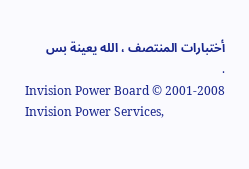أختبارات المنتصف ، الله يعينة بس
.
Invision Power Board © 2001-2008 Invision Power Services,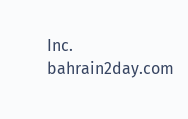Inc.
bahrain2day.com